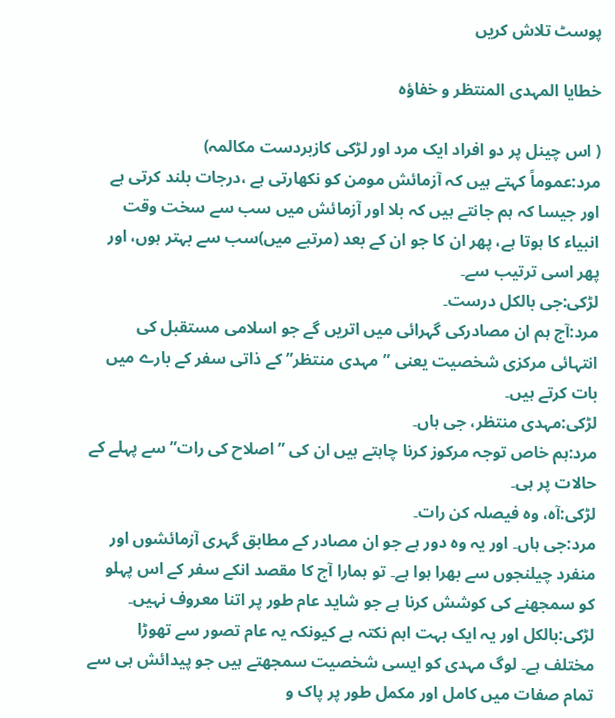پوسٹ تلاش کریں

خطایا المہدی المنتظر و خفاؤہ

( اس چینل پر دو افراد ایک مرد اور لڑکی کازبردست مکالمہ)
مرد:عموماً کہتے ہیں کہ آزمائش مومن کو نکھارتی ہے ،درجات بلند کرتی ہے اور جیسا کہ ہم جانتے ہیں کہ بلا اور آزمائش میں سب سے سخت وقت انبیاء کا ہوتا ہے، پھر ان کا جو ان کے بعد (مرتبے میں)سب سے بہتر ہوں، اور پھر اسی ترتیب سے۔
لڑکی:جی بالکل درست۔
مرد:آج ہم ان مصادرکی گہرائی میں اتریں گے جو اسلامی مستقبل کی انتہائی مرکزی شخصیت یعنی ”مہدی منتظر” کے ذاتی سفر کے بارے میں بات کرتے ہیں۔
لڑکی:مہدی منتظر، جی ہاں۔
مرد:ہم خاص توجہ مرکوز کرنا چاہتے ہیں ان کی ”اصلاح کی رات”سے پہلے کے حالات پر ہی۔
لڑکی:آہ، وہ فیصلہ کن رات۔
مرد:جی ہاں۔ اور یہ وہ دور ہے جو ان مصادر کے مطابق گہری آزمائشوں اور منفرد چیلنجوں سے بھرا ہوا ہے۔ تو ہمارا آج کا مقصد انکے سفر کے اس پہلو کو سمجھنے کی کوشش کرنا ہے جو شاید عام طور پر اتنا معروف نہیں۔
لڑکی:بالکل اور یہ ایک بہت اہم نکتہ ہے کیونکہ یہ عام تصور سے تھوڑا مختلف ہے۔ لوگ مہدی کو ایسی شخصیت سمجھتے ہیں جو پیدائش ہی سے تمام صفات میں کامل اور مکمل طور پر پاک و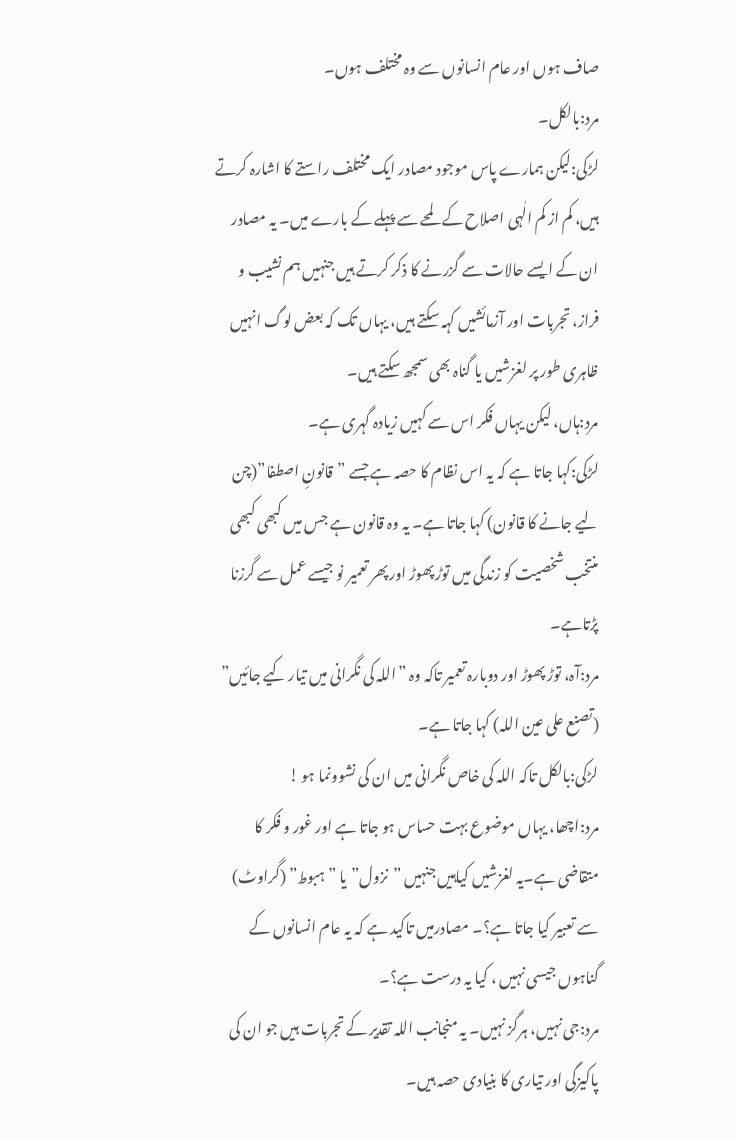صاف ہوں اور عام انسانوں سے وہ مختلف ہوں۔
مرد:بالکل۔
لڑکی:لیکن ہمارے پاس موجود مصادر ایک مختلف راستے کا اشارہ کرتے ہیں، کم از کم الٰہی اصلاح کے لمحے سے پہلے کے بارے میں۔ یہ مصادر ان کے ایسے حالات سے گزرنے کا ذکر کرتے ہیں جنہیں ہم نشیب و فراز، تجربات اور آزمائشیں کہہ سکتے ہیں، یہاں تک کہ بعض لوگ انہیں ظاہری طور پر لغزشیں یا گناہ بھی سمجھ سکتے ہیں۔
مرد:ہاں، لیکن یہاں فکر اس سے کہیں زیادہ گہری ہے۔
لڑکی:کہا جاتا ہے کہ یہ اس نظام کا حصہ ہے جسے ”قانونِ اصطفا”(چن لیے جانے کا قانون) کہا جاتا ہے۔ یہ وہ قانون ہے جس میں کبھی کبھی منتخب شخصیت کو زندگی میں توڑ پھوڑ اور پھر تعمیر نو جیسے عمل سے گرزنا پڑتاہے۔
مرد:آہ، توڑ پھوڑ اور دوبارہ تعمیر تاکہ وہ ”اللہ کی نگرانی میں تیار کیے جائیں” (تصنع علی عین اللہ) کہا جاتا ہے۔
لڑکی:بالکل تاکہ اللہ کی خاص نگرانی میں ان کی نشوونما ہو !
مرد:اچھا، یہاں موضوع بہت حساس ہو جاتا ہے اور غور و فکر کا متقاضی ہے۔یہ لغزشیں کیاہیں جنہیں ”نزول”یا ”ہبوط” (گراوٹ) سے تعبیر کیا جاتا ہے؟۔ مصادرمیں تاکید ہے کہ یہ عام انسانوں کے گناہوں جیسی نہیں ، کیا یہ درست ہے؟۔
مرد:جی نہیں، ہرگز نہیں۔ یہ منجانب اللہ تقدیر کے تجربات ہیں جو ان کی پاکیزگی اور تیاری کا بنیادی حصہ ہیں۔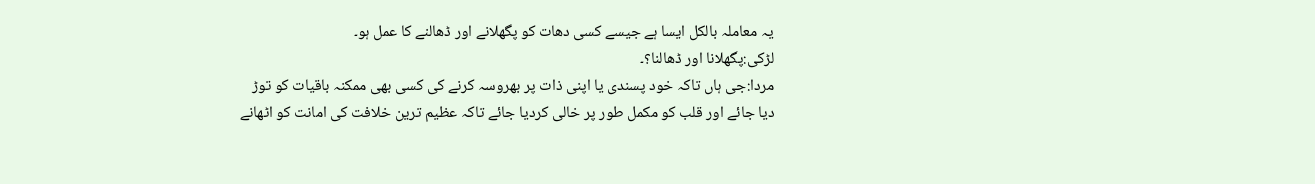یہ معاملہ بالکل ایسا ہے جیسے کسی دھات کو پگھلانے اور ڈھالنے کا عمل ہو۔
لڑکی:پگھلانا اور ڈھالنا؟۔
مردا:جی ہاں تاکہ خود پسندی یا اپنی ذات پر بھروسہ کرنے کی کسی بھی ممکنہ باقیات کو توڑ دیا جائے اور قلب کو مکمل طور پر خالی کردیا جائے تاکہ عظیم ترین خلافت کی امانت کو اٹھانے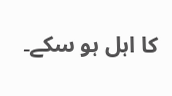کا اہل ہو سکے۔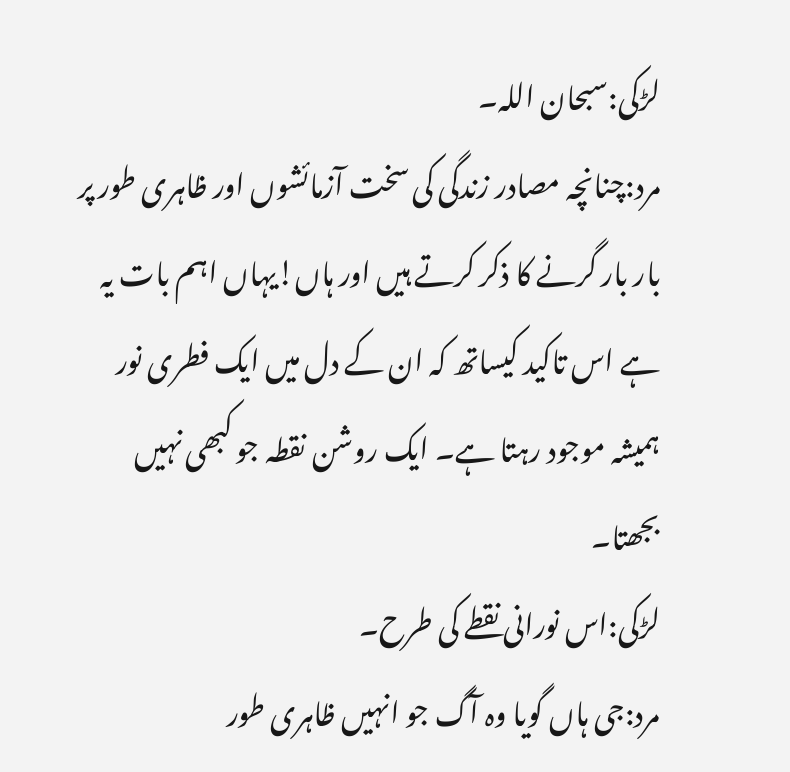لڑکی:سبحان اللہ۔
مرد:چنانچہ مصادر زندگی کی سخت آزمائشوں اور ظاہری طور پر بار بار گرنے کا ذکر کرتے ہیں اور ہاں!یہاں اہم بات یہ ہے اس تاکید کیساتھ کہ ان کے دل میں ایک فطری نور ہمیشہ موجود رہتا ہے۔ ایک روشن نقطہ جو کبھی نہیں بجھتا۔
لڑکی:اس نورانی نقطے کی طرح۔
مرد:جی ہاں گویا وہ آگ جو انہیں ظاہری طور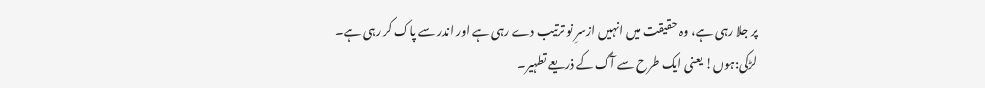پر جلا رہی ہے، وہ حقیقت میں انہیں ازسرِ نو ترتیب دے رہی ہے اور اندر سے پاک کر رہی ہے۔
لڑکی:ہوں! یعنی ایک طرح سے آگ کے ذریعے تطہیر۔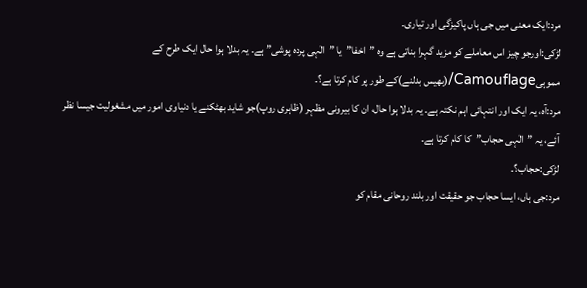مرد:ایک معنی میں جی ہاں پاکیزگی اور تیاری۔
لڑکی:اورجو چیز اس معاملے کو مزید گہرا بناتی ہے وہ ”اخفا”یا ”الٰہی پردہ پوشی” ہے۔ یہ بدلا ہوا حال ایک طرح کے مموہیCamouflage/(بھیس بدلنے)کے طور پر کام کرتا ہے؟۔
مرد:آہ، یہ ایک اور انتہائی اہم نکتہ ہے۔ یہ بدلا ہوا حال، ان کا بیرونی مظہر (ظاہری روپ)جو شاید بھٹکنے یا دنیاوی امور میں مشغولیت جیسا نظر آئے، یہ ”الٰہی حجاب”کا کام کرتا ہے۔
لڑکی:حجاب؟۔
مرد:جی ہاں، ایسا حجاب جو حقیقت اور بلند روحانی مقام کو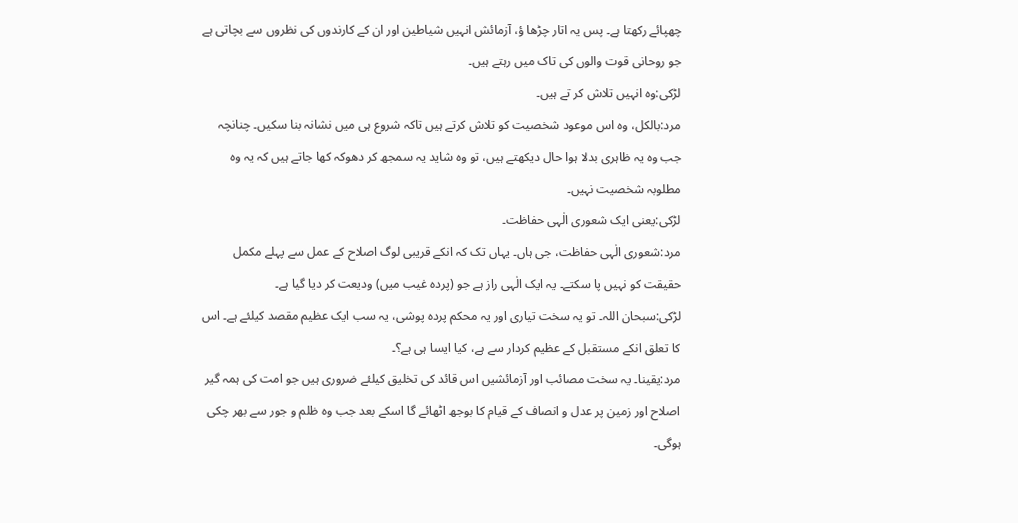چھپائے رکھتا ہے۔ پس یہ اتار چڑھا ؤ، آزمائش انہیں شیاطین اور ان کے کارندوں کی نظروں سے بچاتی ہے جو روحانی قوت والوں کی تاک میں رہتے ہیں۔
لڑکی:وہ انہیں تلاش کر تے ہیں۔
مرد:بالکل، وہ اس موعود شخصیت کو تلاش کرتے ہیں تاکہ شروع ہی میں نشانہ بنا سکیں۔ چنانچہ جب وہ یہ ظاہری بدلا ہوا حال دیکھتے ہیں، تو وہ شاید یہ سمجھ کر دھوکہ کھا جاتے ہیں کہ یہ وہ مطلوبہ شخصیت نہیں۔
لڑکی:یعنی ایک شعوری الٰہی حفاظت۔
مرد:شعوری الٰہی حفاظت، جی ہاں۔ یہاں تک کہ انکے قریبی لوگ اصلاح کے عمل سے پہلے مکمل حقیقت کو نہیں پا سکتے۔ یہ ایک الٰہی راز ہے جو (پردہ غیب میں) ودیعت کر دیا گیا ہے۔
لڑکی:سبحان اللہ۔ تو یہ سخت تیاری اور یہ محکم پردہ پوشی، یہ سب ایک عظیم مقصد کیلئے ہے۔ اس کا تعلق انکے مستقبل کے عظیم کردار سے ہے، کیا ایسا ہی ہے؟۔
مرد:یقینا۔ یہ سخت مصائب اور آزمائشیں اس قائد کی تخلیق کیلئے ضروری ہیں جو امت کی ہمہ گیر اصلاح اور زمین پر عدل و انصاف کے قیام کا بوجھ اٹھائے گا اسکے بعد جب وہ ظلم و جور سے بھر چکی ہوگی۔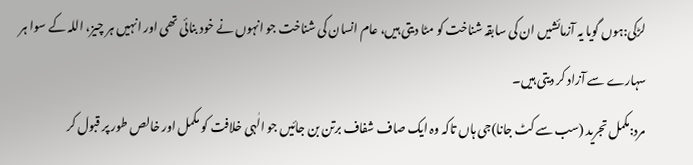لڑکی:ہوں گویا یہ آزمائشیں ان کی سابقہ شناخت کو مٹا دیتی ہیں، عام انسان کی شناخت جو انہوں نے خود بنائی تھی اور انہیں ہر چیز، اللہ کے سوا ہر سہارے سے آزاد کر دیتی ہیں۔
مرد:مکمل تجرید (سب سے کٹ جانا)جی ہاں تاکہ وہ ایک صاف شفاف برتن بن جائیں جو الٰہی خلافت کو مکمل اور خالص طور پر قبول کر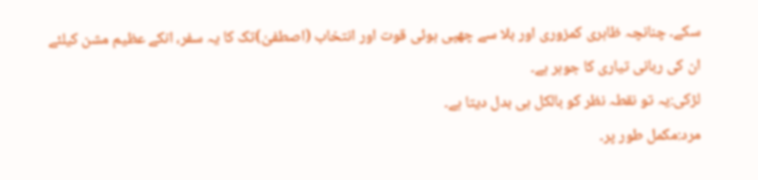سکے۔ چنانچہ ظاہری کمزوری اور بلا سے چھپی ہوئی قوت اور انتخاب (اصطفیٰ)تک کا یہ سفر، انکے عظیم مشن کیلئے ان کی ربانی تیاری کا جوہر ہے۔
لڑکی:یہ تو نقطہ نظر کو بالکل ہی بدل دیتا ہے۔
مرد:مکمل طور پر۔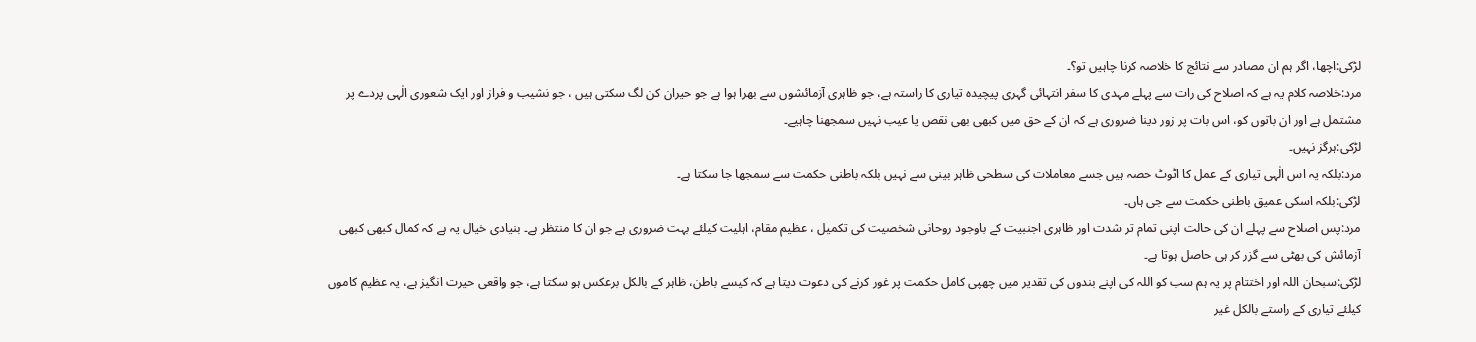لڑکی:اچھا، اگر ہم ان مصادر سے نتائج کا خلاصہ کرنا چاہیں تو؟۔
مرد:خلاصہ کلام یہ ہے کہ اصلاح کی رات سے پہلے مہدی کا سفر انتہائی گہری پیچیدہ تیاری کا راستہ ہے، جو ظاہری آزمائشوں سے بھرا ہوا ہے جو حیران کن لگ سکتی ہیں ، جو نشیب و فراز اور ایک شعوری الٰہی پردے پر مشتمل ہے اور ان باتوں کو، اس بات پر زور دینا ضروری ہے کہ ان کے حق میں کبھی بھی نقص یا عیب نہیں سمجھنا چاہیے۔
لڑکی:ہرگز نہیں۔
مرد:بلکہ یہ اس الٰہی تیاری کے عمل کا اٹوٹ حصہ ہیں جسے معاملات کی سطحی ظاہر بینی سے نہیں بلکہ باطنی حکمت سے سمجھا جا سکتا ہے۔
لڑکی:بلکہ اسکی عمیق باطنی حکمت سے جی ہاں۔
مرد:پس اصلاح سے پہلے ان کی حالت اپنی تمام تر شدت اور ظاہری اجنبیت کے باوجود روحانی شخصیت کی تکمیل ، عظیم مقام، اہلیت کیلئے بہت ضروری ہے جو ان کا منتظر ہے۔ بنیادی خیال یہ ہے کہ کمال کبھی کبھی آزمائش کی بھٹی سے گزر کر ہی حاصل ہوتا ہے۔
لڑکی:سبحان اللہ اور اختتام پر یہ ہم سب کو اللہ کی اپنے بندوں کی تقدیر میں چھپی کامل حکمت پر غور کرنے کی دعوت دیتا ہے کہ کیسے باطن، ظاہر کے بالکل برعکس ہو سکتا ہے، جو واقعی حیرت انگیز ہے، یہ عظیم کاموں کیلئے تیاری کے راستے بالکل غیر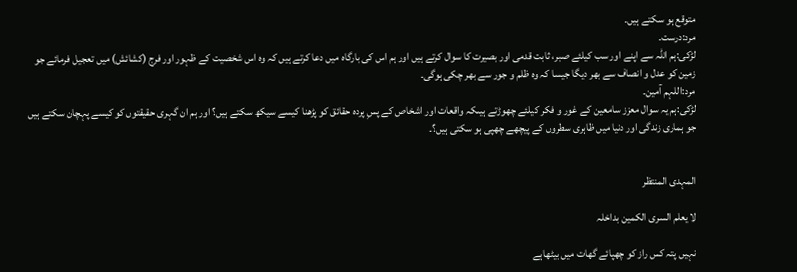متوقع ہو سکتے ہیں۔
مرد:درست۔
لڑکی:ہم اللہ سے اپنے اور سب کیلئے صبر، ثابت قدمی اور بصیرت کا سوال کرتے ہیں اور ہم اس کی بارگاہ میں دعا کرتے ہیں کہ وہ اس شخصیت کے ظہور اور فرج (کشائش) میں تعجیل فرمائے جو زمین کو عدل و انصاف سے بھر دیگا جیسا کہ وہ ظلم و جور سے بھر چکی ہوگی۔
مرد:اللہم آمین۔
لڑکی:ہم یہ سوال معزز سامعین کے غور و فکر کیلئے چھوڑتے ہیںکہ واقعات اور اشخاص کے پسِ پردہ حقائق کو پڑھنا کیسے سیکھ سکتے ہیں؟ اور ہم ان گہری حقیقتوں کو کیسے پہچان سکتے ہیں جو ہماری زندگی اور دنیا میں ظاہری سطروں کے پیچھے چھپی ہو سکتی ہیں؟۔


المہدی المنتظر

لا یعلم السری الکمین بداخلہ

نہیں پتہ کس راز کو چھپائے گھات میں بیٹھاہے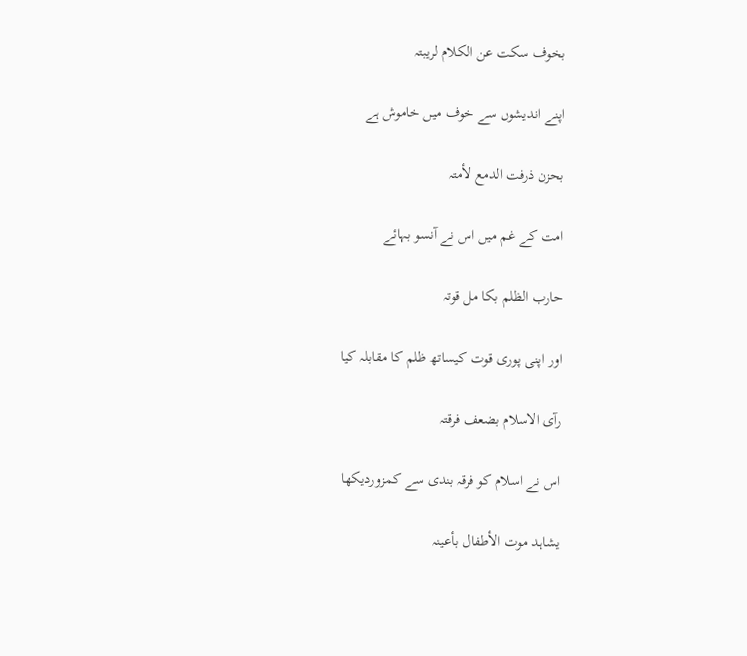بخوف سکت عن الکلام لریبتہ

اپنے اندیشوں سے خوف میں خاموش ہے

بحزن ذرفت الدمع لأمتہ

امت کے غم میں اس نے آنسو بہائے

حارب الظلم بکا مل قوتہ

اور اپنی پوری قوت کیساتھ ظلم کا مقابلہ کیا

رآی الاسلام بضعف فرقتہ

اس نے اسلام کو فرقہ بندی سے کمزوردیکھا

یشاہد موت الأطفال بأعینہ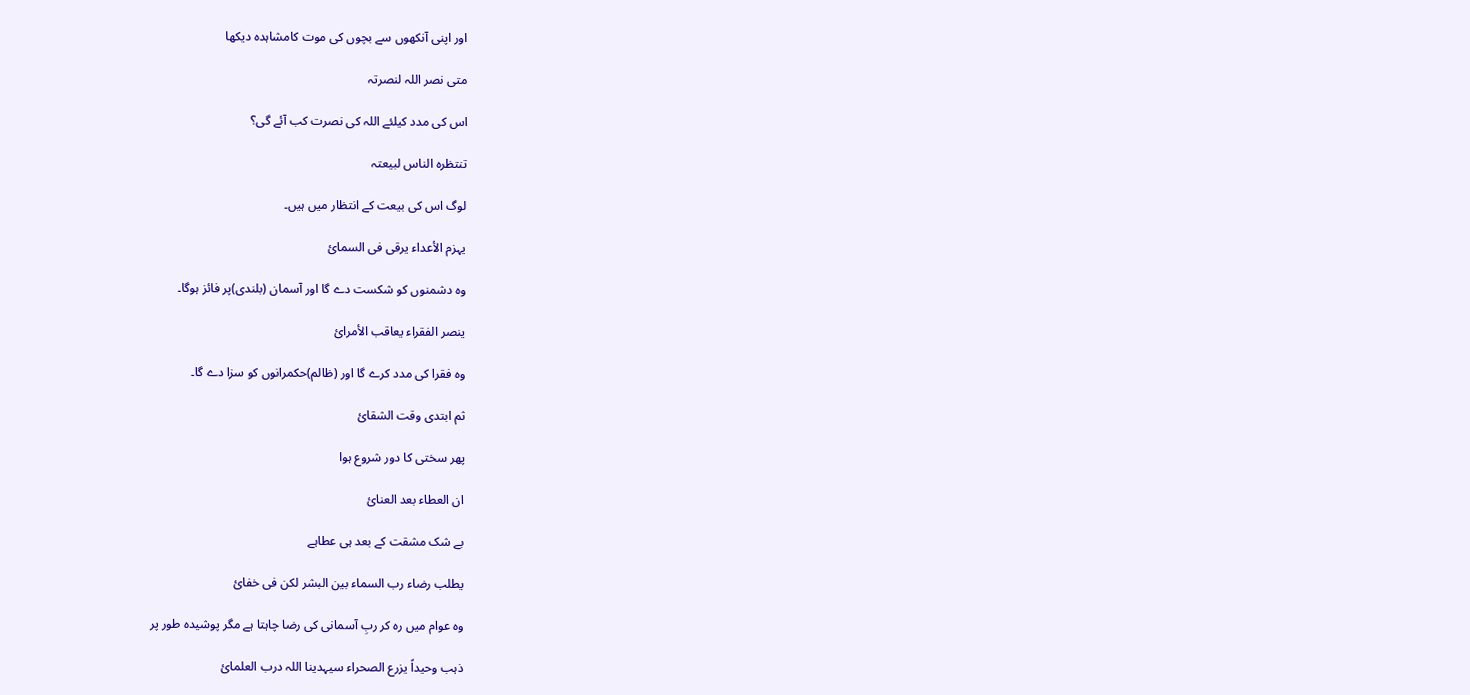اور اپنی آنکھوں سے بچوں کی موت کامشاہدہ دیکھا

متی نصر اللہ لنصرتہ

اس کی مدد کیلئے اللہ کی نصرت کب آئے گی؟

تنتظرہ الناس لبیعتہ

لوگ اس کی بیعت کے انتظار میں ہیں۔

یہزم الأعداء یرقی فی السمائ

وہ دشمنوں کو شکست دے گا اور آسمان (بلندی)پر فائز ہوگا۔

ینصر الفقراء یعاقب الأمرائ

وہ فقرا کی مدد کرے گا اور (ظالم)حکمرانوں کو سزا دے گا۔

ثم ابتدی وقت الشقائ

پھر سختی کا دور شروع ہوا

ان العطاء بعد العنائ

بے شک مشقت کے بعد ہی عطاہے

یطلب رضاء رب السماء بین البشر لکن فی خفائ

وہ عوام میں رہ کر ربِ آسمانی کی رضا چاہتا ہے مگر پوشیدہ طور پر

ذہب وحیداً یزرع الصحراء سیہدینا اللہ درب العلمائ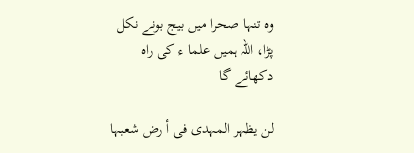وہ تنہا صحرا میں بیج بونے نکل پڑا، اللہ ہمیں علما ء کی راہ دکھائے گا

لن یظہر المہدی فی أ رض شعبہا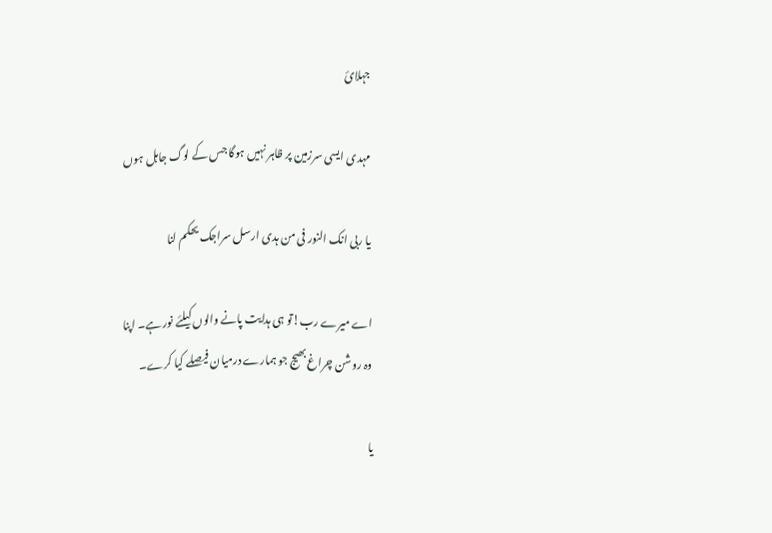جہلائ

مہدی ایسی سرزمین پر ظاہر نہیں ہوگا جس کے لوگ جاہل ہوں

یا ربی انک النور فی من ہدی ارسل سراجک یحکم لنا

اے میرے رب!تو ہی ہدایت پانے والوں کیلئے نور ہے۔ اپنا
وہ روشن چراغ بھیج جو ہمارے درمیان فیصلے کیا کرے۔

یا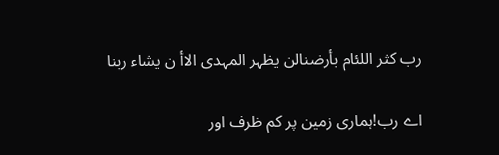رب کثر اللئام بأرضنالن یظہر المہدی الاأ ن یشاء ربنا

اے رب!ہماری زمین پر کم ظرف اور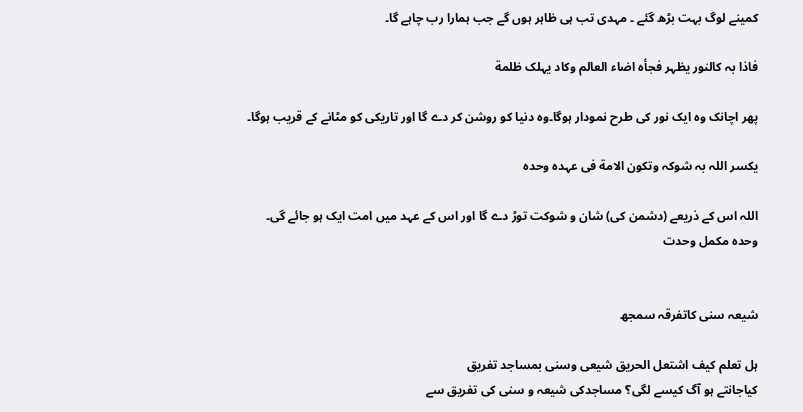کمینے لوگ بہت بڑھ گئے ۔ مہدی تب ہی ظاہر ہوں گے جب ہمارا رب چاہے گا۔

فاذا بہ کالنور یظہر فجأہ اضاء العالم وکاد یہلک ظلمة

پھر اچانک وہ ایک نور کی طرح نمودار ہوگا۔وہ دنیا کو روشن کر دے گا اور تاریکی کو مٹانے کے قریب ہوگا۔

یکسر اللہ بہ شوکہ وتکون الامة فی عہدہ وحدہ

اللہ اس کے ذریعے (دشمن کی) شان و شوکت توڑ دے گا اور اس کے عہد میں امت ایک ہو جائے گی۔
وحدہ مکمل وحدت


شیعہ سنی کاتفرقہ سمجھ

ہل تعلم کیف اشتعل الحریق شیعی وسنی بمساجد تفریق
کیاجانتے ہو آگ کیسے لگی؟ مساجدکی شیعہ و سنی کی تفریق سے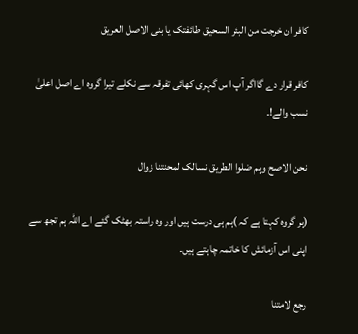کافر ان خرجت من البئر السحیق طائفتک یا بنی الاصل العریق

کافر قرار دے گااگر آپ اس گہری کھائی تفرقہ سے نکلے تیرا گروہ اے اصل اعلیٰ نسب والے!۔

نحن الاصح وہم ضلوا الطریق نسالک لمحنتنا زوال

(ہر گروہ کہتا ہے کہ )ہم ہی درست ہیں اور وہ راستہ بھٹک گئے اے اللہ ہم تجھ سے اپنی اس آزمائش کا خاتمہ چاہتے ہیں۔

رجع لامتنا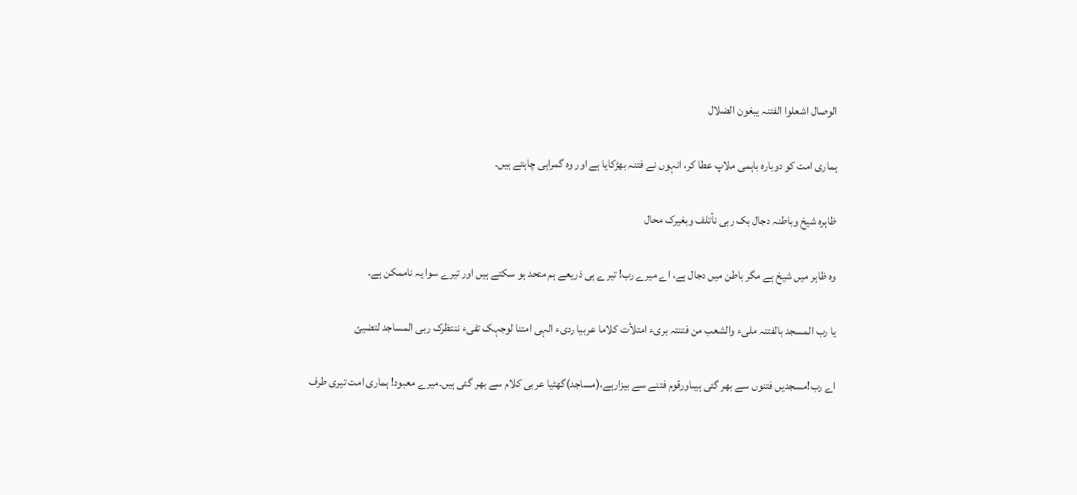الوصال اشعلوا الفتنہ یبغون الضلال

ہماری امت کو دوبارہ باہمی ملاپ عطا کر، انہوں نے فتنہ بھڑکایا ہے اور وہ گمراہی چاہتے ہیں۔

ظاہرہ شیخ وباطنہ دجال بک ربی نأتلف وبغیرک محال

وہ ظاہر میں شیخ ہے مگر باطن میں دجال ہے، اے میرے رب! تیرے ہی ذریعے ہم متحد ہو سکتے ہیں اور تیرے سوا یہ ناممکن ہے۔

یا رب المسجد بالفتنہ ملیء والشعب من فتنتہ بریء امتلأت کلاما عربیا ردیء الہی امتنا لوجہک تفیء ننتظرک ربی المساجد لتضیئ

اے رب!مسجدیں فتنوں سے بھر گئی ہیںاورقوم فتنے سے بیزارہے،(مساجد)گھٹیا عربی کلام سے بھر گئی ہیں۔میرے معبود! ہماری امت تیری طرف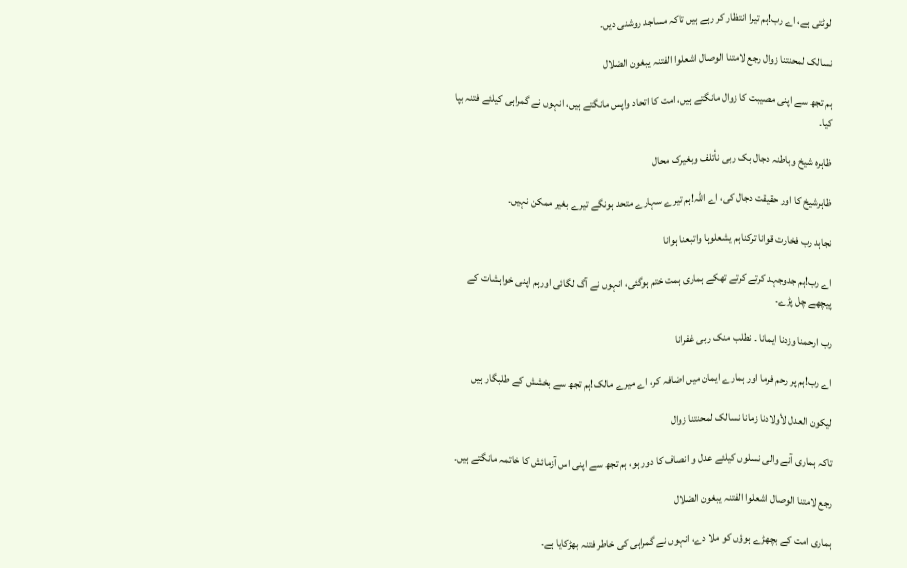لوٹتی ہے، اے رب!ہم تیرا انتظار کر رہے ہیں تاکہ مساجد روشنی دیں۔

نسالک لمحنتنا زوال رجع لامتنا الوصال اشعلوا الفتنہ یبغون الضلال

ہم تجھ سے اپنی مصیبت کا زوال مانگتے ہیں، امت کا اتحاد واپس مانگتے ہیں، انہوں نے گمراہی کیلئے فتنہ بپا کیا۔

ظاہرہ شیخ وباطنہ دجال بک ربی نأتلف وبغیرک محال

ظاہرشیخ کا اور حقیقت دجال کی، اے اللہ!ہم تیرے سہارے متحد ہونگے تیرے بغیر ممکن نہیں۔

نجاہد رب فخارت قوانا ترکناہم یشعلوہا واتبعنا ہوانا

اے رب!ہم جدوجہد کرتے کرتے تھکے ہماری ہمت ختم ہوگئی، انہوں نے آگ لگائی اورہم اپنی خواہشات کے پیچھے چل پڑے۔

رب ارحمنا وزدنا ایمانا ۔ نطلب منک ربی غفرانا

اے رب!ہم پر رحم فرما اور ہمارے ایمان میں اضافہ کر، اے میرے مالک!ہم تجھ سے بخشش کے طلبگار ہیں

لیکون العدل لأولادنا زمانا نسالک لمحنتنا زوال

تاکہ ہماری آنے والی نسلوں کیلئے عدل و انصاف کا دور ہو، ہم تجھ سے اپنی اس آزمائش کا خاتمہ مانگتے ہیں۔

رجع لامتنا الوصال اشعلوا الفتنہ یبغون الضلال

ہماری امت کے بچھڑے ہوؤں کو ملا دے، انہوں نے گمراہی کی خاطر فتنہ بھڑکایا ہے۔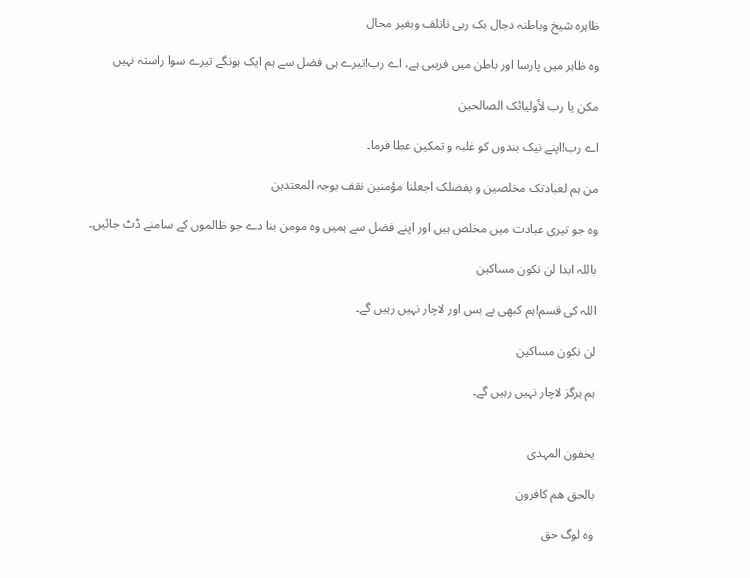ظاہرہ شیخ وباطنہ دجال بک ربی ناتلف وبغیر محال

وہ ظاہر میں پارسا اور باطن میں فریبی ہے، اے رب!تیرے ہی فضل سے ہم ایک ہونگے تیرے سوا راستہ نہیں

مکن یا رب لأولیائک الصالحین

اے رب!اپنے نیک بندوں کو غلبہ و تمکین عطا فرما۔

من ہم لعبادتک مخلصین و بفضلک اجعلنا مؤمنین نقف بوجہ المعتدین

وہ جو تیری عبادت میں مخلص ہیں اور اپنے فضل سے ہمیں وہ مومن بنا دے جو ظالموں کے سامنے ڈٹ جائیں۔

باللہ ابدا لن نکون مساکین

اللہ کی قسم!ہم کبھی بے بس اور لاچار نہیں رہیں گے۔

لن نکون مساکین

ہم ہرگز لاچار نہیں رہیں گے۔


یخفون المہدی

بالحق ھم کافرون

وہ لوگ حق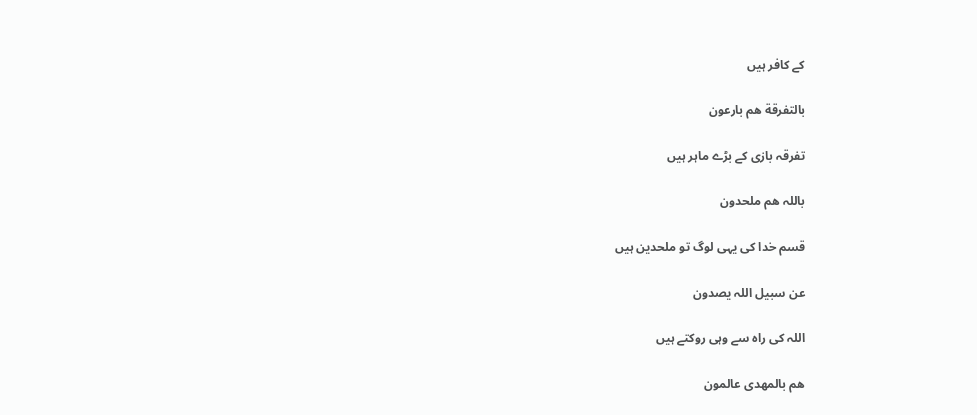کے کافر ہیں

بالتفرقة ھم بارعون

تفرقہ بازی کے بڑے ماہر ہیں

باللہ ھم ملحدون

قسم خدا کی یہی لوگ تو ملحدین ہیں

عن سبیل اللہ یصدون

اللہ کی راہ سے وہی روکتے ہیں

ھم بالمھدی عالمون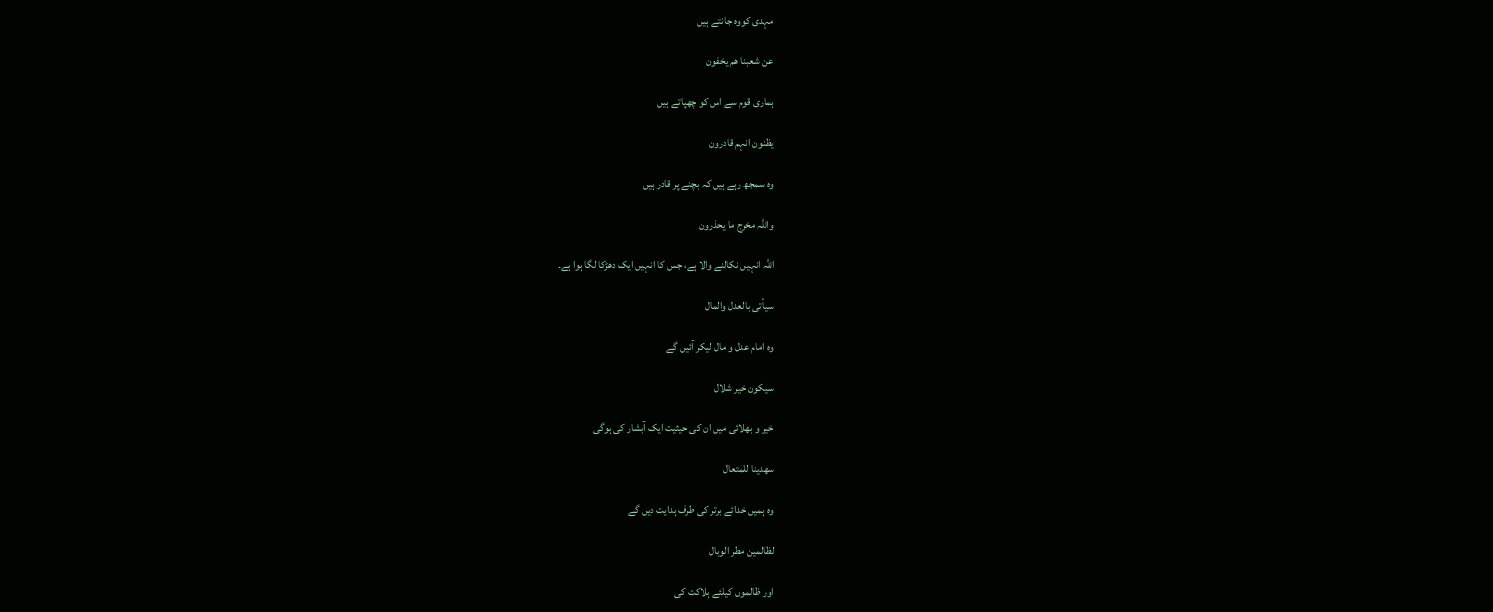مہدی کووہ جانتے ہیں

عن شعبنا ھم یخفون

ہماری قوم سے اس کو چھپاتے ہیں

یظنون انہم قادرون

وہ سمجھ رہے ہیں کہ بچنے پر قادر ہیں

واللہ مخرج ما یحذرون

اللہ انہیں نکالنے والا ہے، جس کا انہیں ایک دھڑکا لگا ہوا ہے۔

سیأتی بالعدل والمال

وہ امام عدل و مال لیکر آئیں گے

سیکون خیر شلال

خیر و بھلائی میں ان کی حیثیت ایک آبشار کی ہوگی

سھدینا للمتعال

وہ ہمیں خدائے برتر کی طرف ہدایت دیں گے

لظالمین مطر الوبال

اور ظالموں کیلئے ہلاکت کی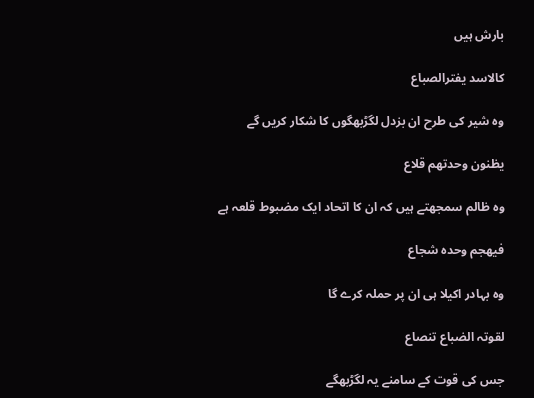بارش ہیں

کالاسد یفترالصباع

وہ شیر کی طرح ان بزدل لگڑبھگوں کا شکار کریں گے

یظنون وحدتھم قلاع

وہ ظالم سمجھتے ہیں کہ ان کا اتحاد ایک مضبوط قلعہ ہے

فیھجم وحدہ شجاع

وہ بہادر اکیلا ہی ان پر حملہ کرے گا

لقوتہ الضباع تنصاع

جس کی قوت کے سامنے یہ لگڑبھگے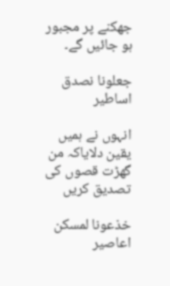جھکنے پر مجبور ہو جائیں گے۔

جعلونا نصدق اساطیر

انہوں نے ہمیں یقین دلایاکہ من گھڑت قصوں کی تصدیق کریں

خذعونا لمسکن اعاصیر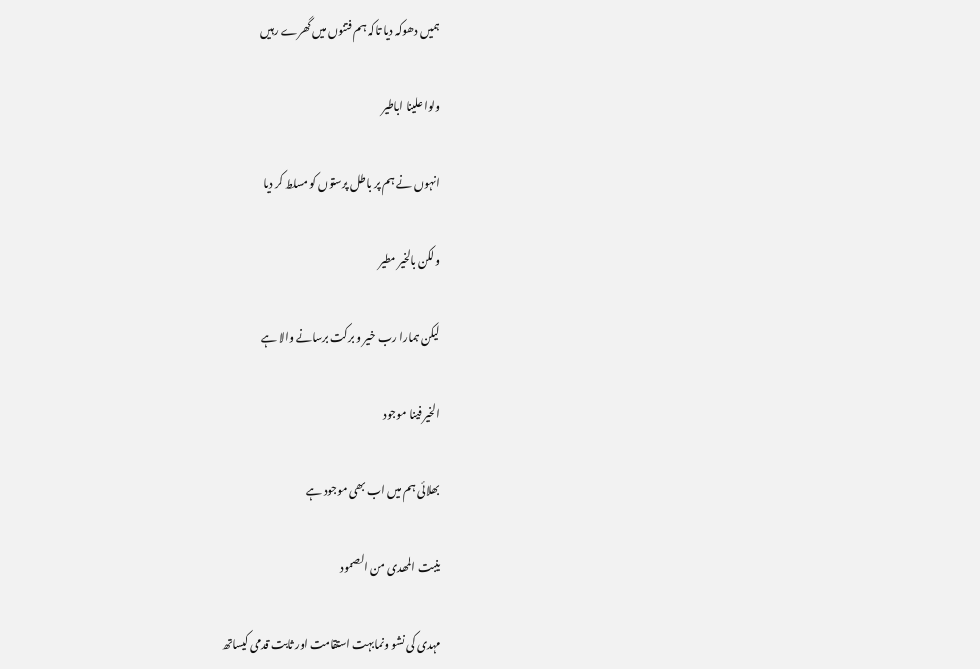ہمیں دھوکہ دیا تاکہ ہم فتنوں میں گھرے رہیں

ولوا علینا اباطیر

انہوں نے ہم پر باطل پرستوں کو مسلط کر دیا

ولکن بالخیر مطیر

لیکن ہمارا رب خیر و برکت برسانے والا ہے

الخیر فینا موجود

بھلائی ہم میں اب بھی موجود ہے

ینبت المھدی من الصمود

مہدی کی نشو ونمابہت استقامت اور ثابت قدمی کیساتھ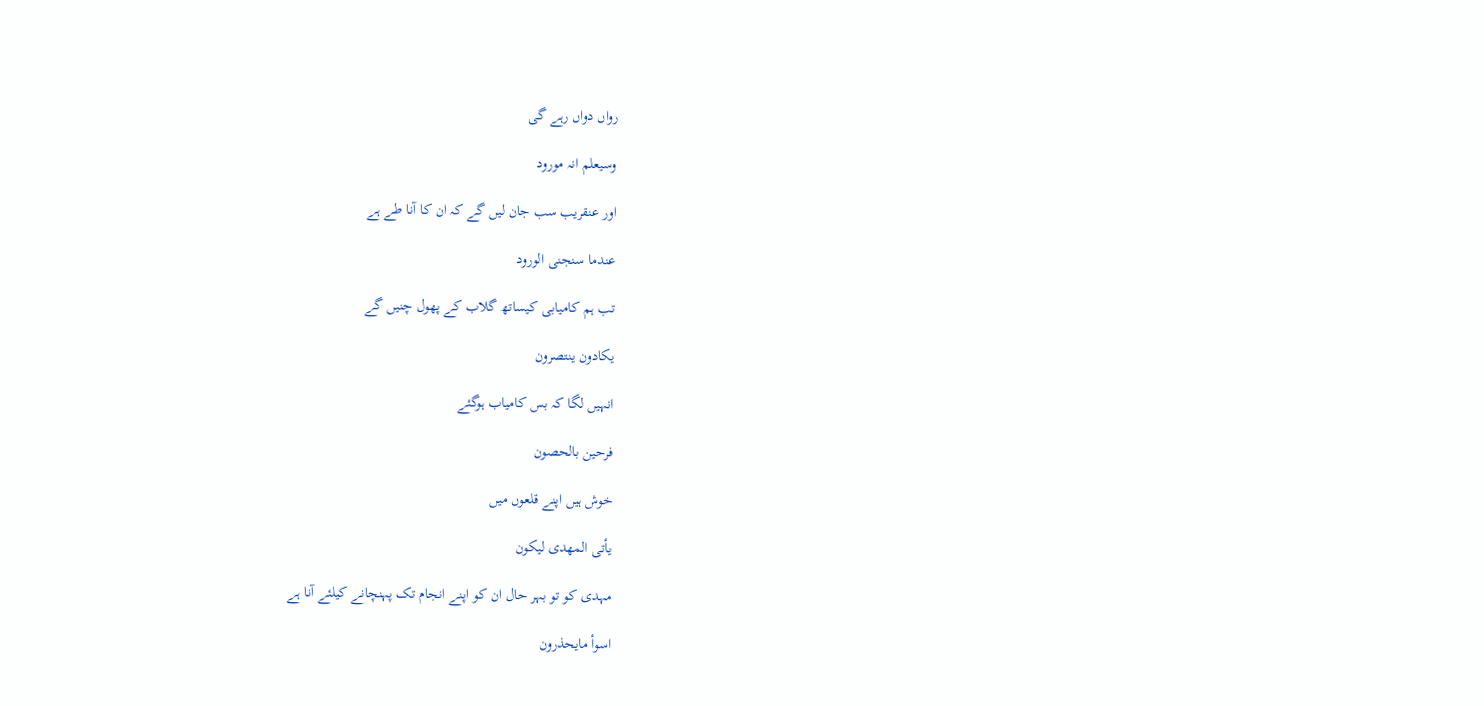رواں دواں رہے گی

وسیعلم انہ مورود

اور عنقریب سب جان لیں گے کہ ان کا آنا طے ہے

عندما سنجنی الورود

تب ہم کامیابی کیساتھ گلاب کے پھول چنیں گے

یکادون ینتصرون

انہیں لگا کہ بس کامیاب ہوگئے

فرحین بالحصون

خوش ہیں اپنے قلعوں میں

یأتی المھدی لیکون

مہدی کو تو بہر حال ان کو اپنے انجام تک پہنچانے کیلئے آنا ہے

اسوأ مایحذرون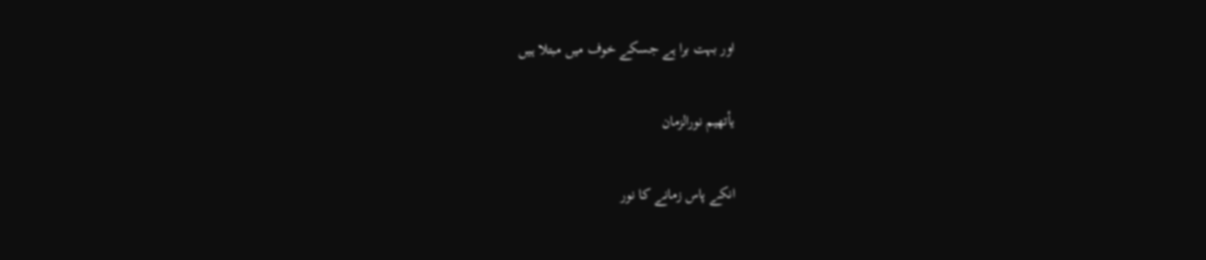اور بہت برا ہے جسکے خوف میں مبتلا ہیں

یأتھیم نورالزمان

انکے پاس زمانے کا نور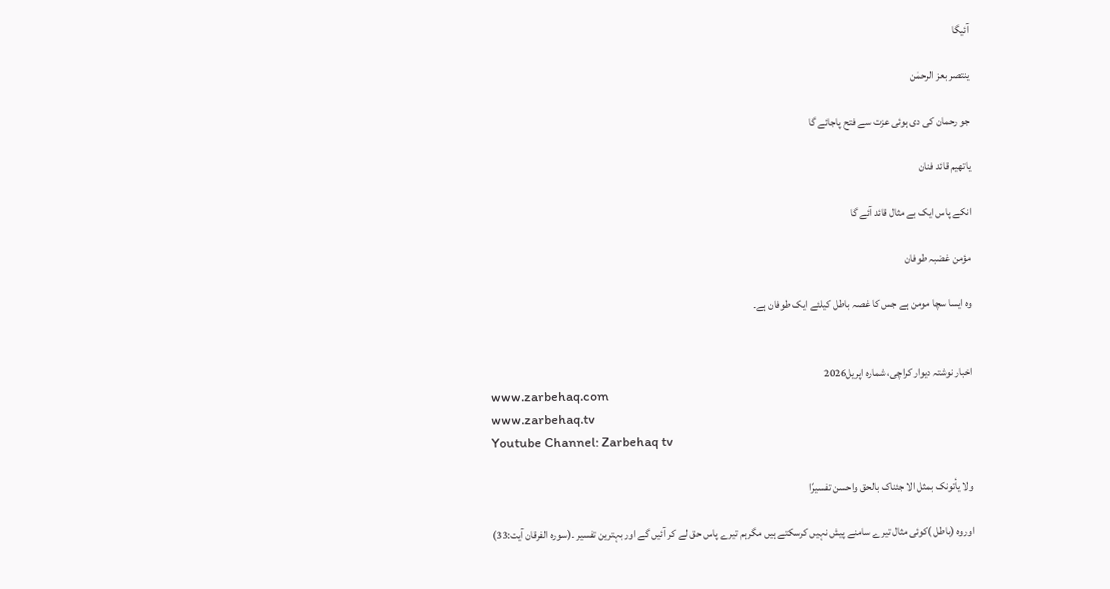آئیگا

ینتصر بعز الرحمٰن

جو رحمان کی دی ہوئی عزت سے فتح پاجائے گا

یاتھیم قائد فنان

انکے پاس ایک بے مثال قائد آئے گا

مؤمن غضبہ طوفان

وہ ایسا سچا مومن ہے جس کا غصہ باطل کیلئے ایک طوفان ہے۔


اخبار نوشتہ دیوار کراچی، شمارہ اپریل2026
www.zarbehaq.com
www.zarbehaq.tv
Youtube Channel: Zarbehaq tv

ولا یأتونک بمثل الا جئناک بالحق واحسن تفسیرًا

اوروہ (باطل )کوئی مثال تیرے سامنے پیش نہیں کرسکتے ہیں مگرہم تیرے پاس حق لے کر آئیں گے اور بہترین تفسیر ۔(سورہ الفرقان آیت:33)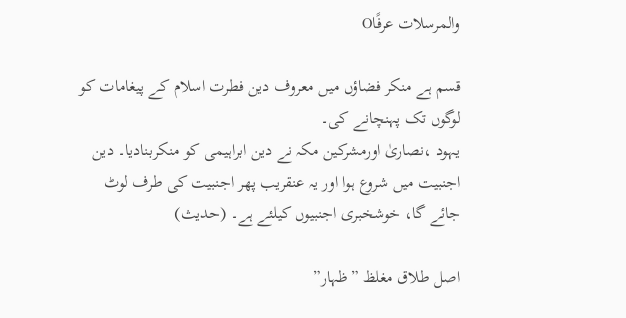والمرسلات عرفًاO

قسم ہے منکر فضاؤں میں معروف دین فطرت اسلام کے پیغامات کو لوگوں تک پہنچانے کی۔
یہود ،نصاریٰ اورمشرکین مکہ نے دین ابراہیمی کو منکربنادیا۔ دین اجنبیت میں شروع ہوا اور یہ عنقریب پھر اجنبیت کی طرف لوٹ جائے گا، خوشخبری اجنبیوں کیلئے ہے۔ (حدیث)

اصل طلاق مغلظ ”ظہار”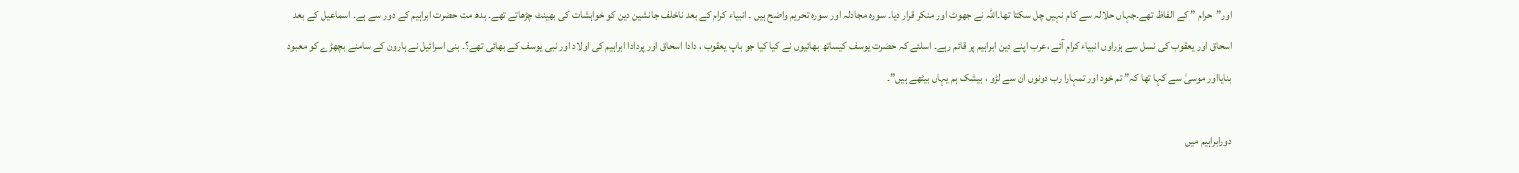اور”حرام ” کے الفاظ تھے۔جہاں حلالہ سے کام نہیں چل سکتا تھا۔اللہ نے جھوٹ اور منکر قرار دیا۔ سورہ مجادلہ اور سورہ تحریم واضح ہیں ۔ انبیاء کرام کے بعد ناخلف جانشین دین کو خواہشات کی بھینٹ چڑھاتے تھے۔ بدھ مت حضرت ابراہیم کے دور سے ہے۔ اسماعیل کے بعد اسحاق اور یعقوب کی نسل سے ہزراوں انبیاء کرام آئے ،عرب اپنے دین ابراہیم پر قائم رہے۔ اسلئے کہ حضرت یوسف کیساتھ بھائیوں نے کیا کیا جو باپ یعقوب ، دادا اسحاق اور پردادا ابراہیم کی اولاد اور نبی یوسف کے بھائی تھے؟۔ بنی اسرائیل نے ہارون کے سامنے بچھڑے کو معبود بنایااور موسیٰ سے کہا تھا کہ” تم خود اور تمہارا رب دونوں ان سے لڑو ، بیشک ہم یہاں بیٹھے ہیں”۔

دورابراہیم میں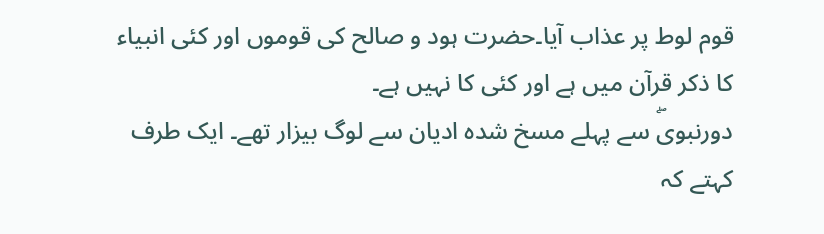قوم لوط پر عذاب آیا۔حضرت ہود و صالح کی قوموں اور کئی انبیاء کا ذکر قرآن میں ہے اور کئی کا نہیں ہے۔
دورنبویۖ سے پہلے مسخ شدہ ادیان سے لوگ بیزار تھے۔ ایک طرف کہتے کہ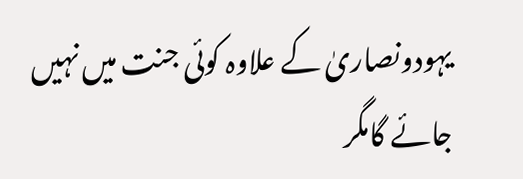یہودونصاریٰ کے علاوہ کوئی جنت میں نہیں جائے گامگر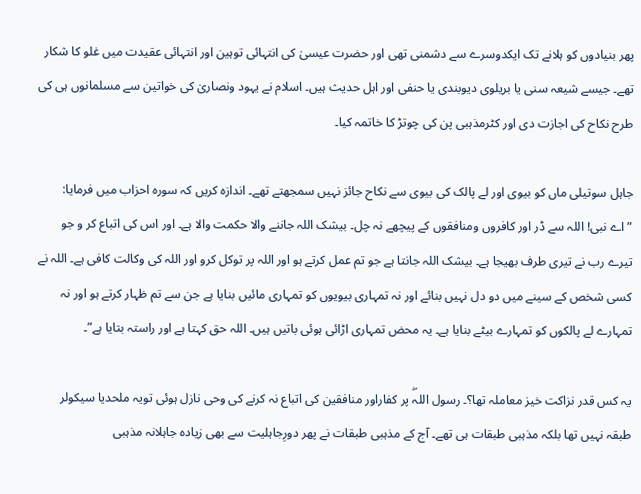پھر بنیادوں کو ہلانے تک ایکدوسرے سے دشمنی تھی اور حضرت عیسیٰ کی انتہائی توہین اور انتہائی عقیدت میں غلو کا شکار تھے۔ جیسے شیعہ سنی یا بریلوی دیوبندی یا حنفی اور اہل حدیث ہیں۔ اسلام نے یہود ونصاریٰ کی خواتین سے مسلمانوں ہی کی طرح نکاح کی اجازت دی اور کٹرمذہبی پن کی چوتڑ کا خاتمہ کیا۔

جاہل سوتیلی ماں کو بیوی اور لے پالک کی بیوی سے نکاح جائز نہیں سمجھتے تھے۔ اندازہ کریں کہ سورہ احزاب میں فرمایا: ”اے نبی! اللہ سے ڈر اور کافروں ومنافقوں کے پیچھے نہ چل۔ بیشک اللہ جاننے والا حکمت والا ہے۔ اور اس کی اتباع کر و جو تیرے رب نے تیری طرف بھیجا ہے۔ بیشک اللہ جانتا ہے جو تم عمل کرتے ہو اور اللہ پر توکل کرو اور اللہ کی وکالت کافی ہے۔ اللہ نے کسی شخص کے سینے میں دو دل نہیں بنائے اور نہ تمہاری بیویوں کو تمہاری مائیں بنایا ہے جن سے تم ظہار کرتے ہو اور نہ تمہارے لے پالکوں کو تمہارے بیٹے بنایا ہے۔ یہ محض تمہاری اڑائی ہوئی باتیں ہیں۔ اللہ حق کہتا ہے اور راستہ بتایا ہے”۔

یہ کس قدر نزاکت خیز معاملہ تھا؟۔ رسول اللہۖ پر کفاراور منافقین کی اتباع نہ کرنے کی وحی نازل ہوئی تویہ ملحدیا سیکولر طبقہ نہیں تھا بلکہ مذہبی طبقات ہی تھے۔ آج کے مذہبی طبقات نے پھر دورِجاہلیت سے بھی زیادہ جاہلانہ مذہبی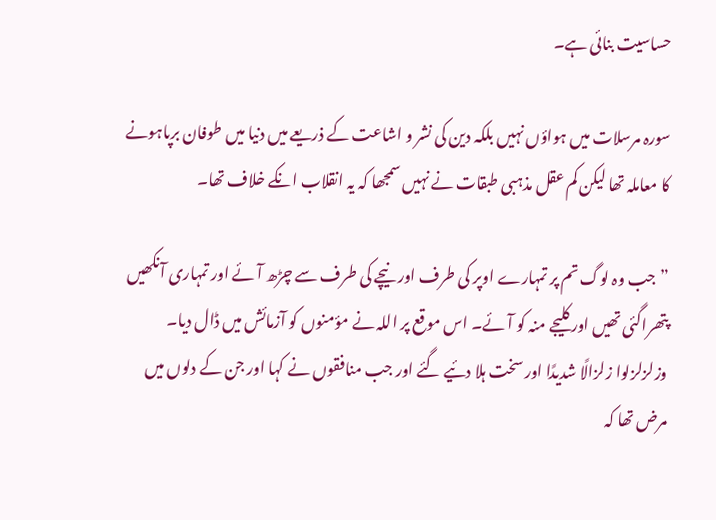حساسیت بنائی ہے۔

سورہ مرسلات میں ہواؤں نہیں بلکہ دین کی نشر و اشاعت کے ذریعے میں دنیا میں طوفان برپاہونے کا معاملہ تھا لیکن کم عقل مذہبی طبقات نے نہیں سمجھا کہ یہ انقلاب انکے خلاف تھا۔

”جب وہ لوگ تم پر تمہارے اوپر کی طرف اور نیچے کی طرف سے چڑھ آئے اور تمہاری آنکھیں پتھراگئی تھیں اور کلیجے منہ کو آئے۔ اس موقع پر اللہ نے مؤمنوں کو آزمائش میں ڈال دیا۔ وزلزلزلوا زلزالًا شدیدًا اور سخت ہلا دئیے گئے اور جب منافقوں نے کہا اور جن کے دلوں میں مرض تھا کہ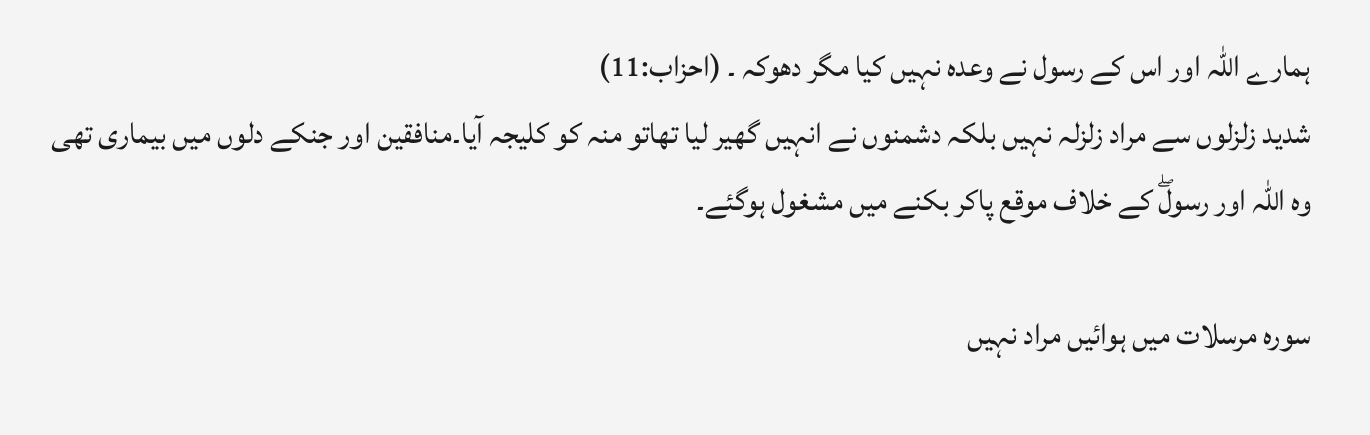ہمارے اللہ اور اس کے رسول نے وعدہ نہیں کیا مگر دھوکہ ۔ (احزاب:11)
شدید زلزلوں سے مراد زلزلہ نہیں بلکہ دشمنوں نے انہیں گھیر لیا تھاتو منہ کو کلیجہ آیا۔منافقین اور جنکے دلوں میں بیماری تھی وہ اللہ اور رسولۖ کے خلاف موقع پاکر بکنے میں مشغول ہوگئے۔

سورہ مرسلات میں ہوائیں مراد نہیں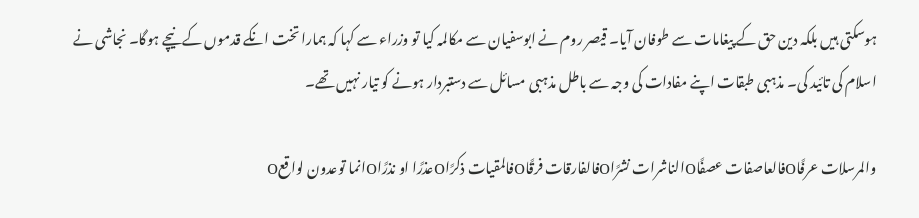ہوسکتی ہیں بلکہ دین حق کے پیغامات سے طوفان آیا۔ قیصر روم نے ابوسفیان سے مکالمہ کیا تو وزراء سے کہا کہ ہمارا تخت انکے قدموں کے نیچے ہوگا۔ نجاشی نے اسلام کی تائید کی۔ مذہبی طبقات اپنے مفادات کی وجہ سے باطل مذہبی مسائل سے دستبردار ہونے کو تیار نہیں تھے۔

والمرسلات عرفًاOفالعاصفات عصفًاOالناشرات نشرًاOفالفارقات فرقًاOفالمقیات ذکرًاOعذرًا او نذرًاOانما توعدون لواقعO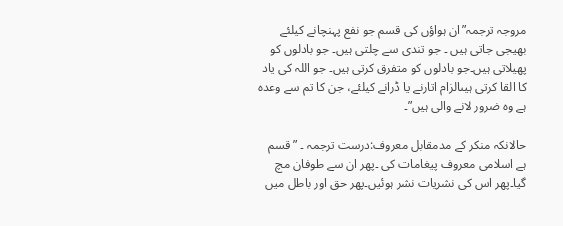مروجہ ترجمہ”ان ہواؤں کی قسم جو نفع پہنچانے کیلئے بھیجی جاتی ہیں ۔ جو تندی سے چلتی ہیں۔ جو بادلوں کو پھیلاتی ہیں۔جو بادلوں کو متفرق کرتی ہیں۔ جو اللہ کی یاد کا القا کرتی ہیںالزام اتارنے یا ڈرانے کیلئے، جن کا تم سے وعدہ ہے وہ ضرور لانے والی ہیں”۔

حالانکہ منکر کے مدمقابل معروف:درست ترجمہ ۔ ”قسم ہے اسلامی معروف پیغامات کی ۔پھر ان سے طوفان مچ گیا۔پھر اس کی نشریات نشر ہوئیں۔پھر حق اور باطل میں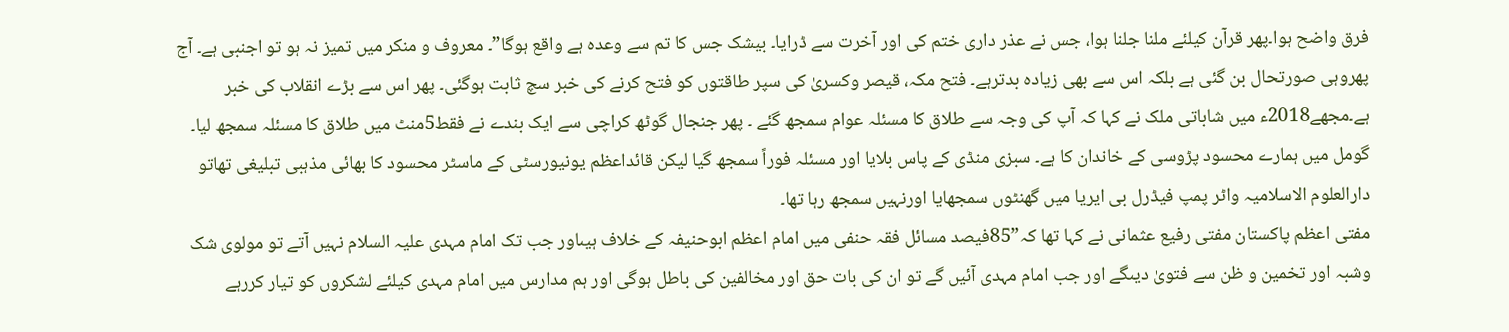فرق واضح ہوا۔پھر قرآن کیلئے ملنا جلنا ہوا، جس نے عذر داری ختم کی اور آخرت سے ڈرایا۔ بیشک جس کا تم سے وعدہ ہے واقع ہوگا”۔ معروف و منکر میں تمیز نہ ہو تو اجنبی ہے۔ آج پھروہی صورتحال بن گئی ہے بلکہ اس سے بھی زیادہ بدترہے۔ فتح مکہ، قیصر وکسریٰ کی سپر طاقتوں کو فتح کرنے کی خبر سچ ثابت ہوگئی۔ پھر اس سے بڑے انقلاب کی خبر ہے۔مجھے2018ء میں شاباتی ملک نے کہا کہ آپ کی وجہ سے طلاق کا مسئلہ عوام سمجھ گئے ۔ پھر جنجال گوٹھ کراچی سے ایک بندے نے فقط5منٹ میں طلاق کا مسئلہ سمجھ لیا۔ گومل میں ہمارے محسود پڑوسی کے خاندان کا ہے۔ سبزی منڈی کے پاس بلایا اور مسئلہ فوراً سمجھ گیا لیکن قائداعظم یونیورسٹی کے ماسٹر محسود کا بھائی مذہبی تبلیغی تھاتو دارالعلوم الاسلامیہ واٹر پمپ فیڈرل بی ایریا میں گھنٹوں سمجھایا اورنہیں سمجھ رہا تھا۔
مفتی اعظم پاکستان مفتی رفیع عثمانی نے کہا تھا کہ”85فیصد مسائل فقہ حنفی میں امام اعظم ابوحنیفہ کے خلاف ہیںاور جب تک امام مہدی علیہ السلام نہیں آتے تو مولوی شک وشبہ اور تخمین و ظن سے فتویٰ دیںگے اور جب امام مہدی آئیں گے تو ان کی بات حق اور مخالفین کی باطل ہوگی اور ہم مدارس میں امام مہدی کیلئے لشکروں کو تیار کررہے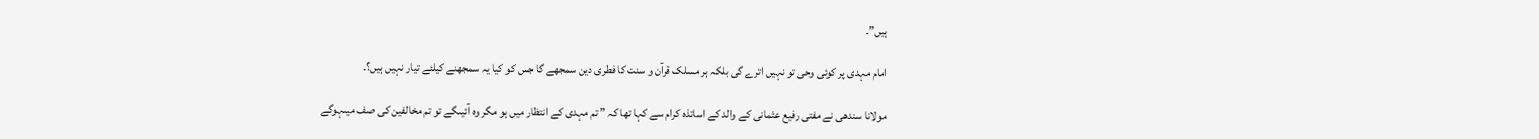ہیں”۔

امام مہدی پر کوئی وحی تو نہیں اترے گی بلکہ ہر مسلک قرآن و سنت کا فطری دین سمجھے گا جس کو کیا یہ سمجھنے کیلئے تیار نہیں ہیں؟۔

مولانا سندھی نے مفتی رفیع عثمانی کے والد کے اساتذہ کرام سے کہا تھا کہ ” تم مہدی کے انتظار میں ہو مگر وہ آئیںگے تو تم مخالفین کی صف میںہوگے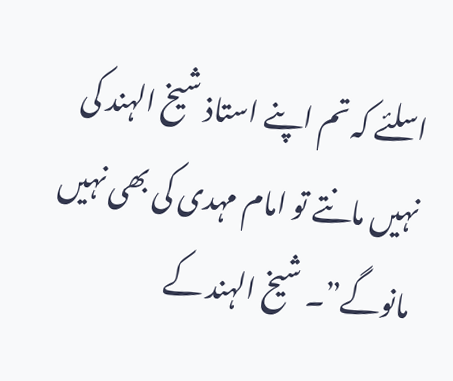اسلئے کہ تم اپنے استاذ شیخ الہند کی نہیں مانتے تو امام مہدی کی بھی نہیں مانوگے”۔ شیخ الہند کے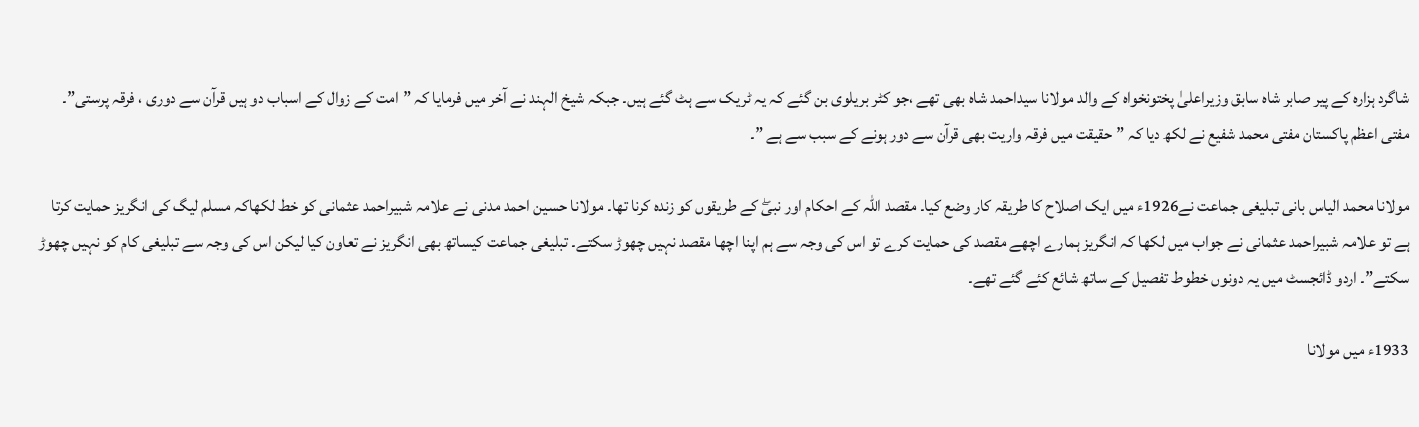شاگرد ہزارہ کے پیر صابر شاہ سابق وزیراعلیٰ پختونخواہ کے والد مولانا سیداحمد شاہ بھی تھے ،جو کٹر بریلوی بن گئے کہ یہ ٹریک سے ہٹ گئے ہیں۔ جبکہ شیخ الہند نے آخر میں فرمایا کہ ”امت کے زوال کے اسباب دو ہیں قرآن سے دوری ، فرقہ پرستی”۔ مفتی اعظم پاکستان مفتی محمد شفیع نے لکھ دیا کہ ”حقیقت میں فرقہ واریت بھی قرآن سے دور ہونے کے سبب سے ہے ”۔

مولانا محمد الیاس بانی تبلیغی جماعت نے1926ء میں ایک اصلاح کا طریقہ کار وضع کیا۔ مقصد اللہ کے احکام اور نبیۖ کے طریقوں کو زندہ کرنا تھا۔ مولانا حسین احمد مدنی نے علامہ شبیراحمد عثمانی کو خط لکھاکہ مسلم لیگ کی انگریز حمایت کرتا ہے تو علامہ شبیراحمد عثمانی نے جواب میں لکھا کہ انگریز ہمارے اچھے مقصد کی حمایت کرے تو اس کی وجہ سے ہم اپنا اچھا مقصد نہیں چھوڑ سکتے۔ تبلیغی جماعت کیساتھ بھی انگریز نے تعاون کیا لیکن اس کی وجہ سے تبلیغی کام کو نہیں چھوڑ سکتے”۔ اردو ڈائجسٹ میں یہ دونوں خطوط تفصیل کے ساتھ شائع کئے گئے تھے۔

1933ء میں مولانا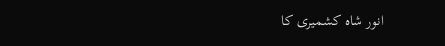انور شاہ کشمیری کا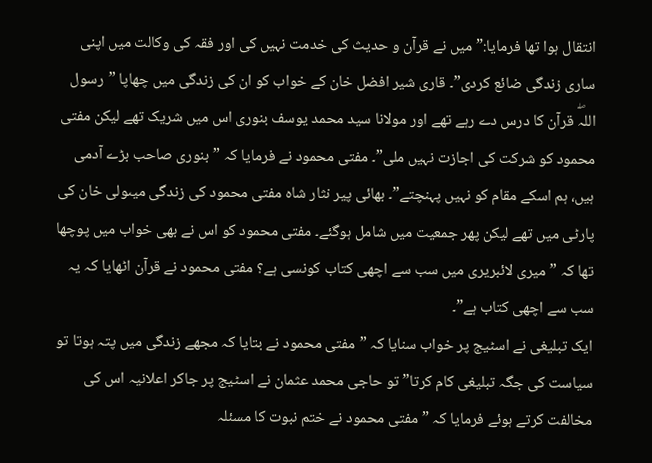انتقال ہوا تھا فرمایا:”میں نے قرآن و حدیث کی خدمت نہیں کی اور فقہ کی وکالت میں اپنی ساری زندگی ضائع کردی”۔ قاری شیر افضل خان کے خواب کو ان کی زندگی میں چھاپا ”رسول اللہۖ قرآن کا درس دے رہے تھے اور مولانا سید محمد یوسف بنوری اس میں شریک تھے لیکن مفتی محمود کو شرکت کی اجازت نہیں ملی”۔ مفتی محمود نے فرمایا کہ ”بنوری صاحب بڑے آدمی ہیں، ہم اسکے مقام کو نہیں پہنچتے”۔ بھائی پیر نثار شاہ مفتی محمود کی زندگی میںولی خان کی پارٹی میں تھے لیکن پھر جمعیت میں شامل ہوگئے۔ مفتی محمود کو اس نے بھی خواب میں پوچھا تھا کہ ”میری لائبریری میں سب سے اچھی کتاب کونسی ہے؟ مفتی محمود نے قرآن اٹھایا کہ یہ سب سے اچھی کتاب ہے”۔
ایک تبلیغی نے اسٹیج پر خواب سنایا کہ ”مفتی محمود نے بتایا کہ مجھے زندگی میں پتہ ہوتا تو سیاست کی جگہ تبلیغی کام کرتا” تو حاجی محمد عثمان نے اسٹیج پر جاکر اعلانیہ اس کی مخالفت کرتے ہوئے فرمایا کہ ” مفتی محمود نے ختم نبوت کا مسئلہ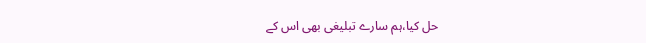حل کیا،ہم سارے تبلیغی بھی اس کے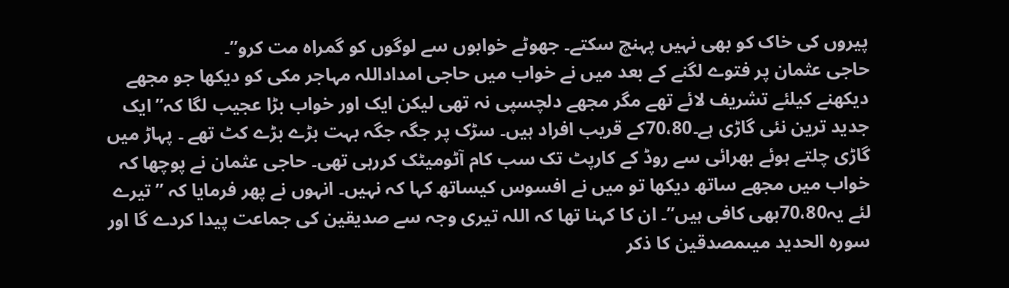پیروں کی خاک کو بھی نہیں پہنچ سکتے۔ جھوٹے خوابوں سے لوگوں کو گمراہ مت کرو”۔
حاجی عثمان پر فتوے لگنے کے بعد میں نے خواب میں حاجی امداداللہ مہاجر مکی کو دیکھا جو مجھے دیکھنے کیلئے تشریف لائے تھے مگر مجھے دلچسپی نہ تھی لیکن ایک اور خواب بڑا عجیب لگا کہ” ایک جدید ترین نئی گاڑی ہے۔70،80کے قریب افراد ہیں۔ سڑک پر جگہ جگہ بہت بڑے بڑے کٹ تھے ۔ پہاڑ میں گاڑی چلتے ہوئے بھرائی سے روڈ کے کارپٹ تک سب کام آٹومیٹک کررہی تھی۔ حاجی عثمان نے پوچھا کہ خواب میں مجھے ساتھ دیکھا تو میں نے افسوس کیساتھ کہا کہ نہیں۔ انہوں نے پھر فرمایا کہ ”تیرے لئے یہ70،80بھی کافی ہیں”۔ ان کا کہنا تھا کہ اللہ تیری وجہ سے صدیقین کی جماعت پیدا کردے گا اور سورہ الحدید میںمصدقین کا ذکر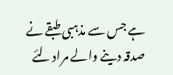ہے جس سے مذہبی طبقے نے صدقہ دینے والے مراد لئے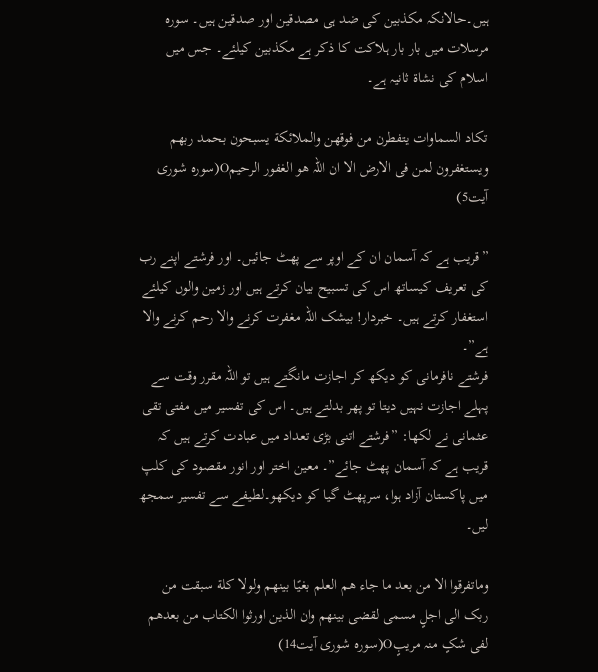ہیں۔حالانکہ مکذبین کی ضد ہی مصدقین اور صدقین ہیں۔ سورہ مرسلات میں بار بار ہلاکت کا ذکر ہے مکذبین کیلئے۔ جس میں اسلام کی نشاة ثانیہ ہے۔

تکاد السماوات یتفطرن من فوقھن والملائکة یسبحون بحمد ربھم ویستغفرون لمن فی الارض الا ان اللہ ھو الغفور الرحیمO(سورہ شوری آیت5)

”قریب ہے کہ آسمان ان کے اوپر سے پھٹ جائیں۔ اور فرشتے اپنے رب کی تعریف کیساتھ اس کی تسبیح بیان کرتے ہیں اور زمین والوں کیلئے استغفار کرتے ہیں۔ خبردار! بیشک اللہ مغفرت کرنے والا رحم کرنے والا ہے”۔
فرشتے نافرمانی کو دیکھ کر اجازت مانگتے ہیں تو اللہ مقرر وقت سے پہلے اجازت نہیں دیتا تو پھر بدلتے ہیں۔ اس کی تفسیر میں مفتی تقی عثمانی نے لکھا: ”فرشتے اتنی بڑی تعداد میں عبادت کرتے ہیں کہ قریب ہے کہ آسمان پھٹ جائے”۔ معین اختر اور انور مقصود کی کلپ میں پاکستان آزاد ہوا، سرپھٹ گیا کو دیکھو۔لطیفے سے تفسیر سمجھ لیں۔

وماتفرقوا الا من بعد ما جاء ھم العلم بغیًا بینھم ولولا کلة سبقت من ربک الی اجلٍ مسمی لقضی بینھم وان الذین اورثوا الکتاب من بعدھم لفی شکٍ منہ مریبٍO(سورہ شوری آیت14)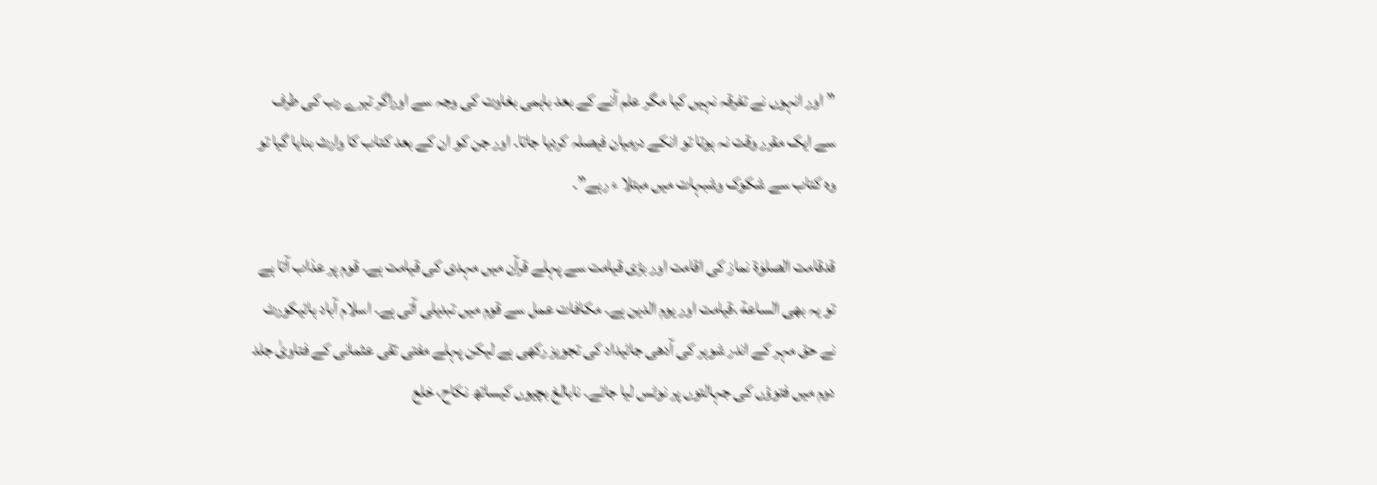”اور انہوں نے تفرقہ نہیں کیا مگر علم آنے کے بعد باہمی بغاوت کی وجہ سے اوراگر تیرے رب کی طرف سے ایک مقرر وقت نہ ہوتا تو انکے درمیان فیصلہ کردیا جاتا۔ اور جن کو ان کے بعد کتاب کا وارث بنایا گیا تو وہ کتاب سے شکوک وشبہات میں مبتلا ء رہے”۔

قدقامت الصلوٰة نماز کی اقامت اور بڑی قیامت سے پہلے قرآن میں مہدی کی قیامت ہے۔ قوم پر عذاب آتا ہے تو یہ بھی الساعة ،قیامت اور یوم الدین ہے۔ مکافات عمل سے قوم میں تبدیلی آتی ہے۔ اسلام آباد ہائیکورٹ نے حق مہر کے اندر شوہر کی آدھی جائیداد کی تجویز رکھی ہے لیکن پہلے مفتی تقی عثمانی کے فتاویٰ جلد دوم میں فتوؤں کی جہالتوں پر نوٹس لیا جائے۔ نابالغ بچیوں کیساتھ نکاح، خلع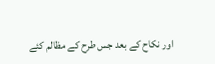اور نکاح کے بعد جس طرح کے مظالم کئے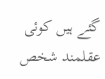گئے ہیں کوئی عقلمند شخص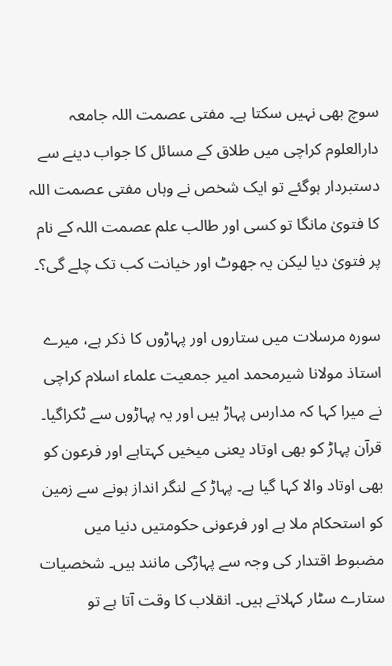سوچ بھی نہیں سکتا ہے۔ مفتی عصمت اللہ جامعہ دارالعلوم کراچی میں طلاق کے مسائل کا جواب دینے سے دستبردار ہوگئے تو ایک شخص نے وہاں مفتی عصمت اللہ کا فتویٰ مانگا تو کسی اور طالب علم عصمت اللہ کے نام پر فتویٰ دیا لیکن یہ جھوٹ اور خیانت کب تک چلے گی؟۔

سورہ مرسلات میں ستاروں اور پہاڑوں کا ذکر ہے، میرے استاذ مولانا شیرمحمد امیر جمعیت علماء اسلام کراچی نے میرا کہا کہ مدارس پہاڑ ہیں اور یہ پہاڑوں سے ٹکراگیا۔ قرآن پہاڑ کو بھی اوتاد یعنی میخیں کہتاہے اور فرعون کو بھی اوتاد والا کہا گیا ہے۔ پہاڑ کے لنگر انداز ہونے سے زمین کو استحکام ملا ہے اور فرعونی حکومتیں دنیا میں مضبوط اقتدار کی وجہ سے پہاڑکی مانند ہیں۔ شخصیات ستارے سٹار کہلاتے ہیں۔ انقلاب کا وقت آتا ہے تو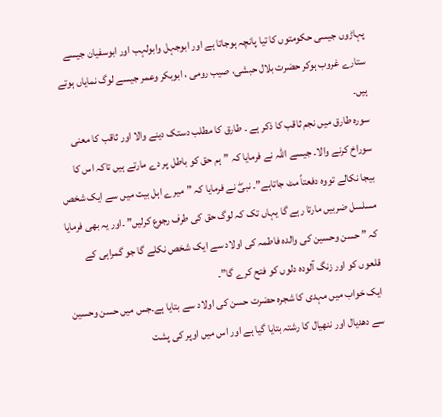پہاڑوں جیسی حکومتوں کا تیا پانچہ ہوجاتا ہے اور ابوجہل وابولہب اور ابوسفیان جیسے ستارے غروب ہوکر حضرت بلال حبشی، صیب رومی ، ابوبکر وعمر جیسے لوگ نمایاں ہوتے ہیں۔
سورہ طارق میں نجم ثاقب کا ذکر ہے ۔ طارق کا مطلب دستک دینے والا اور ثاقب کا معنی سوراخ کرنے والا۔ جیسے اللہ نے فرمایا کہ ”ہم حق کو باطل پر دے مارتے ہیں تاکہ اس کا بیجا نکالے تووہ دفعتاً مٹ جاتاہے”۔ نبیۖ نے فرمایا کہ ”میرے اہل بیت میں سے ایک شخص مسلسل ضربیں مارتا رہے گا یہاں تک کہ لوگ حق کی طرف رجوع کرلیں” ۔اور یہ بھی فرمایا کہ ” حسن وحسین کی والدہ فاطمہ کی اولاد سے ایک شخص نکلے گا جو گمراہی کے قلعوں کو اور زنگ آلودہ دلوں کو فتح کرے گا”۔
ایک خواب میں مہدی کا شجرہ حضرت حسن کی اولاد سے بتایا ہے۔جس میں حسن وحسین سے دھدیال اور ننھیال کا رشتہ بتایا گیا ہے اور اس میں اوپر کی پشت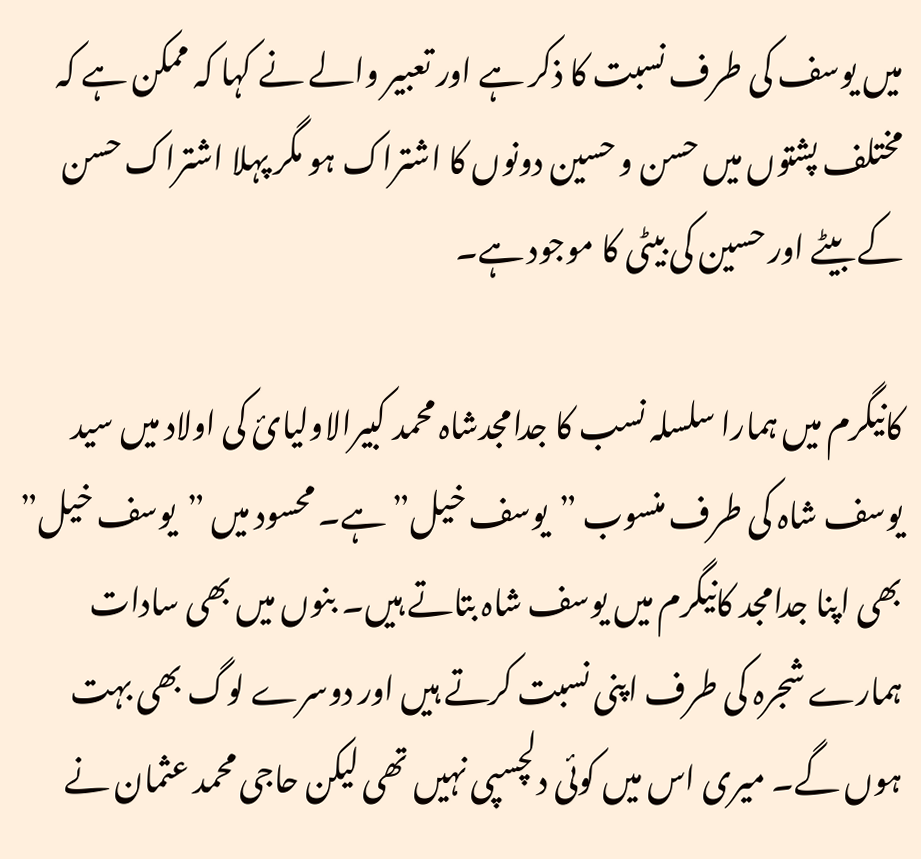میں یوسف کی طرف نسبت کا ذکر ہے اور تعبیر والے نے کہا کہ ممکن ہے کہ مختلف پشتوں میں حسن و حسین دونوں کا اشتراک ہو مگر پہلا اشتراک حسن کے بیٹے اور حسین کی بیٹی کا موجود ہے۔

کانیگرم میں ہمارا سلسلہ نسب کا جدامجدشاہ محمد کبیرالاولیائ کی اولاد میں سید یوسف شاہ کی طرف منسوب ”یوسف خیل” ہے۔ محسود میں ”یوسف خیل” بھی اپنا جدامجد کانیگرم میں یوسف شاہ بتاتے ہیں۔ بنوں میں بھی سادات ہمارے شجرہ کی طرف اپنی نسبت کرتے ہیں اور دوسرے لوگ بھی بہت ہوں گے۔ میری اس میں کوئی دلچسپی نہیں تھی لیکن حاجی محمد عثمان نے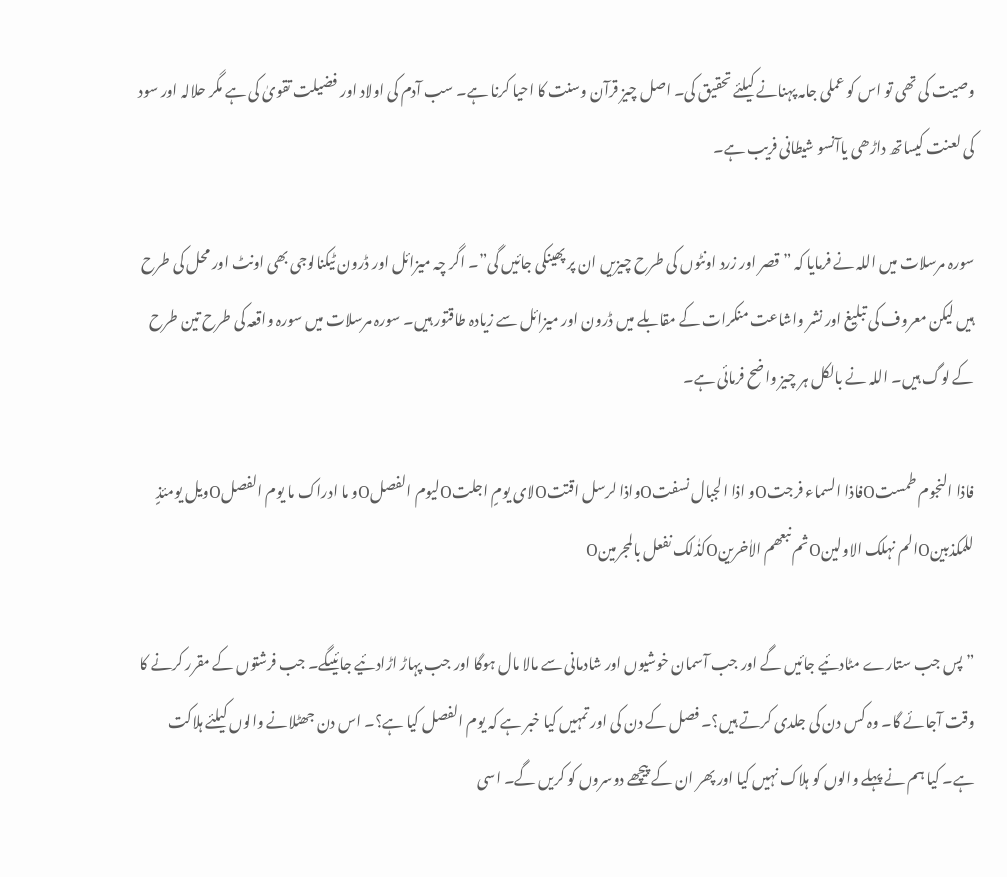وصیت کی تھی تو اس کو عملی جامہ پہنانے کیلئے تحقیق کی۔ اصل چیز قرآن وسنت کا احیا کرنا ہے۔ سب آدم کی اولاد اور فضیلت تقویٰ کی ہے مگر حلالہ اور سود کی لعنت کیساتھ داڑھی یاآنسو شیطانی فریب ہے۔

سورہ مرسلات میں اللہ نے فرمایا کہ ” قصر اور زرد اونٹوں کی طرح چیزیں ان پر پھینکی جائیں گی”۔ اگر چہ میزائل اور ڈرون ٹیکنالوجی بھی اونٹ اور محل کی طرح ہیں لیکن معروف کی تبلیغ اور نشر واشاعت منکرات کے مقابلے میں ڈرون اور میزائل سے زیادہ طاقتور ہیں۔ سورہ مرسلات میں سورہ واقعہ کی طرح تین طرح کے لوگ ہیں۔ اللہ نے بالکل ہر چیز واضح فرمائی ہے۔

فاذا النجوم طمستOفاذا السماء فرجتOو اذا الجبال نسفتOواذا لرسل اقتتOلای یومٍ اجلتOلیوم الفصلOو ما ادراک ما یوم الفصلOویل یومئذٍ للمکذبینOالم نہلک الاولینOثم نبعھم الاٰخرینOکذٰلک نفعل بالمجرمینO

” پس جب ستارے مٹادئیے جائیں گے اور جب آسمان خوشیوں اور شادمانی سے مالا مال ہوگا اور جب پہاڑ اڑادئیے جائیںگے۔ جب فرشتوں کے مقرر کرنے کا وقت آجائے گا۔ وہ کس دن کی جلدی کرتے ہیں؟۔ فصل کے دن کی اور تمہیں کیا خبر ہے کہ یوم الفصل کیا ہے؟۔ اس دن جھٹلانے والوں کیلئے ہلاکت ہے۔ کیا ہم نے پہلے والوں کو ہلاک نہیں کیا اور پھر ان کے پیچھے دوسروں کو کریں گے۔ اسی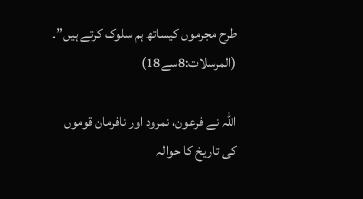طرح مجرموں کیساتھ ہم سلوک کرتے ہیں”۔ (المرسلات:8سے18)

اللہ نے فرعون، نمرود اور نافرمان قوموں کی تاریخ کا حوالہ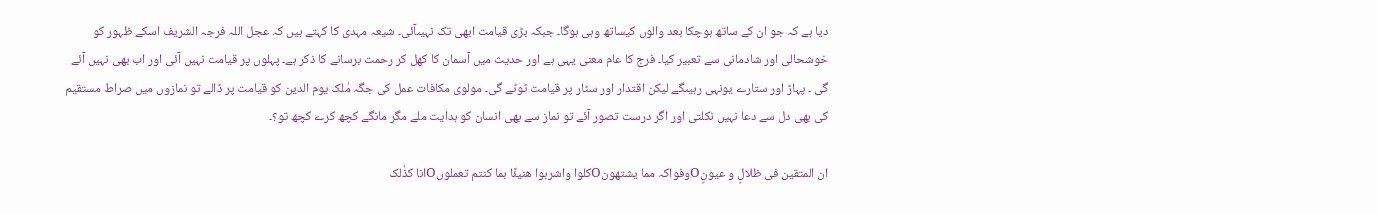دیا ہے کہ جو ان کے ساتھ ہوچکا بعد والوں کیساتھ وہی ہوگا۔ جبکہ بڑی قیامت ابھی تک نہیںآئی۔ شیعہ مہدی کا کہتے ہیں کہ عجل اللہ فرجہ الشریف اسکے ظہور کو خوشحالی اور شادمانی سے تعبیر کیا۔ فرج کا عام معنی یہی ہے اور حدیث میں آسمان کا کھل کر رحمت برسانے کا ذکر ہے۔ پہلوں پر قیامت نہیں آئی اور اب بھی نہیں آئے گی ۔ پہاڑ اور ستارے یونہی رہیںگے لیکن اقتدار اور سٹار پر قیامت ٹوٹے گی۔ مولوی مکافات عمل کی جگہ مٰلک یوم الدین کو قیامت پر ڈالے تو نمازوں میں صراط مستقیم کی بھی دل سے دعا نہیں نکلتی اور اگر درست تصور آئے تو نماز سے بھی انسان کو ہدایت ملے مگر مانگے کچھ کرے کچھ تو؟۔

ان المتقین فی ظلالٍ و عیونٍOوفواکہ مما یشتھونOکلوا واشربوا ھنیئًا بما کنتم تعملوںOانا کذٰلک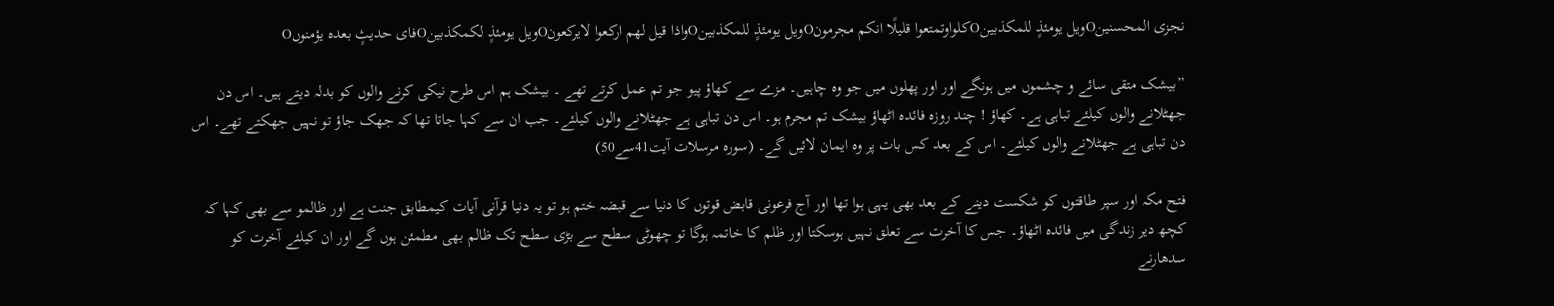نجزی المحسنینOویل یومئذٍ للمکذبینOکلواوتمتعوا قلیلًا انکم مجرمونOویل یومئذٍ للمکذبینOواذا قیل لھم ارکعوا لایرکعونOویل یومئذٍ لکمکذبینOفای حدیثٍ بعدہ یؤمنوںO

”بیشک متقی سائے و چشموں میں ہونگے اور اور پھلوں میں جو وہ چاہیں۔ مزے سے کھاؤ پیو جو تم عمل کرتے تھے ۔ بیشک ہم اس طرح نیکی کرنے والوں کو بدلہ دیتے ہیں۔ اس دن جھٹلانے والوں کیلئے تباہی ہے۔ کھاؤ ! چند روزہ فائدہ اٹھاؤ بیشک تم مجرم ہو۔ اس دن تباہی ہے جھٹلانے والوں کیلئے۔ جب ان سے کہا جاتا تھا کہ جھک جاؤ تو نہیں جھکتے تھے۔ اس دن تباہی ہے جھٹلانے والوں کیلئے۔ اس کے بعد کس بات پر وہ ایمان لائیں گے۔ (سورہ مرسلات آیت41سے50)

فتح مکہ اور سپر طاقتوں کو شکست دینے کے بعد بھی یہی ہوا تھا اور آج فرعونی قابض قوتوں کا دنیا سے قبضہ ختم ہو تو یہ دنیا قرآنی آیات کیمطابق جنت ہے اور ظالمو سے بھی کہا کہ کچھ دیر زندگی میں فائدہ اٹھاؤ۔ جس کا آخرت سے تعلق نہیں ہوسکتا اور ظلم کا خاتمہ ہوگا تو چھوٹی سطح سے بڑی سطح تک ظالم بھی مطمئن ہوں گے اور ان کیلئے آخرت کو سدھارنے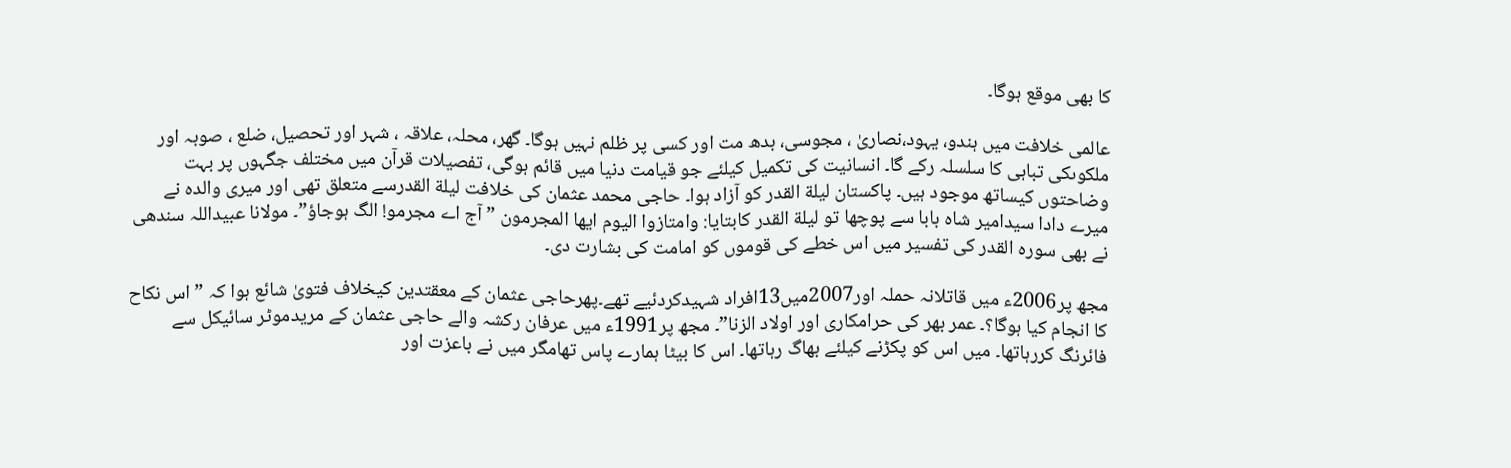کا بھی موقع ہوگا۔

عالمی خلافت میں ہندو، یہود،نصاریٰ ، مجوسی، بدھ مت اور کسی پر ظلم نہیں ہوگا۔ گھر، محلہ، علاقہ ، شہر اور تحصیل، ضلع ، صوبہ اور ملکوںکی تباہی کا سلسلہ رکے گا۔ انسانیت کی تکمیل کیلئے جو قیامت دنیا میں قائم ہوگی، تفصیلات قرآن میں مختلف جگہوں پر بہت وضاحتوں کیساتھ موجود ہیں۔ پاکستان لیلة القدر کو آزاد ہوا۔ حاجی محمد عثمان کی خلافت لیلة القدرسے متعلق تھی اور میری والدہ نے میرے دادا سیدامیر شاہ بابا سے پوچھا تو لیلة القدر کابتایا: وامتازوا الیوم ایھا المجرمون ” آج اے مجرمو! الگ ہوجاؤ”۔ مولانا عبیداللہ سندھی نے بھی سورہ القدر کی تفسیر میں اس خطے کی قوموں کو امامت کی بشارت دی۔

مجھ پر2006ء میں قاتلانہ حملہ اور2007میں13افراد شہیدکردئیے تھے۔پھرحاجی عثمان کے معقتدین کیخلاف فتویٰ شائع ہوا کہ ” اس نکاح کا انجام کیا ہوگا؟۔ عمر بھر کی حرامکاری اور اولاد الزنا”۔ مجھ پر1991ء میں عرفان رکشہ والے حاجی عثمان کے مریدموٹر سائیکل سے فائرنگ کررہاتھا۔ میں اس کو پکڑنے کیلئے بھاگ رہاتھا۔ اس کا بیٹا ہمارے پاس تھامگر میں نے باعزت اور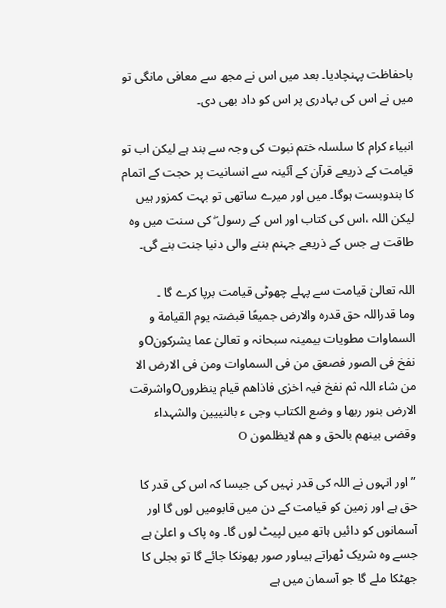باحفاظت پہنچادیا۔ بعد میں اس نے مجھ سے معافی مانگی تو میں نے اس کی بہادری پر اس کو داد بھی دی۔

انبیاء کرام کا سلسلہ ختم نبوت کی وجہ سے بند ہے لیکن اب تو قیامت کے ذریعے قرآن کے آئینہ سے انسانیت پر حجت کے اتمام کا بندوبست ہوگا۔ میں اور میرے ساتھی تو بہت کمزور ہیں لیکن اللہ ،اس کی کتاب اور اس کے رسول ۖ کی سنت میں وہ طاقت ہے جس کے ذریعے جہنم بننے والی دنیا جنت بنے گی۔

اللہ تعالیٰ قیامت سے پہلے چھوٹی قیامت برپا کرے گا ۔
وما قدراللہ حق قدرہ والارض جمیعًا قبضتہ یوم القیامة و السماوات مطویات بیمینہ سبحانہ و تعالیٰ عما یشرکونOو نفخ فی الصور فصعق من فی السماوات ومن فی الارض الا من شاء اللہ ثم نفخ فیہ اخرٰی فاذاھم قیام ینظروںOواشرقت الارض بنور ربھا و وضع الکتاب وجی ء بالنییین والشہداء وقضی بینھم بالحق و ھم لایظلمون O

”اور انہوں نے اللہ کی قدر نہیں کی جیسا کہ اس کی قدر کا حق ہے اور زمین کو قیامت کے دن میں قابومیں لوں گا اور آسمانوں کو دائیں ہاتھ میں لپیٹ لوں گا۔ وہ پاک و اعلیٰ ہے جسے وہ شریک ٹھراتے ہیںاور صور پھونکا جائے گا تو بجلی کا جھٹکا ملے گا جو آسمان میں ہے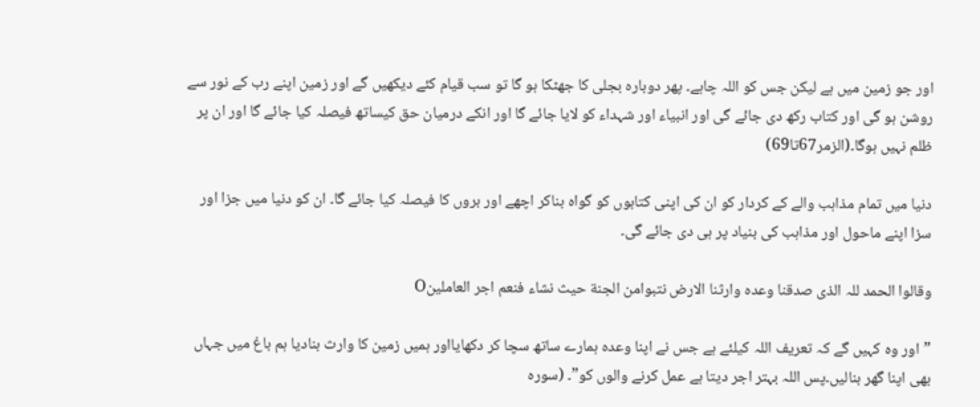اور جو زمین میں ہے لیکن جس کو اللہ چاہے۔ پھر دوبارہ بجلی کا جھٹکا ہو گا تو سب قیام کئے دیکھیں گے اور زمین اپنے رب کے نور سے روشن ہو گی اور کتاب رکھ دی جائے گی اور انبیاء اور شہداء کو لایا جائے گا اور انکے درمیان حق کیساتھ فیصلہ کیا جائے گا اور ان پر ظلم نہیں ہوگا۔(الزمر67تا69)

دنیا میں تمام مذاہب والے کے کردار کو ان کی اپنی کتابوں کو گواہ بناکر اچھے اور بروں کا فیصلہ کیا جائے گا۔ ان کو دنیا میں جزا اور سزا اپنے ماحول اور مذاہب کی بنیاد پر ہی دی جائے گی۔

وقالوا الحمد للہ الذی صدقنا وعدہ وارثنا الارض نتبوامن الجنة حیث نشاء فنعم اجر العاملینO

”اور وہ کہیں گے کہ تعریف اللہ کیلئے ہے جس نے اپنا وعدہ ہمارے ساتھ سچا کر دکھایااور ہمیں زمین کا وارث بنادیا ہم باغ میں جہاں بھی اپنا گھر بنالیں۔پس اللہ بہتر اجر دیتا ہے عمل کرنے والوں کو”۔ (سورہ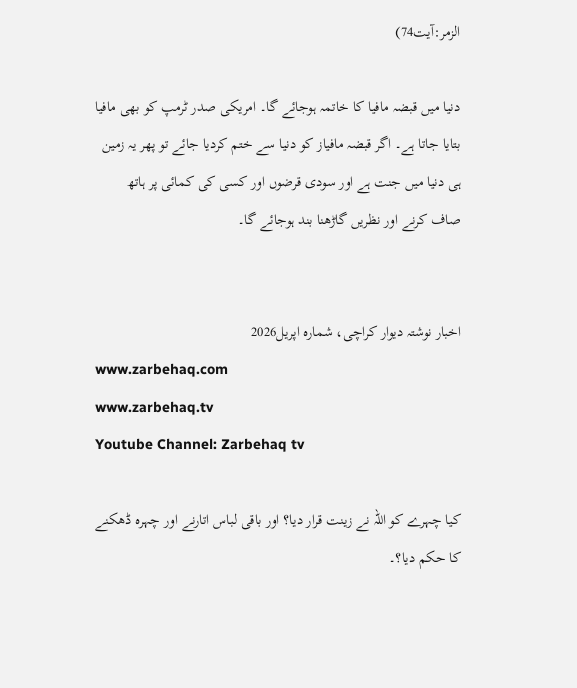الزمر:آیت74)

دنیا میں قبضہ مافیا کا خاتمہ ہوجائے گا۔ امریکی صدر ٹرمپ کو بھی مافیا بتایا جاتا ہے۔ اگر قبضہ مافیاز کو دنیا سے ختم کردیا جائے تو پھر یہ زمین ہی دنیا میں جنت ہے اور سودی قرضوں اور کسی کی کمائی پر ہاتھ صاف کرنے اور نظریں گاڑھنا بند ہوجائے گا۔


اخبار نوشتہ دیوار کراچی، شمارہ اپریل2026
www.zarbehaq.com
www.zarbehaq.tv
Youtube Channel: Zarbehaq tv

کیا چہرے کو اللہ نے زینت قرار دیا؟ اور باقی لباس اتارنے اور چہرہ ڈھکنے کا حکم دیا؟۔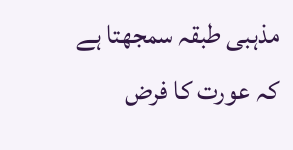مذہبی طبقہ سمجھتا ہے کہ عورت کا فرض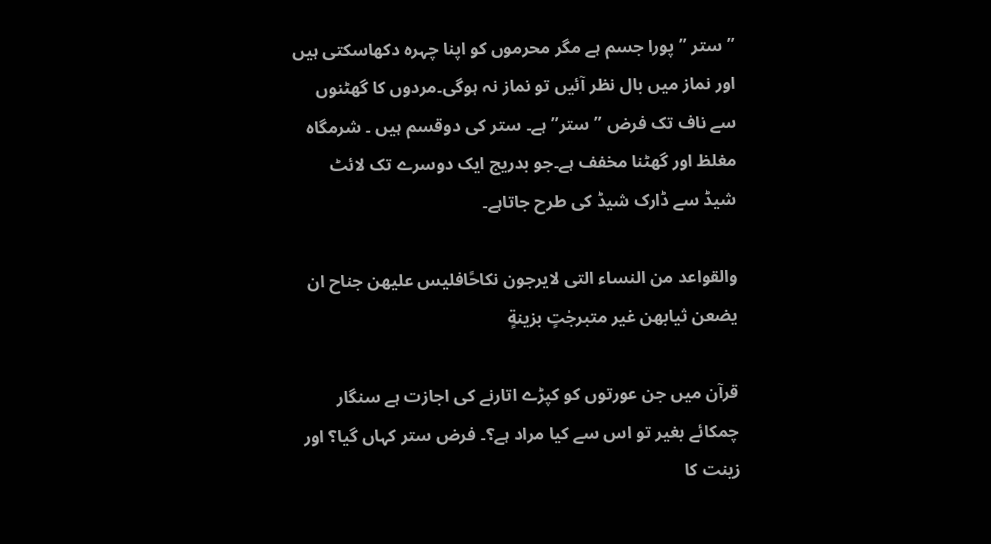”ستر ” پورا جسم ہے مگر محرموں کو اپنا چہرہ دکھاسکتی ہیں اور نماز میں بال نظر آئیں تو نماز نہ ہوگی۔مردوں کا گھٹنوں سے ناف تک فرض ”ستر” ہے۔ ستر کی دوقسم ہیں ۔ شرمگاہ مغلظ اور گھٹنا مخفف ہے۔جو بدریج ایک دوسرے تک لائٹ شیڈ سے ڈارک شیڈ کی طرح جاتاہے۔

والقواعد من النساء التی لایرجون نکاحًافلیس علیھن جناح ان یضعن ثیابھن غیر متبرجٰتٍ بزینةٍ

قرآن میں جن عورتوں کو کپڑے اتارنے کی اجازت ہے سنگار چمکائے بغیر تو اس سے کیا مراد ہے؟۔ فرض ستر کہاں گیا؟ اور زینت کا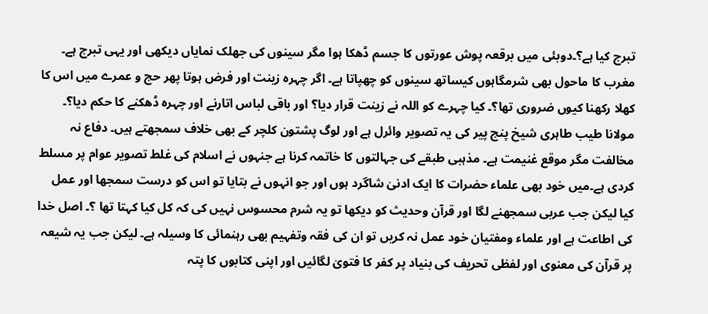تبرج کیا ہے؟۔دوبئی میں برقعہ پوش عورتوں کا جسم ڈھکا ہوا مگر سینوں کی جھلک نمایاں دیکھی اور یہی تبرج ہے۔ مغرب کا ماحول بھی شرمگاہوں کیساتھ سینوں کو چھپاتا ہے۔ اگر چہرہ زینت اور فرض ہوتا پھر حج و عمرے میں اس کا کھلا رکھنا کیوں ضروری تھا؟۔ کیا چہرے کو اللہ نے زینت قرار دیا؟ اور باقی لباس اتارنے اور چہرہ ڈھکنے کا حکم دیا؟۔
مولانا طیب طاہری شیخ پنج پیر کی یہ تصویر وائرل ہے اور لوگ پشتون کلچر کے بھی خلاف سمجھتے ہیں۔ دفاع نہ مخالفت مگر موقع غنیمت ہے۔ مذہبی طبقے کی جہالتوں کا خاتمہ کرنا ہے جنہوں نے اسلام کی غلط تصویر عوام پر مسلط کردی ہے۔میں خود بھی علماء حضرات کا ایک ادنیٰ شاگرد ہوں اور جو انہوں نے بتایا تو اس کو درست سمجھا اور عمل کیا لیکن جب عربی سمجھنے لگا اور قرآن وحدیث کو دیکھا تو یہ شرم محسوس نہیں کی کہ کل کیا کہتا تھا ؟۔ اصل خدا کی اطاعت ہے اور علماء ومفتیان خود عمل نہ کریں تو ان کی فقہ وتفہیم بھی رہنمائی کا وسیلہ ہے۔ لیکن جب یہ شیعہ پر قرآن کی معنوی اور لفظی تحریف کی بنیاد پر کفر کا فتویٰ لگائیں اور اپنی کتابوں کا پتہ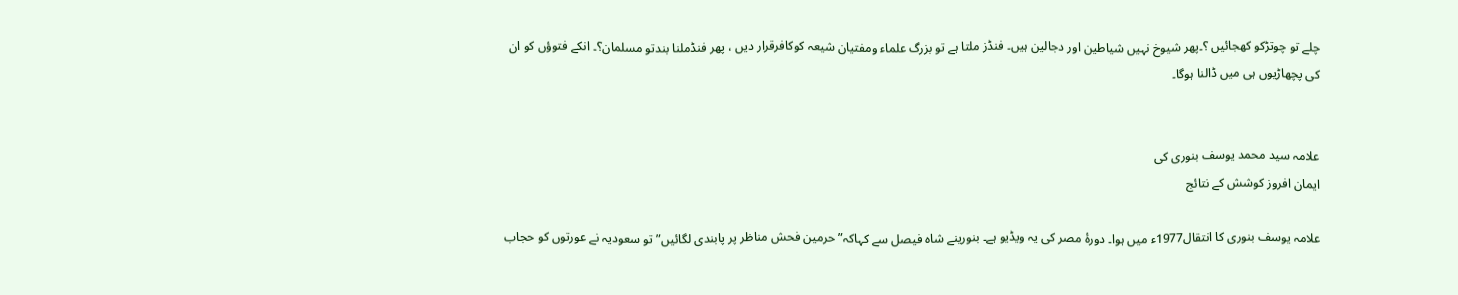چلے تو چوتڑکو کھجائیں ؟۔پھر شیوخ نہیں شیاطین اور دجالین ہیں۔ فنڈز ملتا ہے تو بزرگ علماء ومفتیان شیعہ کوکافرقرار دیں ، پھر فنڈملنا بندتو مسلمان؟۔ انکے فتوؤں کو ان کی پچھاڑیوں ہی میں ڈالنا ہوگا۔


علامہ سید محمد یوسف بنوری کی
ایمان افروز کوشش کے نتائج

علامہ یوسف بنوری کا انتقال1977ء میں ہوا۔ دورۂ مصر کی یہ ویڈیو ہے۔ بنورینے شاہ فیصل سے کہاکہ” حرمین فحش مناظر پر پابندی لگائیں” تو سعودیہ نے عورتوں کو حجاب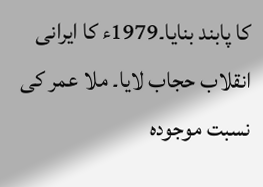کا پابند بنایا۔1979ء کا ایرانی انقلاب حجاب لایا۔ ملا عمر کی نسبت موجودہ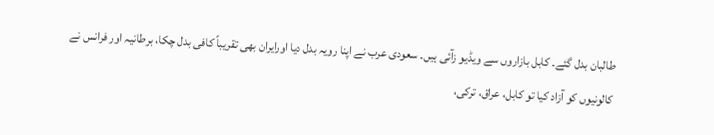طالبان بدل گئے۔ کابل بازاروں سے ویڈیو زآئی ہیں۔ سعودی عرب نے اپنا رویہ بدل دیا اورایران بھی تقریباً کافی بدل چکا، برطانیہ اور فرانس نے کالونیوں کو آزاد کیا تو کابل، عراق، ترکی،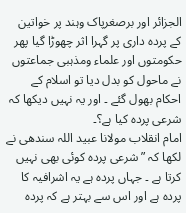الجزائر اور برصغرپاک وہند پر خواتین کے پردہ داری پر گہرا اثر چھوڑا گیا پھر حکومتوں اور علماء ومذہبی جماعتوں نے ماحول کو بدل دیا تو اسلام کے احکام بھول گئے ۔ اور یہ نہیں دیکھا کہ شرعی پردہ کیا ہے؟۔
امام انقلاب مولانا عبید اللہ سندھی نے لکھا کہ ”شرعی پردہ کوئی بھی نہیں کرتا ہے ۔ جہاں پردہ ہے یہ اشرافیہ کا پردہ ہے اور اس سے بہتر ہے کہ پردہ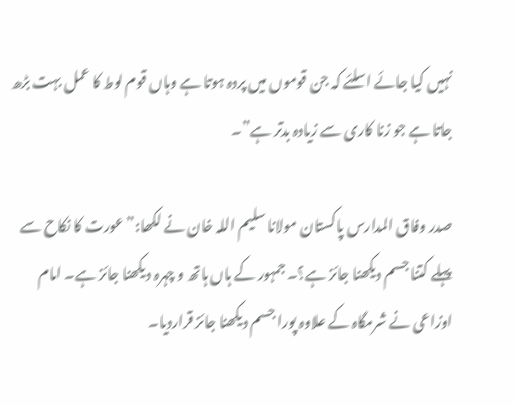نہیں کیا جائے اسلئے کہ جن قوموں میں پردہ ہوتا ہے وہاں قوم لوط کا عمل بہت بڑھ جاتا ہے جو زنا کاری سے زیادہ بدتر ہے”۔

صدر وفاق المدارس پاکستان مولانا سلیم اللہ خان نے لکھا:” عورت کا نکاح سے پہلے کتنا جسم دیکھنا جائز ہے؟۔ جمہور کے ہاں ہاتھ و چہرہ دیکھنا جائز ہے۔ امام اوزاعی نے شرمگاہ کے علاوہ پورا جسم دیکھنا جائز قراردیا۔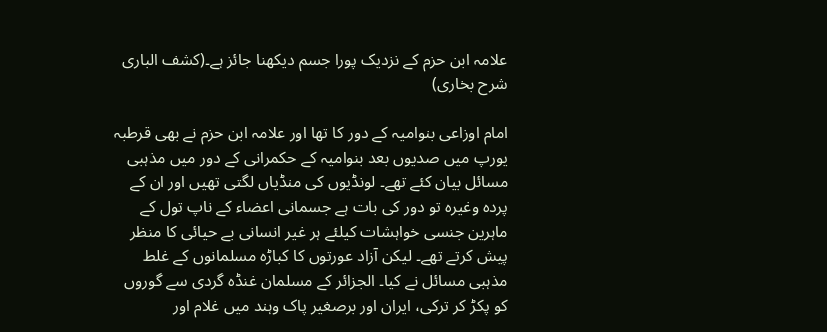علامہ ابن حزم کے نزدیک پورا جسم دیکھنا جائز ہے۔(کشف الباری شرح بخاری)

امام اوزاعی بنوامیہ کے دور کا تھا اور علامہ ابن حزم نے بھی قرطبہ یورپ میں صدیوں بعد بنوامیہ کے حکمرانی کے دور میں مذہبی مسائل بیان کئے تھے۔ لونڈیوں کی منڈیاں لگتی تھیں اور ان کے پردہ وغیرہ تو دور کی بات ہے جسمانی اعضاء کے ناپ تول کے ماہرین جنسی خواہشات کیلئے ہر غیر انسانی بے حیائی کا منظر پیش کرتے تھے۔ لیکن آزاد عورتوں کا کباڑہ مسلمانوں کے غلط مذہبی مسائل نے کیا۔ الجزائر کے مسلمان غنڈہ گردی سے گوروں کو پکڑ کر ترکی، ایران اور برصغیر پاک وہند میں غلام اور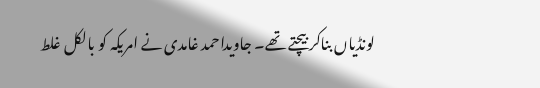لونڈیاں بناکر بیچتے تھے۔ جاویداحمد غامدی نے امریکہ کو بالکل غلط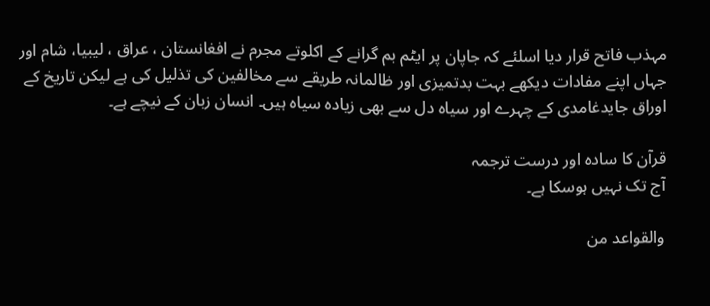مہذب فاتح قرار دیا اسلئے کہ جاپان پر ایٹم بم گرانے کے اکلوتے مجرم نے افغانستان ، عراق ، لیبیا، شام اور جہاں اپنے مفادات دیکھے بہت بدتمیزی اور ظالمانہ طریقے سے مخالفین کی تذلیل کی ہے لیکن تاریخ کے اوراق جایدغامدی کے چہرے اور سیاہ دل سے بھی زیادہ سیاہ ہیں۔ انسان زبان کے نیچے ہے۔

قرآن کا سادہ اور درست ترجمہ
آج تک نہیں ہوسکا ہے۔

والقواعد من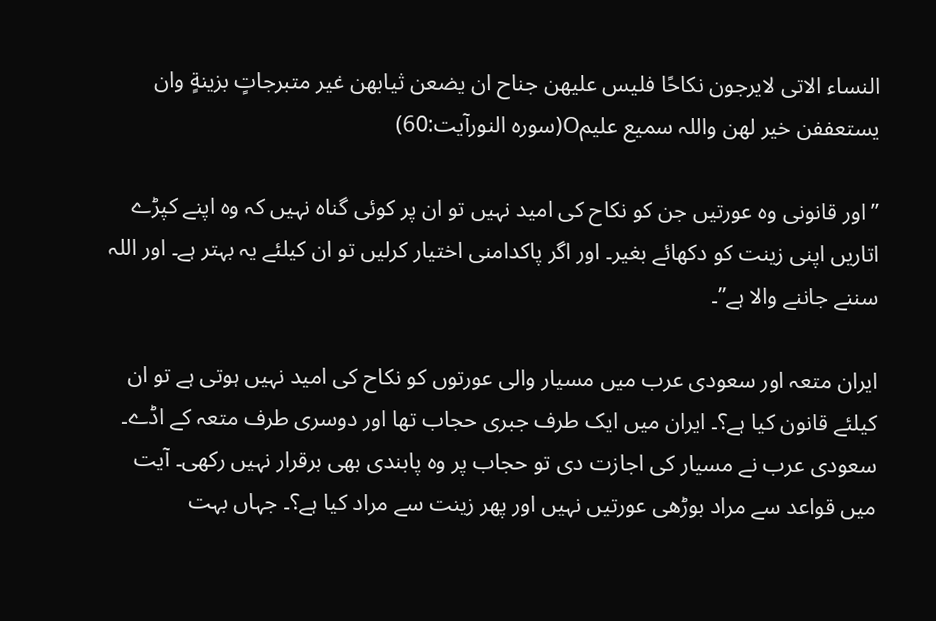النساء الاتی لایرجون نکاحًا فلیس علیھن جناح ان یضعن ثیابھن غیر متبرجاتٍ بزینةٍ وان یستعففن خیر لھن واللہ سمیع علیمO(سورہ النورآیت:60)

”اور قانونی وہ عورتیں جن کو نکاح کی امید نہیں تو ان پر کوئی گناہ نہیں کہ وہ اپنے کپڑے اتاریں اپنی زینت کو دکھائے بغیر۔ اور اگر پاکدامنی اختیار کرلیں تو ان کیلئے یہ بہتر ہے۔ اور اللہ سننے جاننے والا ہے”۔

ایران متعہ اور سعودی عرب میں مسیار والی عورتوں کو نکاح کی امید نہیں ہوتی ہے تو ان کیلئے قانون کیا ہے؟۔ ایران میں ایک طرف جبری حجاب تھا اور دوسری طرف متعہ کے اڈے۔ سعودی عرب نے مسیار کی اجازت دی تو حجاب پر وہ پابندی بھی برقرار نہیں رکھی۔ آیت میں قواعد سے مراد بوڑھی عورتیں نہیں اور پھر زینت سے مراد کیا ہے؟۔ جہاں بہت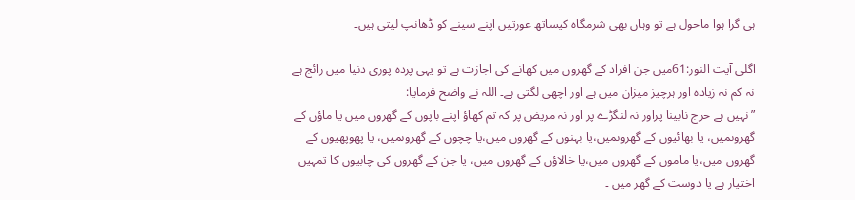ہی گرا ہوا ماحول ہے تو وہاں بھی شرمگاہ کیساتھ عورتیں اپنے سینے کو ڈھانپ لیتی ہیں۔

اگلی آیت النور:61میں جن افراد کے گھروں میں کھانے کی اجازت ہے تو یہی پردہ پوری دنیا میں رائج ہے نہ کم نہ زیادہ اور ہرچیز میزان میں ہے اور اچھی لگتی ہے۔ اللہ نے واضح فرمایا:
” نہیں ہے حرج نابینا پراور نہ لنگڑے پر اور نہ مریض پر کہ تم کھاؤ اپنے باپوں کے گھروں میں یا ماؤں کے گھروںمیں، یا بھائیوں کے گھروںمیں،یا بہنوں کے گھروں میں،یا چچوں کے گھروںمیں، یا پھوپھیوں کے گھروں میں،یا ماموں کے گھروں میں،یا خالاؤں کے گھروں میں، یا جن کے گھروں کی چابیوں کا تمہیں اختیار ہے یا دوست کے گھر میں ۔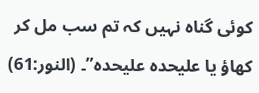کوئی گناہ نہیں کہ تم سب مل کر کھاؤ یا علیحدہ علیحدہ”۔ (النور:61)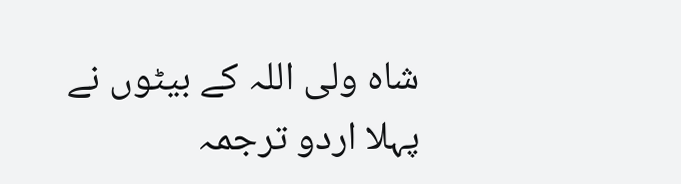شاہ ولی اللہ کے بیٹوں نے پہلا اردو ترجمہ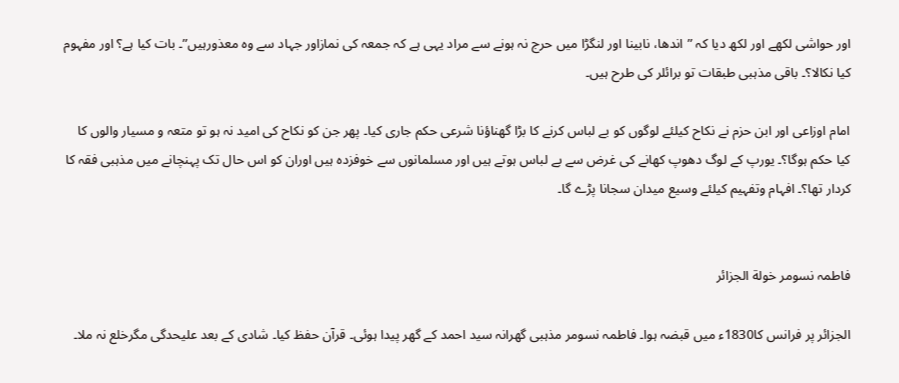اور حواشی لکھے اور لکھ دیا کہ ”اندھا، نابینا اور لنگڑا میں حرج نہ ہونے سے مراد یہی ہے کہ جمعہ کی نمازاور جہاد سے وہ معذورہیں”۔ بات کیا ہے؟ اور مفہوم کیا نکالا؟۔ باقی مذہبی طبقات تو برائلر کی طرح ہیں۔

امام اوزاعی اور ابن حزم نے نکاح کیلئے لوگوں کو بے لباس کرنے کا بڑا گھناؤنا شرعی حکم جاری کیا۔ پھر جن کو نکاح کی امید نہ ہو تو متعہ و مسیار والوں کا کیا حکم ہوگا؟۔ یورپ کے لوگ دھوپ کھانے کی غرض سے بے لباس ہوتے ہیں اور مسلمانوں سے خوفزدہ ہیں اوران کو اس حال تک پہنچانے میں مذہبی فقہ کا کردار تھا؟۔ افہام وتفہیم کیلئے وسیع میدان سجانا پڑے گا۔


فاطمہ نسومر خولة الجزائر

الجزائر پر فرانس کا1830ء میں قبضہ ہوا۔ فاطمہ نسومر مذہبی گھرانہ سید احمد کے گھر پیدا ہوئی۔ قرآن حفظ کیا۔ شادی کے بعد علیحدگی مگرخلع نہ ملا۔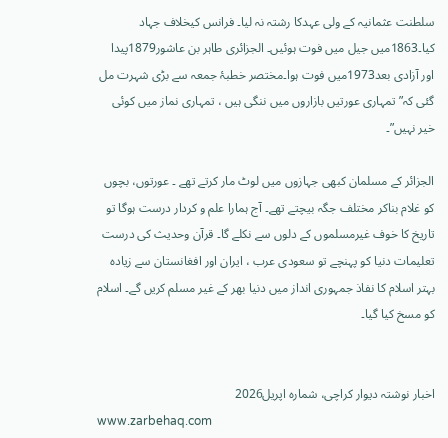سلطنت عثمانیہ کے ولی عہدکا رشتہ نہ لیا۔ فرانس کیخلاف جہاد کیا۔1863میں جیل میں فوت ہوئیں۔ الجزائری طاہر بن عاشور1879پیدا اور آزادی بعد1973میں فوت ہوا۔مختصر خطبۂ جمعہ سے بڑی شہرت مل گئی کہ” تمہاری عورتیں بازاروں میں ننگی ہیں ، تمہاری نماز میں کوئی خیر نہیں”۔

الجزائر کے مسلمان کبھی جہازوں میں لوٹ مار کرتے تھے ۔ عورتوں، بچوں کو غلام بناکر مختلف جگہ بیچتے تھے۔ آج ہمارا علم و کردار درست ہوگا تو تاریخ کا خوف غیرمسلموں کے دلوں سے نکلے گا۔ قرآن وحدیث کی درست تعلیمات دنیا کو پہنچے تو سعودی عرب ، ایران اور افغانستان سے زیادہ بہتر اسلام کا نفاذ جمہوری انداز میں دنیا بھر کے غیر مسلم کریں گے۔ اسلام کو مسخ کیا گیا۔


اخبار نوشتہ دیوار کراچی، شمارہ اپریل2026
www.zarbehaq.com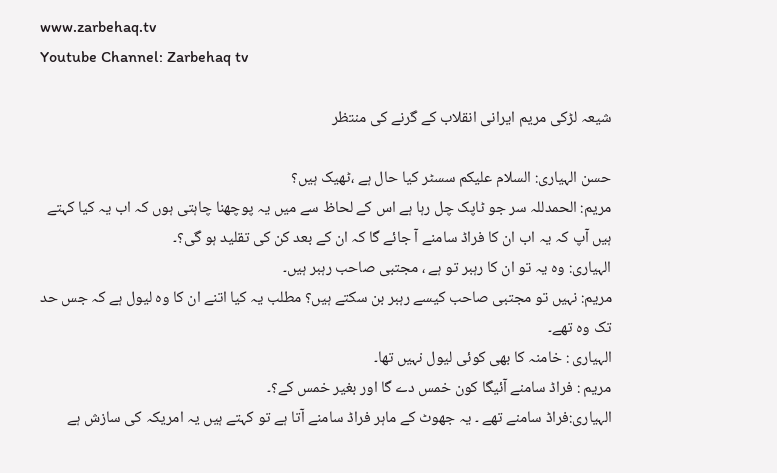www.zarbehaq.tv
Youtube Channel: Zarbehaq tv

شیعہ لڑکی مریم ایرانی انقلاب کے گرنے کی منتظر

حسن الہیاری: السلام علیکم سسٹر کیا حال ہے ،ٹھیک ہیں؟
مریم: الحمدللہ سر جو ٹاپک چل رہا ہے اس کے لحاظ سے میں یہ پوچھنا چاہتی ہوں کہ اب یہ کیا کہتے ہیں آپ کہ یہ اب ان کا فراڈ سامنے آ جائے گا کہ ان کے بعد کن کی تقلید ہو گی؟۔
الہیاری: وہ یہ تو ان کا رہبر تو ہے ، مجتبی صاحب رہبر ہیں۔
مریم: نہیں تو مجتبی صاحب کیسے رہبر بن سکتے ہیں؟ مطلب یہ کیا اتنے ان کا وہ لیول ہے کہ جس حد تک وہ تھے۔
الہیاری : خامنہ کا بھی کوئی لیول نہیں تھا۔
مریم : فراڈ سامنے آئیگا کون خمس دے گا اور بغیر خمس کے؟۔
الہیاری:فراڈ سامنے تھے ۔ یہ جھوٹ کے ماہر فراڈ سامنے آتا ہے تو کہتے ہیں یہ امریکہ کی سازش ہے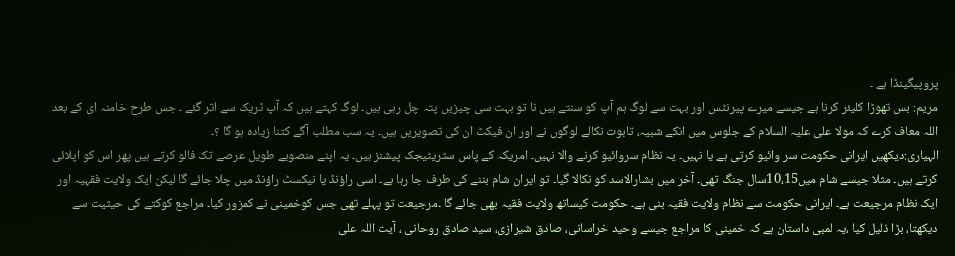پروپیگینڈا ہے ۔
مریم: بس تھوڑا کلیئر کرنا ہے جیسے میرے پیرنٹس اور بہت سے لوگ ہم آپ کو سنتے ہیں نا تو بہت سی چیزیں پتہ چل رہی ہیں۔ لوگ کہتے ہیں کہ آپ ٹریک سے اتر گئے ۔ جس طرح خامنہ ای کے بعد اللہ معاف کرے کہ مولا علی علیہ السلام کے جلوس میں انکے شبیہ، تابوت نکالے لوگوں نے اور ان فیکٹ ان کی تصویریں ہیں۔ یہ سب مطلب آگے کتنا زیادہ ہو گا ؟۔
الہیاری:دیکھیں ایرانی حکومت سر وائیو کرتی ہے یا نہیں۔ یہ نظام سروائیو کرنے والا نہیں۔ امریکہ کے پاس سٹریٹیجک پیشنز ہیں۔ یہ اپنے منصوبے طویل عرصے تک فالو کرتے ہیں پھر اس کو اپلائی کرتے ہیں۔ مثلا جیسے شام میں10،15سال جنگ تھی۔ آخر میں بشارالاسد کو نکالا گیا۔ تو ایران شام بننے کی طرف جا رہا ہے۔ اسی راؤنڈ یا نیکسٹ راؤنڈ میں چلا جائے گا لیکن ایک ولایت فقہیہ اور ایک نظام مرجیعت ہے۔ ایرانی حکومت سے نظام ولایت فقیہ بنی ہے۔ حکومت کیساتھ ولایت فقیہ بھی جائے گا ۔مرجیعت تو پہلے تھی جس کوخمینی نے کمزور کیا۔ مراجع کوکتے کی حیثیت سے دیکھتا، بڑا ذلیل کیا ،یہ لمبی داستان ہے کہ خمینی کا مراجع جیسے وحید خراسانی، صادق شیرازی، سید صادق روحانی ، آیت اللہ علی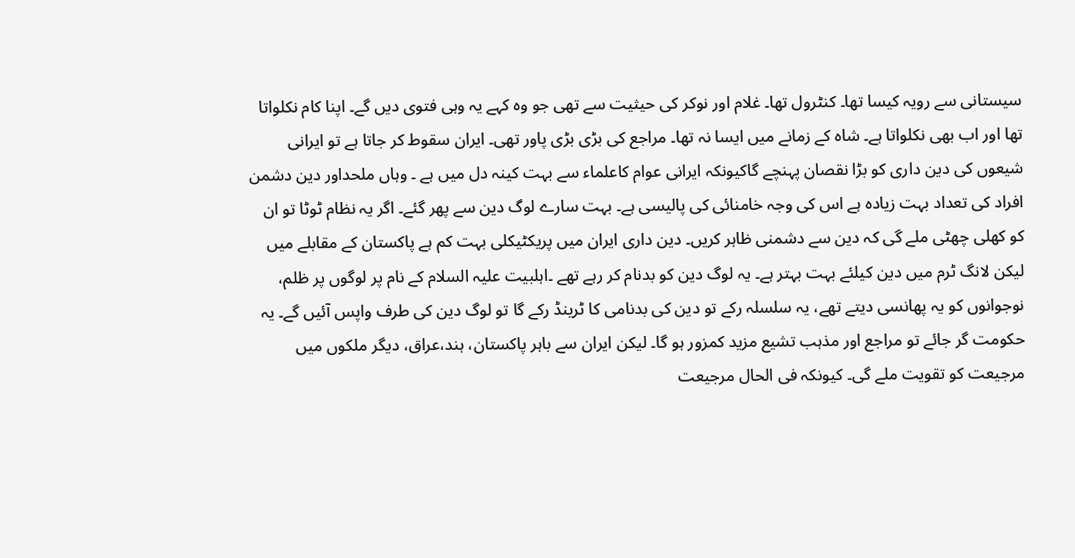سیستانی سے رویہ کیسا تھا۔ کنٹرول تھا۔ غلام اور نوکر کی حیثیت سے تھی جو وہ کہے یہ وہی فتوی دیں گے۔ اپنا کام نکلواتا تھا اور اب بھی نکلواتا ہے۔ شاہ کے زمانے میں ایسا نہ تھا۔ مراجع کی بڑی بڑی پاور تھی۔ ایران سقوط کر جاتا ہے تو ایرانی شیعوں کی دین داری کو بڑا نقصان پہنچے گاکیونکہ ایرانی عوام کاعلماء سے بہت کینہ دل میں ہے ۔ وہاں ملحداور دین دشمن افراد کی تعداد بہت زیادہ ہے اس کی وجہ خامنائی کی پالیسی ہے۔ بہت سارے لوگ دین سے پھر گئے۔ اگر یہ نظام ٹوٹا تو ان کو کھلی چھٹی ملے گی کہ دین سے دشمنی ظاہر کریں۔ دین داری ایران میں پریکٹیکلی بہت کم ہے پاکستان کے مقابلے میں لیکن لانگ ٹرم میں دین کیلئے بہت بہتر ہے۔ یہ لوگ دین کو بدنام کر رہے تھے ۔اہلبیت علیہ السلام کے نام پر لوگوں پر ظلم، نوجوانوں کو یہ پھانسی دیتے تھے، یہ سلسلہ رکے تو دین کی بدنامی کا ٹرینڈ رکے گا تو لوگ دین کی طرف واپس آئیں گے۔ یہ حکومت گر جائے تو مراجع اور مذہب تشیع مزید کمزور ہو گا۔ لیکن ایران سے باہر پاکستان، ہند،عراق، دیگر ملکوں میں مرجیعت کو تقویت ملے گی۔ کیونکہ فی الحال مرجیعت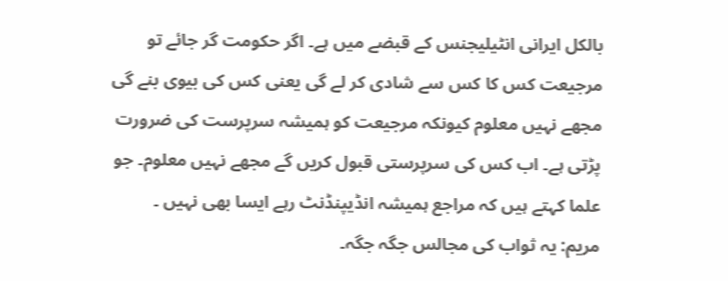بالکل ایرانی انٹیلیجنس کے قبضے میں ہے۔ اگر حکومت گر جائے تو مرجیعت کس کا کس سے شادی کر لے گی یعنی کس کی بیوی بنے گی مجھے نہیں معلوم کیونکہ مرجیعت کو ہمیشہ سرپرست کی ضرورت پڑتی ہے۔ اب کس کی سرپرستی قبول کریں گے مجھے نہیں معلوم۔ جو علما کہتے ہیں کہ مراجع ہمیشہ انڈیپنڈنٹ رہے ایسا بھی نہیں ۔
مریم: یہ ثواب کی مجالس جگہ جگہ۔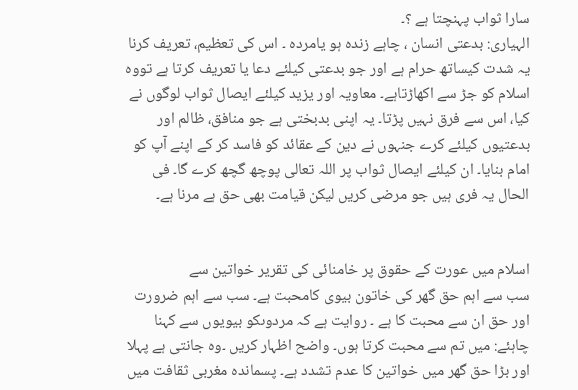سارا ثواب پہنچتا ہے ؟۔
الہیاری: بدعتی انسان ، چاہے زندہ ہو یامردہ ۔ اس کی تعظیم، تعریف کرنا یہ شدت کیساتھ حرام ہے اور جو بدعتی کیلئے دعا یا تعریف کرتا ہے تووہ اسلام کو جڑ سے اکھاڑتاہے۔ معاویہ اور یزید کیلئے ایصال ثواب لوگوں نے کیا، اس سے فرق نہیں پڑتا۔ یہ اپنی بدبختی ہے جو منافق، ظالم اور بدعتیوں کیلئے کرے جنہوں نے دین کے عقائد کو فاسد کر کے اپنے آپ کو امام بنایا۔ ان کیلئے ایصال ثواب پر اللہ تعالی پوچھ گچھ کرے گا۔ فی الحال یہ فری ہیں جو مرضی کریں لیکن قیامت بھی حق ہے مرنا ہے۔


اسلام میں عورت کے حقوق پر خامنائی کی تقریر خواتین سے
سب سے اہم حق گھر کی خاتون بیوی کامحبت ہے۔ سب سے اہم ضرورت اور حق ان سے محبت کا ہے ۔ روایت ہے کہ مردوںکو بیویوں سے کہنا چاہئے: میں تم سے محبت کرتا ہوں۔ واضح اظہار کریں ۔وہ جانتی ہے پہلا اور بڑا حق گھر میں خواتین کا عدم تشدد ہے۔ پسماندہ مغربی ثقافت میں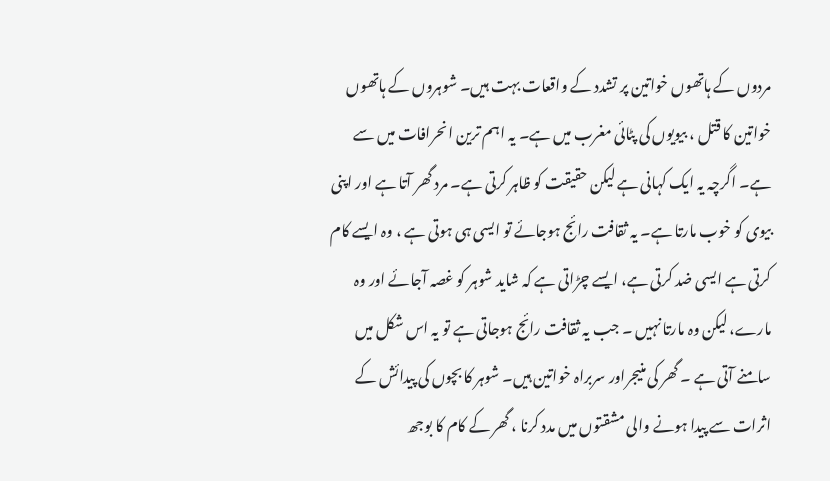مردوں کے ہاتھوں خواتین پر تشدد کے واقعات بہت ہیں۔ شوہروں کے ہاتھوں خواتین کا قتل ، بیویوں کی پٹائی مغرب میں ہے۔ یہ اہم ترین انحرافات میں سے ہے۔ اگرچہ یہ ایک کہانی ہے لیکن حقیقت کو ظاہر کرتی ہے۔ مرد گھر آتا ہے اور اپنی بیوی کو خوب مارتا ہے۔ یہ ثقافت رائج ہوجائے تو ایسی ہی ہوتی ہے ، وہ ایسے کام کرتی ہے ایسی ضد کرتی ہے، ایسے چڑاتی ہے کہ شاید شوہر کو غصہ آجائے اور وہ مارے، لیکن وہ مارتا نہیں ۔ جب یہ ثقافت رائج ہوجاتی ہے تو یہ اس شکل میں سامنے آتی ہے ۔ گھر کی منیجراور سربراہ خواتین ہیں۔ شوہر کا بچوں کی پیدائش کے اثرات سے پیدا ہونے والی مشقتوں میں مدد کرنا ، گھر کے کام کا بوجھ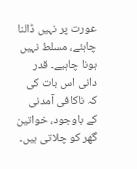عورت پر نہیں ڈالنا چاہئے، مسلط نہیں ہونا چاہیے۔ قدر دانی اس بات کی کہ ناکافی آمدنی کے باوجود، خواتین گھر کو چلاتی ہیں۔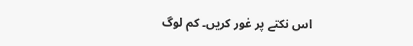اس نکتے پر غور کریں۔ کم لوگ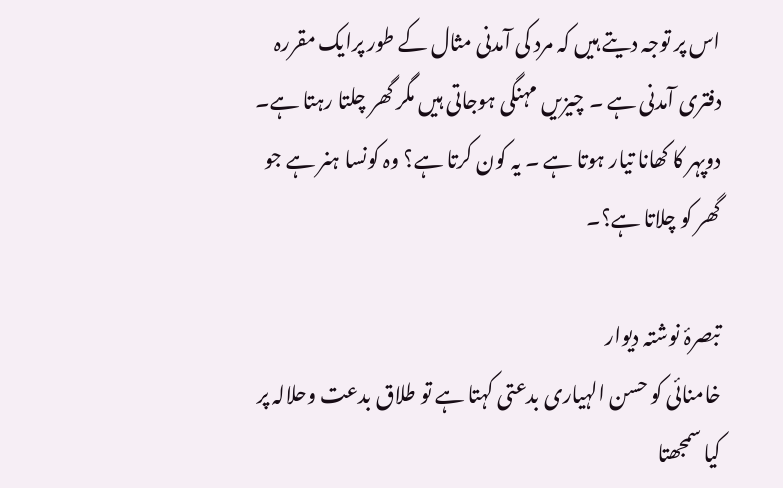اس پر توجہ دیتے ہیں کہ مرد کی آمدنی مثال کے طور پرایک مقررہ دفتری آمدنی ہے ۔ چیزیں مہنگی ہوجاتی ہیں مگر گھر چلتا رہتا ہے۔ دوپہر کا کھانا تیار ہوتا ہے ۔ یہ کون کرتا ہے؟ وہ کونسا ہنر ہے جو گھر کو چلاتا ہے؟۔

تبصرۂ نوشتہ دیوار
خامنائی کو حسن الہیاری بدعتی کہتا ہے تو طلاق بدعت وحلالہ پر کیا سمجھتا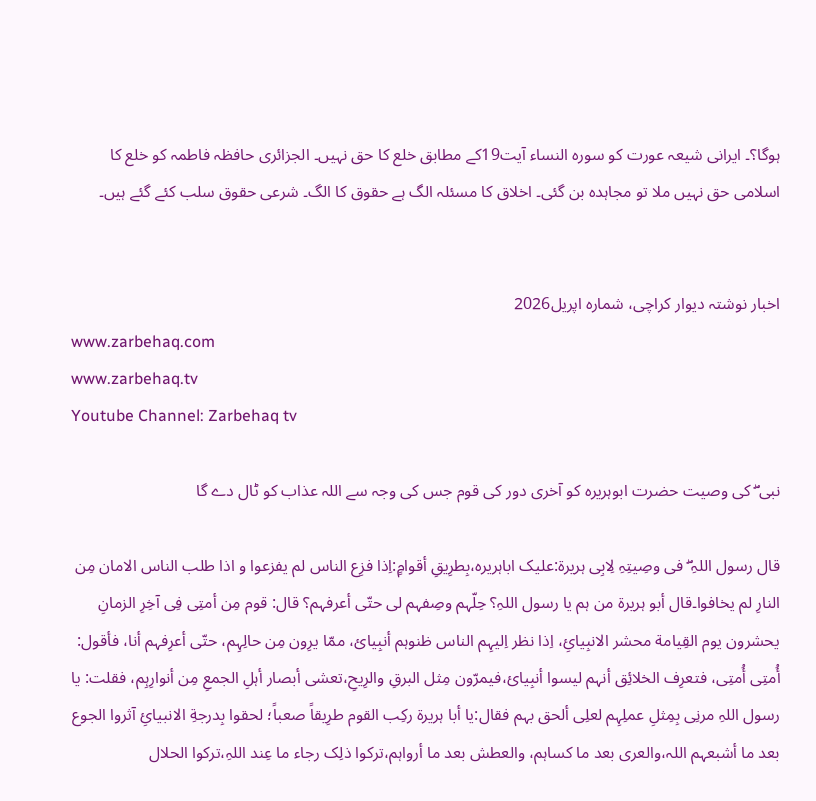ہوگا؟۔ ایرانی شیعہ عورت کو سورہ النساء آیت19کے مطابق خلع کا حق نہیں۔ الجزائری حافظہ فاطمہ کو خلع کا اسلامی حق نہیں ملا تو مجاہدہ بن گئی۔ اخلاق کا مسئلہ الگ ہے حقوق کا الگ۔ شرعی حقوق سلب کئے گئے ہیں۔


اخبار نوشتہ دیوار کراچی، شمارہ اپریل2026
www.zarbehaq.com
www.zarbehaq.tv
Youtube Channel: Zarbehaq tv

نبی ۖ کی وصیت حضرت ابوہریرہ کو آخری دور کی قوم جس کی وجہ سے اللہ عذاب کو ٹال دے گا

قال رسول اللہِ ۖ فی وصِیتِہِ لِابِی ہریرة:علیک اباہریرہ،بِطرِیقِ أقوامٍ:اِذا فزِع الناس لم یفزعوا و اذا طلب الناس الامان مِن النارِ لم یخافوا۔قال أبو ہریرة من ہم یا رسول اللہِ؟ حِلّہم وصِفہم لی حتّی أعرفہم؟ قال: قوم مِن أمتِی فِی آخِرِ الزمانِ یحشرون یوم القِیامة محشر الانبِیائِ، اِذا نظر اِلیہِم الناس ظنوہم أنبِیائ، ممّا یرِون مِن حالِہِم، حتّی أعرِفہم أنا، فأقول: أُمتِی أُمتِی، فتعرِف الخلائِق أنہم لیسوا أنبِیائ،فیمرّون مِثل البرقِ والرِیحِ،تعشی أبصار أہلِ الجمعِ مِن أنوارِہِم، فقلت: یا رسول اللہِ مرنِی بِمِثلِ عملِہِم لعلِی ألحق بہم فقال:یا أبا ہریرة رکِب القوم طرِیقاً صعباً؛ لحقوا بِدرجةِ الانبیائِ آثروا الجوع بعد ما أشبعہم اللہ،والعری بعد ما کساہم، والعطش بعد ما أرواہم،ترکوا ذلِک رجاء ما عِند اللہِ،ترکوا الحلال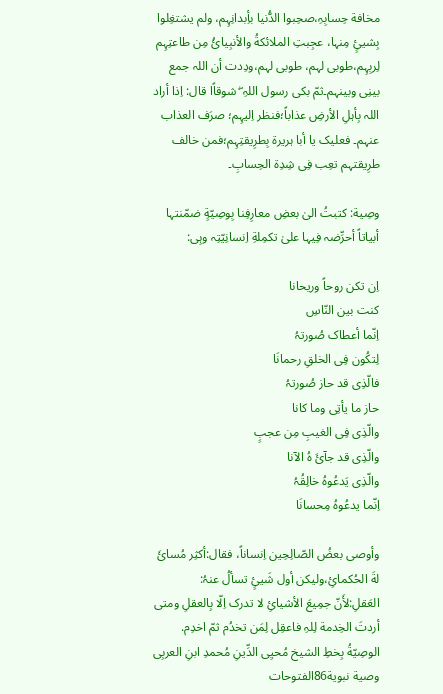مخافة حِسابِہِ،صحِبوا الدُّنیا بأِبدانِہِم، ولم یشتغِلوا بِشیئٍ مِنہا، عجِبتِ الملائکةُ والأنبِیائُ مِن طاعتِہِم لِربِہِم،طوبی لہم، طوبی لہم،ودِدت أن اللہ جمع بینِی وبینہم۔ثمّ بکی رسول اللہِ ۖ شوقاًا قال: اِذا أراد اللہ بِأہلِ الأرضِ عذاباً؛فنظر اِلیہِم؛ صرَف العذاب عنہم۔ فعلیک یا أبا ہریرة بِطرِیقتِہِم؛فمن خالف طرِیقتہم تعِب فِی شِدِة الحِسابِ۔

وصِیة: کتبتُ الیٰ بعضِ معارِفِنا بِوصِیّةٍ ضمّنتہا أبیاتاً أحرِّضہ فِیہا علیٰ تکمِلةِ اِنسانِیّتِہ وہِی:

اِن تکن روحاً وریحانا
کنت بین النّاسِ
اِنّما أعطاک صُورتہُ
لِتکُون فِی الخلقِ رحمانَا
فالّذِی قد حاز صُورتہُ
حاز ما یأتِی وما کانا
والّذِی فِی الغیبِ مِن عجبٍ
والّذِی قد جآئَ ہُ الآنا
والّذِی یَدعُوہُ خالِقُہُ
اِنّما یدعُوہُ مِحسانَا

وأوصی بعضُ الصّالِحِین اِنساناً، فقال:أکثِر مُسائَ لةَ الحُکمائِ،ولیکن أول شَیئٍ تسألُ عنہُ:
العَقلِ:لأَنّ جمِیعَ الأشیائِ لا تدرک اِلّا بِالعقلِ ومتی أردتَ الخِدمة لِلہِ فاعقِل لِمَن تخدُم ثمّ اخدِم.
الوصِیّةُ بِخطِ الشیخ مُحیِی الدِّینِ مُحمدِ ابنِ العربِی
وصیة نبویة86الفتوحات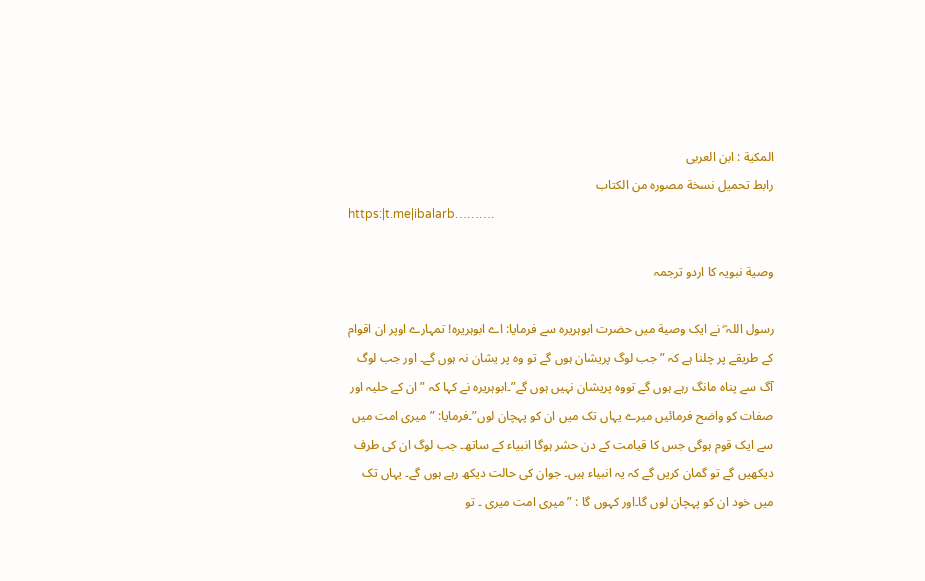المکیة : ابن العربی
رابط تحمیل نسخة مصورہ من الکتاب
https:|t.me|ibalarb……….

وصیة نبویہ کا اردو ترجمہ

رسول اللہ ۖ نے ایک وصیة میں حضرت ابوہریرہ سے فرمایا: اے ابوہریرہ! تمہارے اوپر ان اقوام کے طریقے پر چلنا ہے کہ ”جب لوگ پریشان ہوں گے تو وہ پر یشان نہ ہوں گے۔ اور جب لوگ آگ سے پناہ مانگ رہے ہوں گے تووہ پریشان نہیں ہوں گے”۔ابوہریرہ نے کہا کہ ” ان کے حلیہ اور صفات کو واضح فرمائیں میرے یہاں تک میں ان کو پہچان لوں”۔فرمایا: ”میری امت میں سے ایک قوم ہوگی جس کا قیامت کے دن حشر ہوگا انبیاء کے ساتھ۔ جب لوگ ان کی طرف دیکھیں گے تو گمان کریں گے کہ یہ انبیاء ہیں۔ جوان کی حالت دیکھ رہے ہوں گے۔ یہاں تک میں خود ان کو پہچان لوں گا۔اور کہوں گا : ”میری امت میری ۔ تو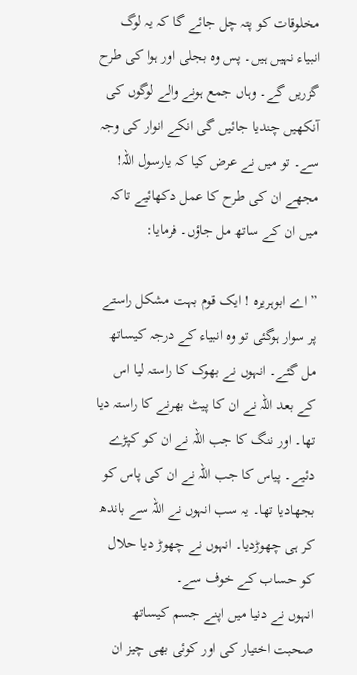مخلوقات کو پتہ چل جائے گا کہ یہ لوگ انبیاء نہیں ہیں۔ پس وہ بجلی اور ہوا کی طرح گزریں گے۔ وہاں جمع ہونے والے لوگوں کی آنکھیں چندیا جائیں گی انکے انوار کی وجہ سے۔ تو میں نے عرض کیا کہ یارسول اللہ! مجھے ان کی طرح کا عمل دکھائیے تاکہ میں ان کے ساتھ مل جاؤں۔ فرمایا:

” اے ابوہریرہ ! ایک قوم بہت مشکل راستے پر سوار ہوگئی تو وہ انبیاء کے درجہ کیساتھ مل گئے۔ انہوں نے بھوک کا راستہ لیا اس کے بعد اللہ نے ان کا پیٹ بھرنے کا راستہ دیا تھا۔ اور ننگ کا جب اللہ نے ان کو کپڑے دئیے۔ پیاس کا جب اللہ نے ان کی پاس کو بجھادیا تھا۔ یہ سب انہوں نے اللہ سے باندھ کر ہی چھوڑدیا۔ انہوں نے چھوڑ دیا حلال کو حساب کے خوف سے۔
انہوں نے دنیا میں اپنے جسم کیساتھ صحبت اختیار کی اور کوئی بھی چیز ان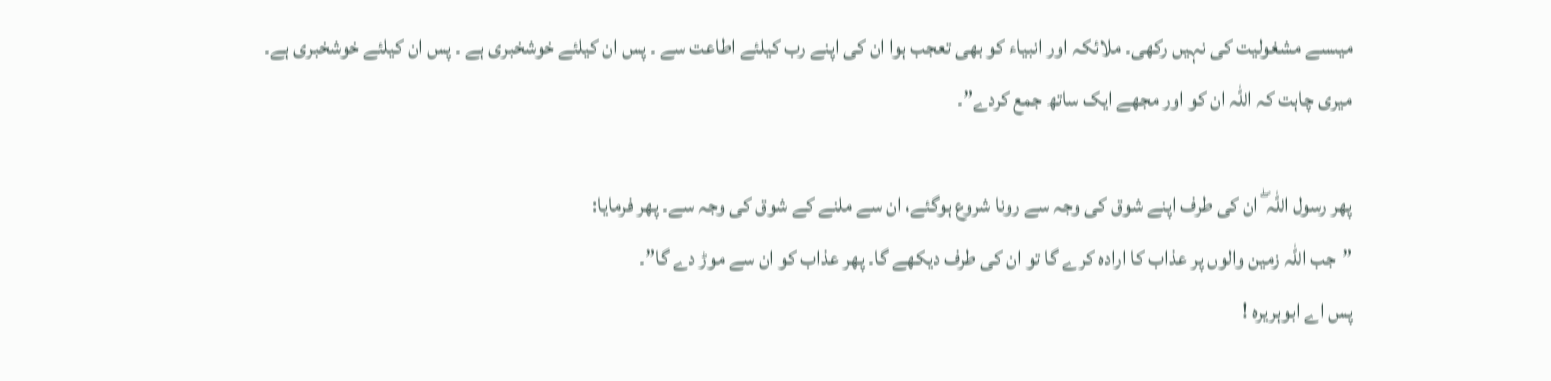میںسے مشغولیت کی نہیں رکھی۔ ملائکہ اور انبیاء کو بھی تعجب ہوا ان کی اپنے رب کیلئے اطاعت سے ۔ پس ان کیلئے خوشخبری ہے ۔ پس ان کیلئے خوشخبری ہے۔
میری چاہت کہ اللہ ان کو اور مجھے ایک ساتھ جمع کردے”۔

پھر رسول اللہ ۖ ان کی طرف اپنے شوق کی وجہ سے رونا شروع ہوگئے، ان سے ملنے کے شوق کی وجہ سے۔ پھر فرمایا:
”جب اللہ زمین والوں پر عذاب کا ارادہ کرے گا تو ان کی طرف دیکھے گا۔ پھر عذاب کو ان سے موڑ دے گا”۔
پس اے ابوہریرہ !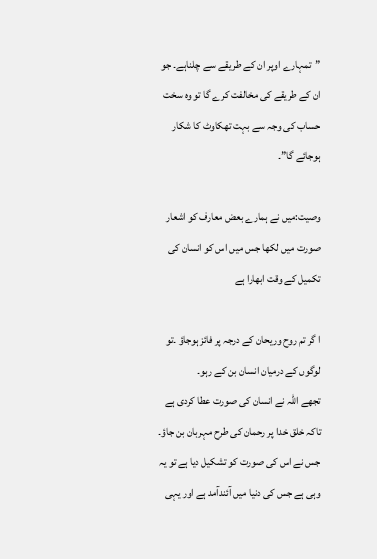”تمہارے اوپر ان کے طریقے سے چلناہے۔ جو ان کے طریقے کی مخالفت کرے گا تو وہ سخت حساب کی وجہ سے بہت تھکاوٹ کا شکار ہوجائے گا”۔

وصیت:میں نے ہمارے بعض معارف کو اشعار صورت میں لکھا جس میں اس کو انسان کی تکمیل کے وقت ابھارا ہے

ا گر تم روح وریحان کے درجہ پر فائز ہوجاؤ ۔تو لوگوں کے درمیان انسان بن کے رہو۔
تجھے اللہ نے انسان کی صورت عطا کردی ہے تاکہ خلق خدا پر رحمان کی طرح مہربان بن جاؤ۔
جس نے اس کی صورت کو تشکیل دیا ہے تو یہ وہی ہے جس کی دنیا میں آئندآمد ہے اور یہی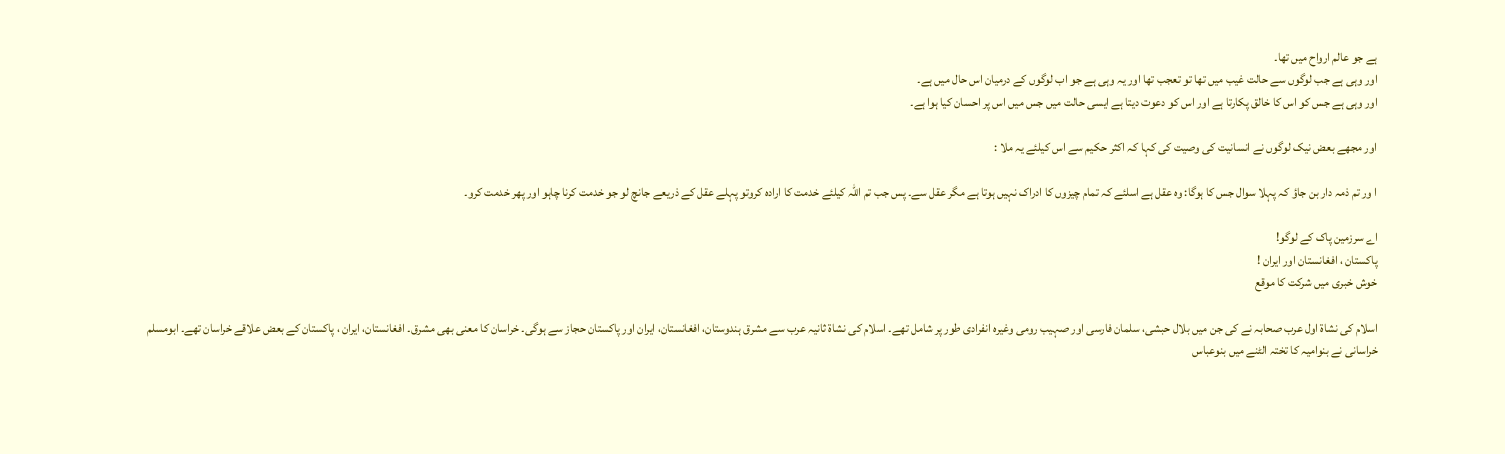ہے جو عالم ارواح میں تھا۔
اور وہی ہے جب لوگوں سے حالت غیب میں تھا تو تعجب تھا اور یہ وہی ہے جو اب لوگوں کے درمیان اس حال میں ہے۔
اور وہی ہے جس کو اس کا خالق پکارتا ہے اور اس کو دعوت دیتا ہے ایسی حالت میں جس میں اس پر احسان کیا ہوا ہے۔

اور مجھے بعض نیک لوگوں نے انسانیت کی وصیت کی کہا کہ اکثر حکیم سے اس کیلئے یہ ملا :

ا ور تم ذمہ دار بن جاؤ کہ پہلا سوال جس کا ہوگا: وہ عقل ہے اسلئے کہ تمام چیزوں کا ادراک نہیں ہوتا ہے مگر عقل سے۔ پس جب تم اللہ کیلئے خدمت کا ارادہ کروتو پہلے عقل کے ذریعے جانچ لو جو خدمت کرنا چاہو اور پھر خدمت کرو۔

اے سرزمین پاک کے لوگو!
پاکستان ، افغانستان اور ایران !
خوش خبری میں شرکت کا موقع

اسلام کی نشاة اول عرب صحابہ نے کی جن میں بلال حبشی، سلمان فارسی اور صہیب رومی وغیرہ انفرادی طور پر شامل تھے۔ اسلام کی نشاة ثانیہ عرب سے مشرق ہندوستان، افغانستان، ایران اور پاکستان حجاز سے ہوگی۔ خراسان کا معنی بھی مشرق۔ افغانستان، ایران ، پاکستان کے بعض علاقے خراسان تھے۔ ابومسلم خراسانی نے بنوامیہ کا تختہ الٹنے میں بنوعباس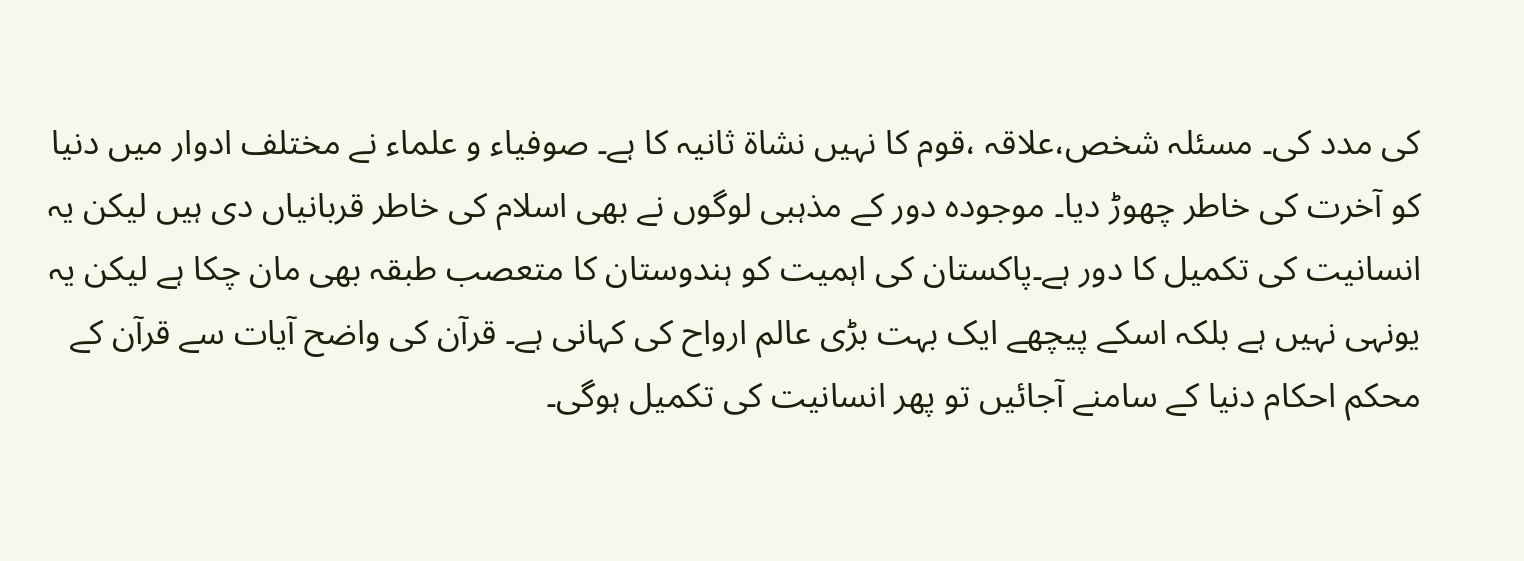کی مدد کی۔ مسئلہ شخص،علاقہ ،قوم کا نہیں نشاة ثانیہ کا ہے۔ صوفیاء و علماء نے مختلف ادوار میں دنیا کو آخرت کی خاطر چھوڑ دیا۔ موجودہ دور کے مذہبی لوگوں نے بھی اسلام کی خاطر قربانیاں دی ہیں لیکن یہ انسانیت کی تکمیل کا دور ہے۔پاکستان کی اہمیت کو ہندوستان کا متعصب طبقہ بھی مان چکا ہے لیکن یہ یونہی نہیں ہے بلکہ اسکے پیچھے ایک بہت بڑی عالم ارواح کی کہانی ہے۔ قرآن کی واضح آیات سے قرآن کے محکم احکام دنیا کے سامنے آجائیں تو پھر انسانیت کی تکمیل ہوگی۔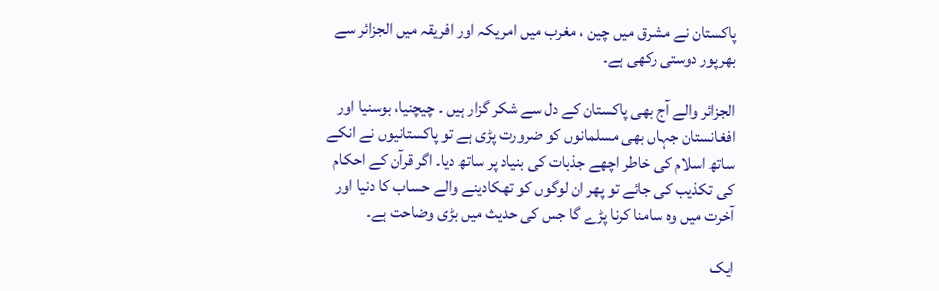پاکستان نے مشرق میں چین ، مغرب میں امریکہ اور افریقہ میں الجزائر سے بھرپور دوستی رکھی ہے۔

الجزائر والے آج بھی پاکستان کے دل سے شکر گزار ہیں ۔ چیچنیا، بوسنیا اور افغانستان جہاں بھی مسلمانوں کو ضرورت پڑی ہے تو پاکستانیوں نے انکے ساتھ اسلام کی خاطر اچھے جذبات کی بنیاد پر ساتھ دیا۔ اگر قرآن کے احکام کی تکذیب کی جائے تو پھر ان لوگوں کو تھکادینے والے حساب کا دنیا اور آخرت میں وہ سامنا کرنا پڑے گا جس کی حدیث میں بڑی وضاحت ہے۔

ایک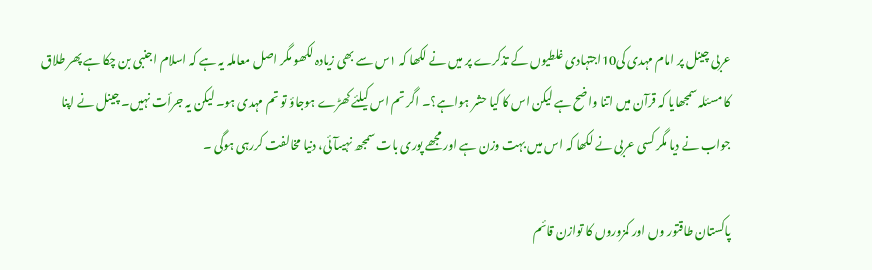عربی چینل پر امام مہدی کی10اجتہادی غلطیوں کے تذکرے پر میں نے لکھا کہ ١س سے بھی زیادہ لکھو مگر اصل معاملہ یہ ہے کہ اسلام اجنبی بن چکا ہے پھر طلاق کا مسئلہ سمجھایا کہ قرآن میں اتنا واضح ہے لیکن اس کا کیا حشر ہواہے؟۔ اگر تم اس کیلئے کھڑے ہوجاؤ تو تم مہدی ہو۔ لیکن یہ جرأت نہیں۔ چینل نے اپنا جواب نے دیا مگر کسی عربی نے لکھا کہ اس میں بہت وزن ہے اور مجھے پوری بات سمجھ نہیںآئی، دنیا مخالفت کررہی ہوگی ۔

پاکستان طاقتور وں اور کمزوروں کا توازن قائم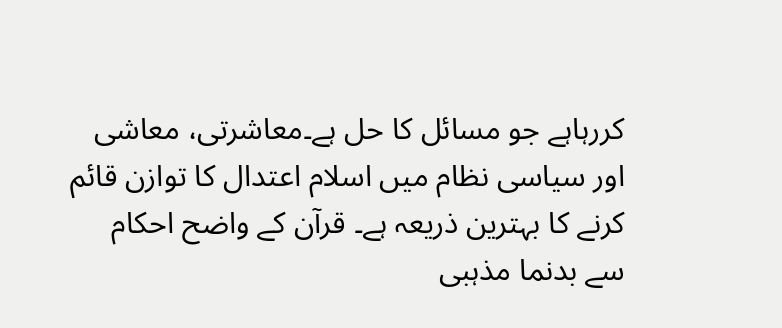کررہاہے جو مسائل کا حل ہے۔معاشرتی، معاشی اور سیاسی نظام میں اسلام اعتدال کا توازن قائم کرنے کا بہترین ذریعہ ہے۔ قرآن کے واضح احکام سے بدنما مذہبی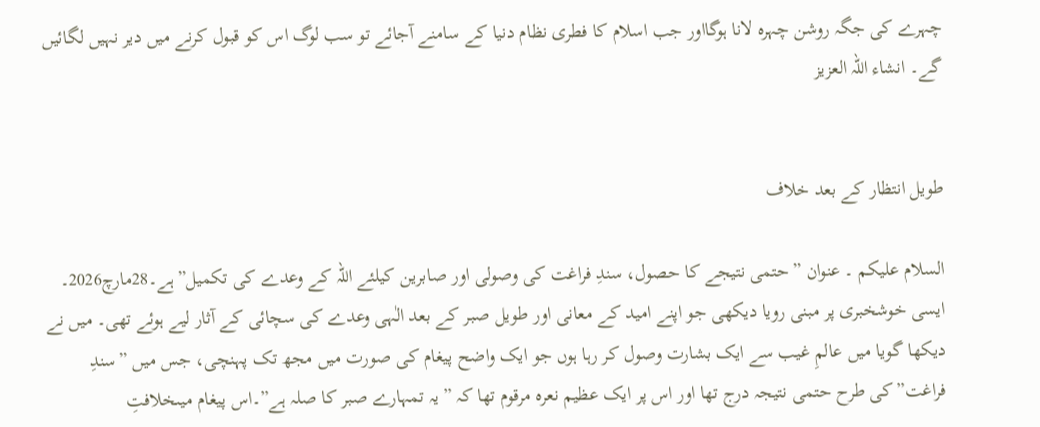چہرے کی جگہ روشن چہرہ لانا ہوگااور جب اسلام کا فطری نظام دنیا کے سامنے آجائے تو سب لوگ اس کو قبول کرنے میں دیر نہیں لگائیں گے۔ انشاء اللہ العزیز


طویل انتظار کے بعد خلاف

السلام علیکم ۔ عنوان ”حتمی نتیجے کا حصول، سندِ فراغت کی وصولی اور صابرین کیلئے اللہ کے وعدے کی تکمیل”ہے۔28مارچ2026۔ ایسی خوشخبری پر مبنی رویا دیکھی جو اپنے امید کے معانی اور طویل صبر کے بعد الٰہی وعدے کی سچائی کے آثار لیے ہوئے تھی۔ میں نے دیکھا گویا میں عالمِ غیب سے ایک بشارت وصول کر رہا ہوں جو ایک واضح پیغام کی صورت میں مجھ تک پہنچی، جس میں ”سندِ فراغت”کی طرح حتمی نتیجہ درج تھا اور اس پر ایک عظیم نعرہ مرقوم تھا کہ ”یہ تمہارے صبر کا صلہ ہے”۔اس پیغام میںخلافتِ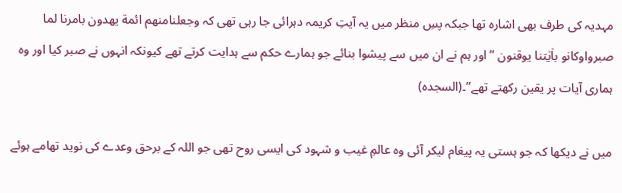مہدیہ کی طرف بھی اشارہ تھا جبکہ پسِ منظر میں یہ آیتِ کریمہ دہرائی جا رہی تھی کہ وجعلنامنھم ائمة یھدون بامرنا لما صبرواوکانو باٰیٰتنا یوقنون ”اور ہم نے ان میں سے پیشوا بنائے جو ہمارے حکم سے ہدایت کرتے تھے کیونکہ انہوں نے صبر کیا اور وہ ہماری آیات پر یقین رکھتے تھے”۔(السجدہ)

میں نے دیکھا کہ جو ہستی یہ پیغام لیکر آئی وہ عالمِ غیب و شہود کی ایسی روح تھی جو اللہ کے برحق وعدے کی نوید تھامے ہوئے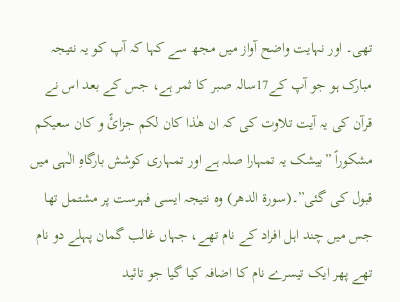تھی۔ اور نہایت واضح آواز میں مجھ سے کہا کہ آپ کو یہ نتیجہ مبارک ہو جو آپ کے17سالہ صبر کا ثمر ہے، جس کے بعد اس نے قرآن کی یہ آیت تلاوت کی کہ ان ھٰذا کان لکم جزائً و کان سعیکم مشکوراً ”بیشک یہ تمہارا صلہ ہے اور تمہاری کوشش بارگاہِ الٰہی میں قبول کی گئی”۔(سورة الدھر) وہ نتیجہ ایسی فہرست پر مشتمل تھا جس میں چند اہل افراد کے نام تھے، جہاں غالب گمان پہلے دو نام تھے پھر ایک تیسرے نام کا اضافہ کیا گیا جو تائید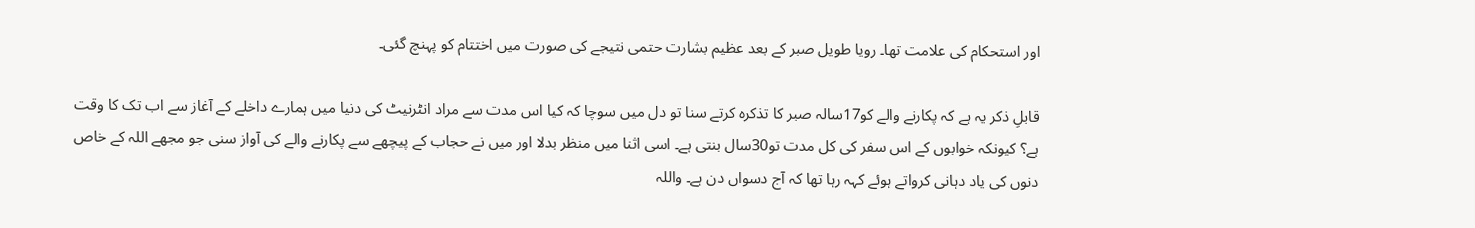اور استحکام کی علامت تھا۔ رویا طویل صبر کے بعد عظیم بشارت حتمی نتیجے کی صورت میں اختتام کو پہنچ گئی۔

قابلِ ذکر یہ ہے کہ پکارنے والے کو17سالہ صبر کا تذکرہ کرتے سنا تو دل میں سوچا کہ کیا اس مدت سے مراد انٹرنیٹ کی دنیا میں ہمارے داخلے کے آغاز سے اب تک کا وقت ہے؟ کیونکہ خوابوں کے اس سفر کی کل مدت تو30سال بنتی ہے۔ اسی اثنا میں منظر بدلا اور میں نے حجاب کے پیچھے سے پکارنے والے کی آواز سنی جو مجھے اللہ کے خاص دنوں کی یاد دہانی کرواتے ہوئے کہہ رہا تھا کہ آج دسواں دن ہے۔ واللہ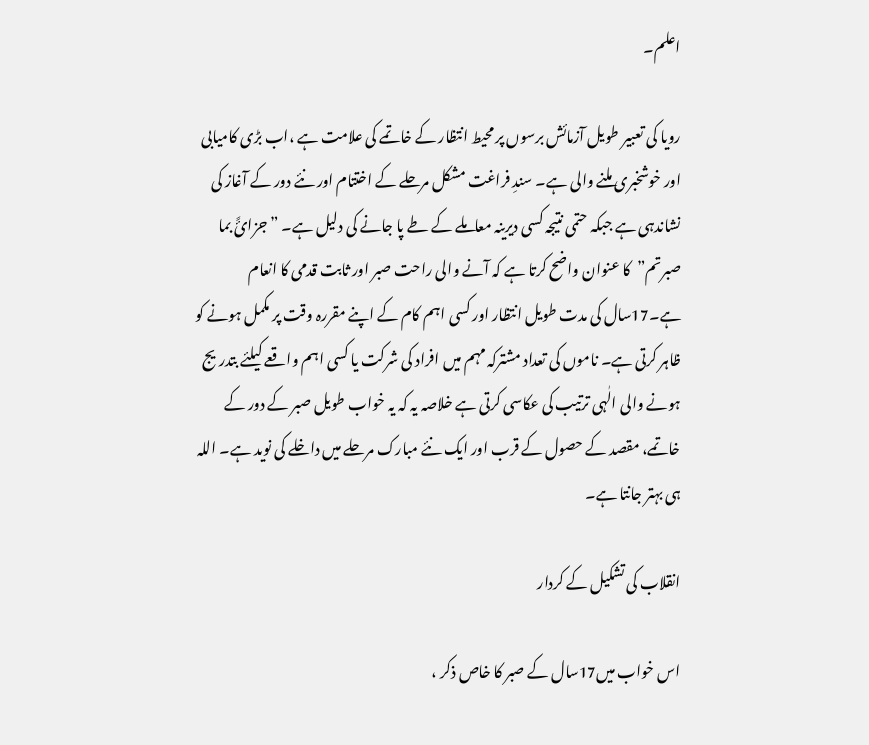اعلم۔

رویا کی تعبیر طویل آزمائش برسوں پر محیط انتظار کے خاتمے کی علامت ہے ،اب بڑی کامیابی اور خوشخبری ملنے والی ہے۔ سندِ فراغت مشکل مرحلے کے اختتام اور نئے دور کے آغاز کی نشاندہی ہے جبکہ حتمی نتیجہ کسی دیرینہ معاملے کے طے پا جانے کی دلیل ہے۔ ”جزائً بما صبرتم”کا عنوان واضح کرتا ہے کہ آنے والی راحت صبر اور ثابت قدمی کا انعام ہے۔17سال کی مدت طویل انتظار اور کسی اہم کام کے اپنے مقررہ وقت پر مکمل ہونے کو ظاہر کرتی ہے۔ ناموں کی تعداد مشترکہ مہم میں افراد کی شرکت یا کسی اہم واقعے کیلئے بتدریج ہونے والی الٰہی ترتیب کی عکاسی کرتی ہے خلاصہ یہ کہ یہ خواب طویل صبر کے دور کے خاتمے، مقصد کے حصول کے قرب اور ایک نئے مبارک مرحلے میں داخلے کی نوید ہے۔ اللہ ہی بہتر جانتا ہے۔

انقلاب کی تشکیل کے کردار

اس خواب میں17سال کے صبر کا خاص ذکر ،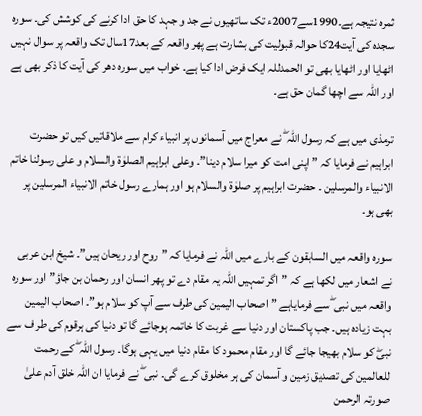ثمرہ نتیجہ ہے۔1990سے2007ء تک ساتھیوں نے جد و جہد کا حق ادا کرنے کی کوشش کی۔ سورہ سجدہ کی آیت24کا حوالہ قبولیت کی بشارت ہے پھر واقعہ کے بعد17سال تک واقعہ پر سوال نہیں اٹھایا اور اٹھایا بھی تو الحمدللہ ایک فرض ادا کیا ہے۔ خواب میں سورہ دھر کی آیت کا ذکر بھی ہے اور اللہ سے اچھا گمان حق ہے۔

ترمذی میں ہے کہ رسول اللہ ۖ نے معراج میں آسمانوں پر انبیاء کرام سے ملاقاتیں کیں تو حضرت ابراہیم نے فرمایا کہ ”اپنی امت کو میرا سلام دینا”۔ وعلی ابراہیم الصلوٰة والسلام و علی رسولنا خاتم الانبیاء والمرسلین ۔ حضرت ابراہیم پر صلوٰة والسلام ہو اور ہمارے رسول خاتم الانبیاء المرسلین پر بھی ہو۔

سورہ واقعہ میں السابقون کے بارے میں اللہ نے فرمایا کہ ”روح اور ریحان ہیں”۔ شیخ ابن عربی نے اشعار میں لکھا ہے کہ ”اگر تمہیں اللہ یہ مقام دے تو پھر انسان اور رحمان بن جاؤ” اور سورہ واقعہ میں نبی ۖ سے فرمایاہے ” اصحاب الیمین کی طرف سے آپ کو سلام ہو”۔ اصحاب الیمین بہت زیادہ ہیں۔ جب پاکستان اور دنیا سے غربت کا خاتمہ ہوجائے گا تو دنیا کی ہرقوم کی طر ف سے نبیۖ کو سلام بھیجا جائے گا اور مقام محمود کا مقام دنیا میں یہی ہوگا۔ رسول اللہ ۖ کے رحمت للعالمین کی تصدیق زمین و آسمان کی ہر مخلوق کرے گی۔ نبی ۖ نے فرمایا ان اللہ خلق آدم علیٰ صورتہ الرحمن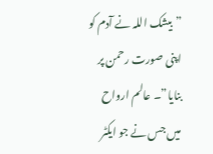”بیشک اللہ نے آدم کو اپنی صورت رحمن پر بنایا”۔ عالم ارواح میں جس نے جو ایکٹر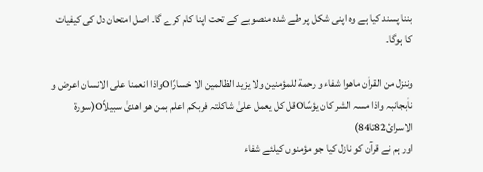بننا پسند کیا ہے وہ اپنی شکل پر طے شدہ منصوبے کے تحت اپنا کام کرے گا۔ اصل امتحان دل کی کیفیات کا ہوگا۔

وننزل من القراٰن ماھوا شفاء و رحمة للمؤمنین ولا یزید الظالمین الا خسارًاOواذا انعمنا علی الانسان اعرض و ناٰبجانبہ واذا مسہ الشر کان یؤسًاOقل کل یعمل علیٰ شاکلتہ فربکم اعلم بمن ھو اھدیٰ سبیلاًO(سورة الاسرائ82تا84)
اور ہم نے قرآن کو نازل کیا جو مؤمنوں کیلئے شفاء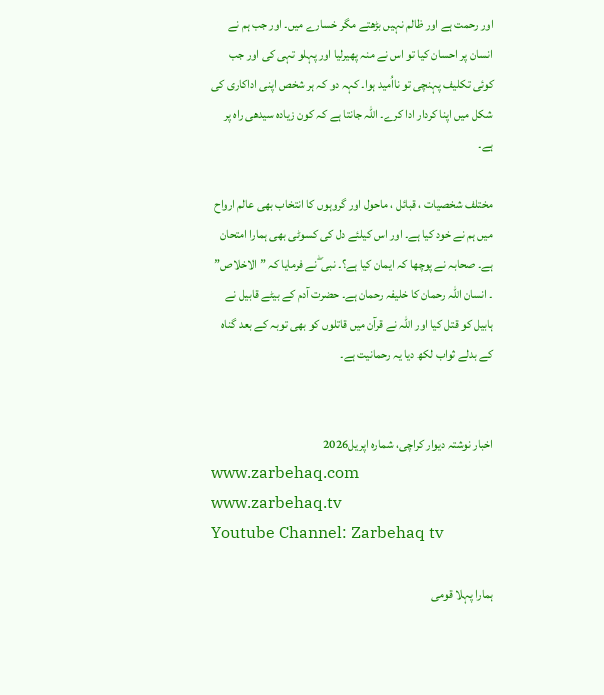اور رحمت ہے اور ظالم نہیں بڑھتے مگر خسارے میں۔ اور جب ہم نے انسان پر احسان کیا تو اس نے منہ پھیرلیا اور پہلو تہی کی اور جب کوئی تکلیف پہنچی تو نااُمید ہوا۔ کہہ دو کہ ہر شخص اپنی اداکاری کی شکل میں اپنا کردار ادا کرے۔ اللہ جانتا ہے کہ کون زیادہ سیدھی راہ پر ہے۔

مختلف شخصیات ، قبائل ، ماحول اور گروہوں کا انتخاب بھی عالم ارواح میں ہم نے خود کیا ہے۔ اور اس کیلئے دل کی کسوٹی بھی ہمارا امتحان ہے۔ صحابہ نے پوچھا کہ ایمان کیا ہے؟۔ نبی ۖ نے فرمایا کہ ”الاخلاص” ۔ انسان اللہ رحمان کا خلیفہ رحمان ہے۔ حضرت آدم کے بیٹے قابیل نے ہابیل کو قتل کیا اور اللہ نے قرآن میں قاتلوں کو بھی توبہ کے بعد گناہ کے بدلے ثواب لکھ دیا یہ رحمانیت ہے۔


اخبار نوشتہ دیوار کراچی، شمارہ اپریل2026
www.zarbehaq.com
www.zarbehaq.tv
Youtube Channel: Zarbehaq tv

ہمارا پہلا قومی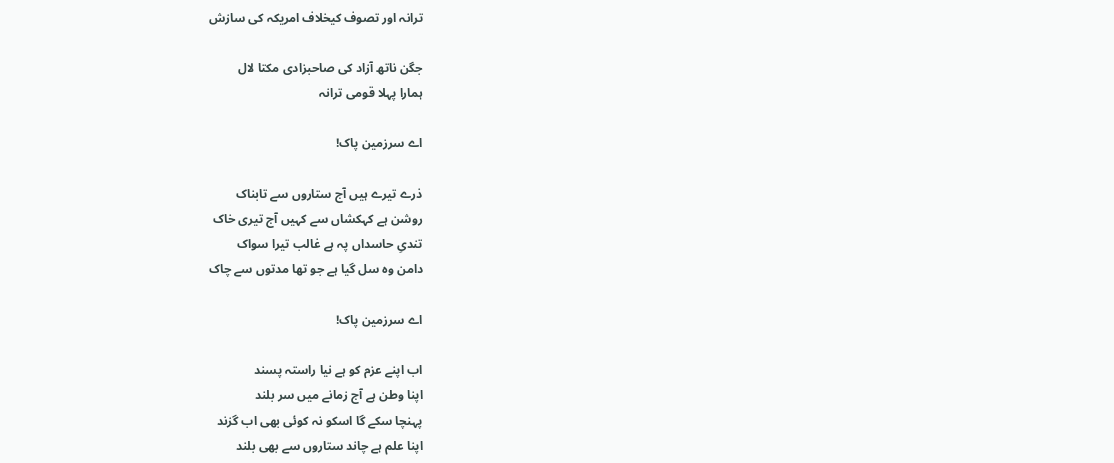ترانہ اور تصوف کیخلاف امریکہ کی سازش

جگن ناتھ آزاد کی صاحبزادی مکتا لال
ہمارا پہلا قومی ترانہ

اے سرزمین پاک!

ذرے تیرے ہیں آج ستاروں سے تابناک
روشن ہے کہکشاں سے کہیں آج تیری خاک
تندیِ حاسداں پہ ہے غالب تیرا سواک
دامن وہ سل گیا ہے جو تھا مدتوں سے چاک

اے سرزمین پاک!

اب اپنے عزم کو ہے نیا راستہ پسند
اپنا وطن ہے آج زمانے میں سر بلند
پہنچا سکے گا اسکو نہ کوئی بھی اب گزند
اپنا علم ہے چاند ستاروں سے بھی بلند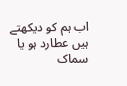اب ہم کو دیکھتے ہیں عطارد ہو یا سماک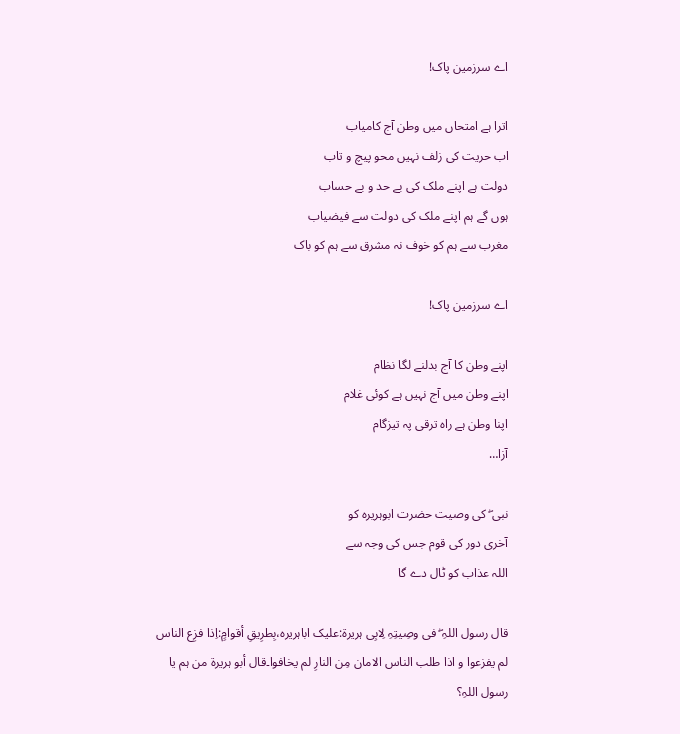اے سرزمین پاک!

اترا ہے امتحاں میں وطن آج کامیاب
اب حریت کی زلف نہیں محو پیچ و تاب
دولت ہے اپنے ملک کی بے حد و بے حساب
ہوں گے ہم اپنے ملک کی دولت سے فیضیاب
مغرب سے ہم کو خوف نہ مشرق سے ہم کو باک

اے سرزمین پاک!

اپنے وطن کا آج بدلنے لگا نظام
اپنے وطن میں آج نہیں ہے کوئی غلام
اپنا وطن ہے راہ ترقی پہ تیزگام
آزا…

نبی ۖ کی وصیت حضرت ابوہریرہ کو
آخری دور کی قوم جس کی وجہ سے
اللہ عذاب کو ٹال دے گا

قال رسول اللہِ ۖ فی وصِیتِہِ لِابِی ہریرة:علیک اباہریرہ،بِطرِیقِ أقوامٍ:اِذا فزِع الناس لم یفزعوا و اذا طلب الناس الامان مِن النارِ لم یخافوا۔قال أبو ہریرة من ہم یا رسول اللہِ؟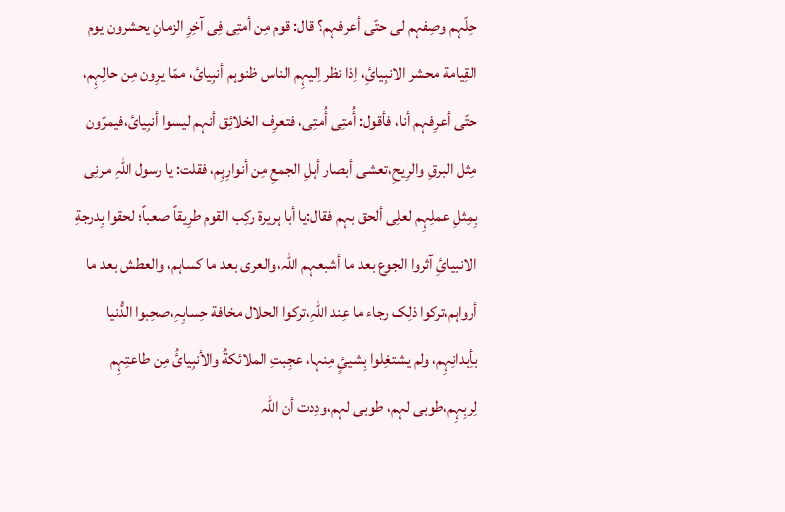حِلّہم وصِفہم لی حتّی أعرفہم؟ قال: قوم مِن أمتِی فِی آخِرِ الزمانِ یحشرون یوم القِیامة محشر الانبِیائِ، اِذا نظر اِلیہِم الناس ظنوہم أنبِیائ، ممّا یرِون مِن حالِہِم، حتّی أعرِفہم أنا، فأقول: أُمتِی أُمتِی، فتعرِف الخلائِق أنہم لیسوا أنبِیائ،فیمرّون مِثل البرقِ والرِیحِ،تعشی أبصار أہلِ الجمعِ مِن أنوارِہِم، فقلت: یا رسول اللہِ مرنِی بِمِثلِ عملِہِم لعلِی ألحق بہم فقال:یا أبا ہریرة رکِب القوم طرِیقاً صعباً؛ لحقوا بِدرجةِ الانبیائِ آثروا الجوع بعد ما أشبعہم اللہ،والعری بعد ما کساہم، والعطش بعد ما أرواہم،ترکوا ذلِک رجاء ما عِند اللہِ،ترکوا الحلال مخافة حِسابِہِ،صحِبوا الدُّنیا بأِبدانِہِم، ولم یشتغِلوا بِشیئٍ مِنہا، عجِبتِ الملائکةُ والأنبِیائُ مِن طاعتِہِم لِربِہِم،طوبی لہم، طوبی لہم،ودِدت أن اللہ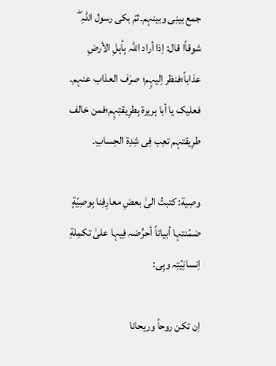جمع بینِی وبینہم۔ثمّ بکی رسول اللہِ ۖ شوقاًا قال: اِذا أراد اللہ بِأہلِ الأرضِ عذاباً؛فنظر اِلیہِم؛ صرَف العذاب عنہم۔ فعلیک یا أبا ہریرة بِطرِیقتِہِم؛فمن خالف طرِیقتہم تعِب فِی شِدِة الحِسابِ۔

وصِیة: کتبتُ الیٰ بعضِ معارِفِنا بِوصِیّةٍ ضمّنتہا أبیاتاً أحرِّضہ فِیہا علیٰ تکمِلةِ اِنسانِیّتِہ وہِی:

اِن تکن روحاً وریحانا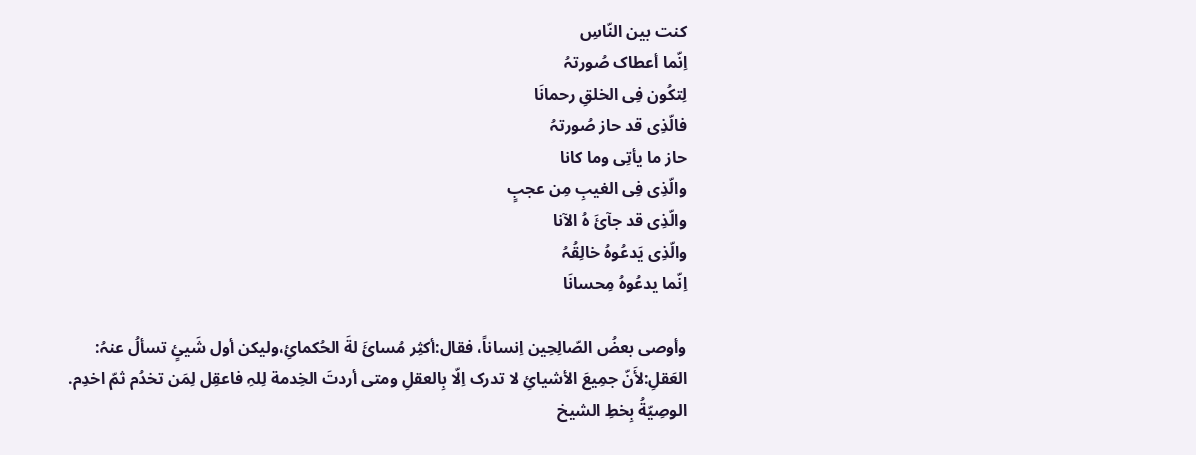کنت بین النّاسِ
اِنّما أعطاک صُورتہُ
لِتکُون فِی الخلقِ رحمانَا
فالّذِی قد حاز صُورتہُ
حاز ما یأتِی وما کانا
والّذِی فِی الغیبِ مِن عجبٍ
والّذِی قد جآئَ ہُ الآنا
والّذِی یَدعُوہُ خالِقُہُ
اِنّما یدعُوہُ مِحسانَا

وأوصی بعضُ الصّالِحِین اِنساناً، فقال:أکثِر مُسائَ لةَ الحُکمائِ،ولیکن أول شَیئٍ تسألُ عنہُ:
العَقلِ:لأَنّ جمِیعَ الأشیائِ لا تدرک اِلّا بِالعقلِ ومتی أردتَ الخِدمة لِلہِ فاعقِل لِمَن تخدُم ثمّ اخدِم.
الوصِیّةُ بِخطِ الشیخ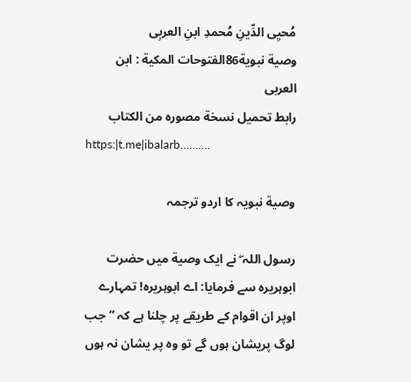مُحیِی الدِّینِ مُحمدِ ابنِ العربِی
وصیة نبویة86الفتوحات المکیة : ابن العربی
رابط تحمیل نسخة مصورہ من الکتاب
https:|t.me|ibalarb……….

وصیة نبویہ کا اردو ترجمہ

رسول اللہ ۖ نے ایک وصیة میں حضرت ابوہریرہ سے فرمایا: اے ابوہریرہ! تمہارے اوپر ان اقوام کے طریقے پر چلنا ہے کہ ”جب لوگ پریشان ہوں گے تو وہ پر یشان نہ ہوں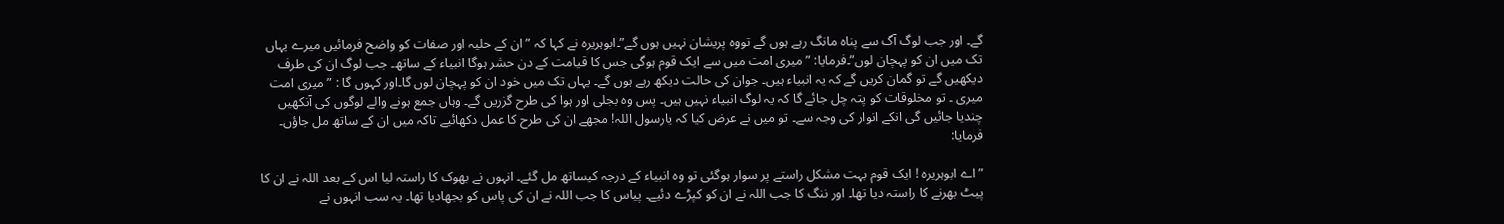گے۔ اور جب لوگ آگ سے پناہ مانگ رہے ہوں گے تووہ پریشان نہیں ہوں گے”۔ابوہریرہ نے کہا کہ ” ان کے حلیہ اور صفات کو واضح فرمائیں میرے یہاں تک میں ان کو پہچان لوں”۔فرمایا: ”میری امت میں سے ایک قوم ہوگی جس کا قیامت کے دن حشر ہوگا انبیاء کے ساتھ۔ جب لوگ ان کی طرف دیکھیں گے تو گمان کریں گے کہ یہ انبیاء ہیں۔ جوان کی حالت دیکھ رہے ہوں گے۔ یہاں تک میں خود ان کو پہچان لوں گا۔اور کہوں گا : ”میری امت میری ۔ تو مخلوقات کو پتہ چل جائے گا کہ یہ لوگ انبیاء نہیں ہیں۔ پس وہ بجلی اور ہوا کی طرح گزریں گے۔ وہاں جمع ہونے والے لوگوں کی آنکھیں چندیا جائیں گی انکے انوار کی وجہ سے۔ تو میں نے عرض کیا کہ یارسول اللہ! مجھے ان کی طرح کا عمل دکھائیے تاکہ میں ان کے ساتھ مل جاؤں۔ فرمایا:

” اے ابوہریرہ ! ایک قوم بہت مشکل راستے پر سوار ہوگئی تو وہ انبیاء کے درجہ کیساتھ مل گئے۔ انہوں نے بھوک کا راستہ لیا اس کے بعد اللہ نے ان کا پیٹ بھرنے کا راستہ دیا تھا۔ اور ننگ کا جب اللہ نے ان کو کپڑے دئیے۔ پیاس کا جب اللہ نے ان کی پاس کو بجھادیا تھا۔ یہ سب انہوں نے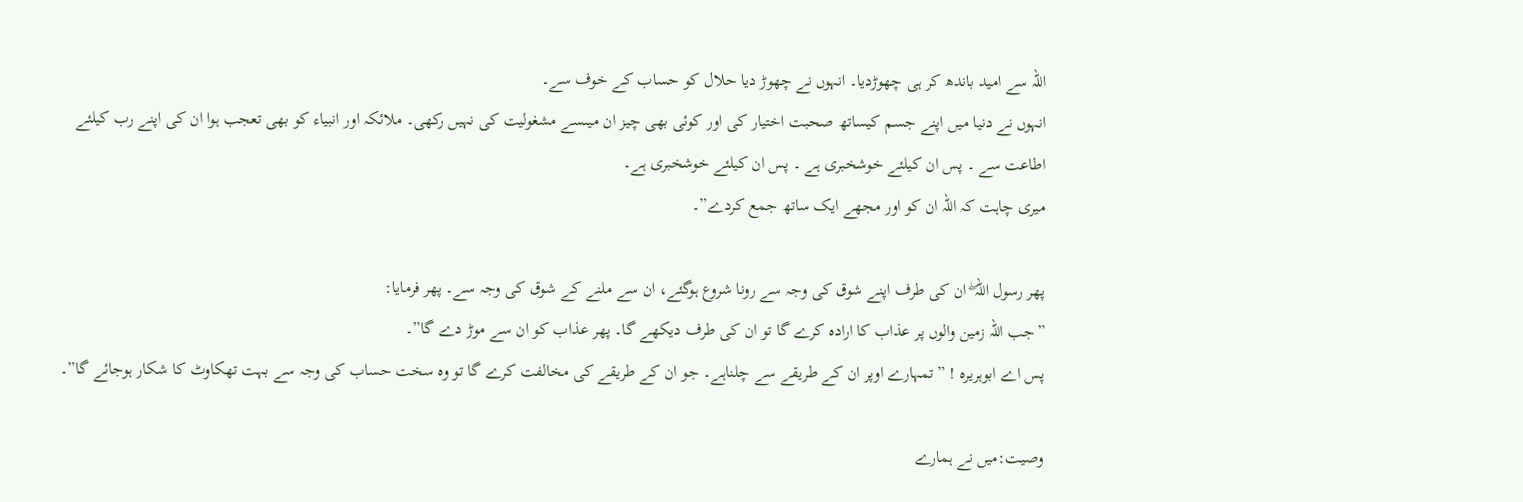اللہ سے امید باندھ کر ہی چھوڑدیا۔ انہوں نے چھوڑ دیا حلال کو حساب کے خوف سے۔
انہوں نے دنیا میں اپنے جسم کیساتھ صحبت اختیار کی اور کوئی بھی چیز ان میںسے مشغولیت کی نہیں رکھی۔ ملائکہ اور انبیاء کو بھی تعجب ہوا ان کی اپنے رب کیلئے اطاعت سے ۔ پس ان کیلئے خوشخبری ہے ۔ پس ان کیلئے خوشخبری ہے۔
میری چاہت کہ اللہ ان کو اور مجھے ایک ساتھ جمع کردے”۔

پھر رسول اللہ ۖ ان کی طرف اپنے شوق کی وجہ سے رونا شروع ہوگئے، ان سے ملنے کے شوق کی وجہ سے۔ پھر فرمایا:
”جب اللہ زمین والوں پر عذاب کا ارادہ کرے گا تو ان کی طرف دیکھے گا۔ پھر عذاب کو ان سے موڑ دے گا”۔
پس اے ابوہریرہ ! ”تمہارے اوپر ان کے طریقے سے چلناہے۔ جو ان کے طریقے کی مخالفت کرے گا تو وہ سخت حساب کی وجہ سے بہت تھکاوٹ کا شکار ہوجائے گا”۔

وصیت:میں نے ہمارے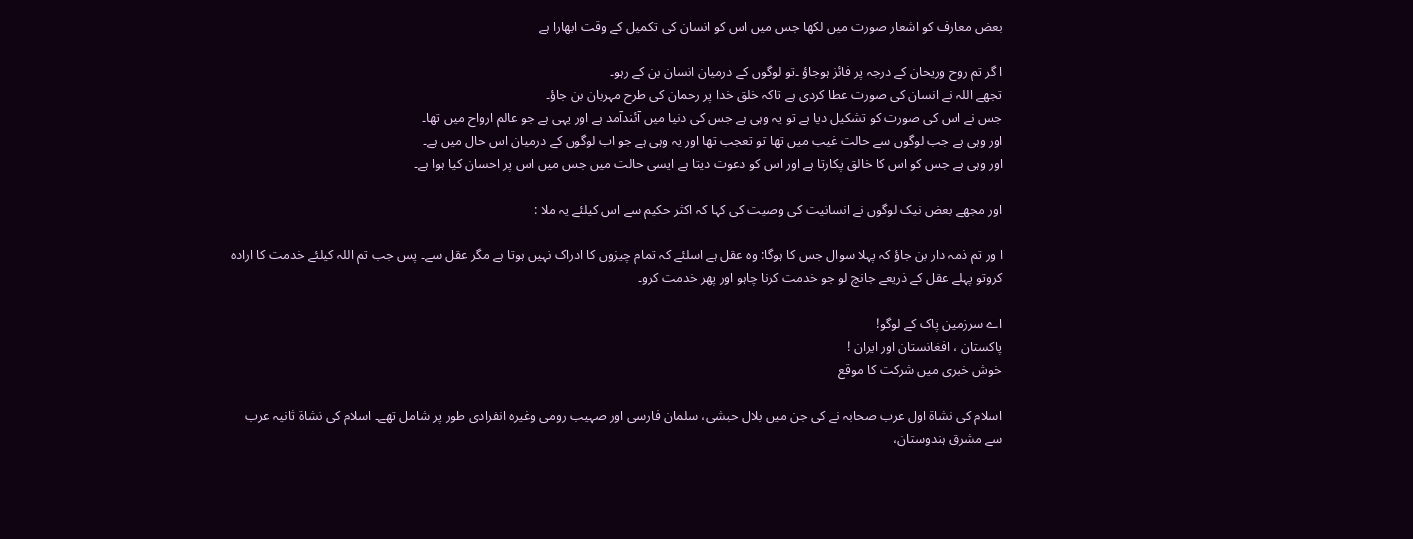بعض معارف کو اشعار صورت میں لکھا جس میں اس کو انسان کی تکمیل کے وقت ابھارا ہے

ا گر تم روح وریحان کے درجہ پر فائز ہوجاؤ ۔تو لوگوں کے درمیان انسان بن کے رہو۔
تجھے اللہ نے انسان کی صورت عطا کردی ہے تاکہ خلق خدا پر رحمان کی طرح مہربان بن جاؤ۔
جس نے اس کی صورت کو تشکیل دیا ہے تو یہ وہی ہے جس کی دنیا میں آئندآمد ہے اور یہی ہے جو عالم ارواح میں تھا۔
اور وہی ہے جب لوگوں سے حالت غیب میں تھا تو تعجب تھا اور یہ وہی ہے جو اب لوگوں کے درمیان اس حال میں ہے۔
اور وہی ہے جس کو اس کا خالق پکارتا ہے اور اس کو دعوت دیتا ہے ایسی حالت میں جس میں اس پر احسان کیا ہوا ہے۔

اور مجھے بعض نیک لوگوں نے انسانیت کی وصیت کی کہا کہ اکثر حکیم سے اس کیلئے یہ ملا :

ا ور تم ذمہ دار بن جاؤ کہ پہلا سوال جس کا ہوگا: وہ عقل ہے اسلئے کہ تمام چیزوں کا ادراک نہیں ہوتا ہے مگر عقل سے۔ پس جب تم اللہ کیلئے خدمت کا ارادہ کروتو پہلے عقل کے ذریعے جانچ لو جو خدمت کرنا چاہو اور پھر خدمت کرو۔

اے سرزمین پاک کے لوگو!
پاکستان ، افغانستان اور ایران !
خوش خبری میں شرکت کا موقع

اسلام کی نشاة اول عرب صحابہ نے کی جن میں بلال حبشی، سلمان فارسی اور صہیب رومی وغیرہ انفرادی طور پر شامل تھے۔ اسلام کی نشاة ثانیہ عرب سے مشرق ہندوستان،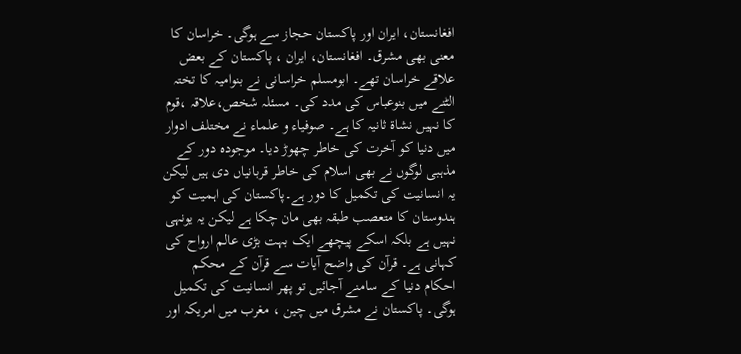افغانستان، ایران اور پاکستان حجاز سے ہوگی۔ خراسان کا معنی بھی مشرق۔ افغانستان، ایران ، پاکستان کے بعض علاقے خراسان تھے۔ ابومسلم خراسانی نے بنوامیہ کا تختہ الٹنے میں بنوعباس کی مدد کی۔ مسئلہ شخص،علاقہ ،قوم کا نہیں نشاة ثانیہ کا ہے۔ صوفیاء و علماء نے مختلف ادوار میں دنیا کو آخرت کی خاطر چھوڑ دیا۔ موجودہ دور کے مذہبی لوگوں نے بھی اسلام کی خاطر قربانیاں دی ہیں لیکن یہ انسانیت کی تکمیل کا دور ہے۔پاکستان کی اہمیت کو ہندوستان کا متعصب طبقہ بھی مان چکا ہے لیکن یہ یونہی نہیں ہے بلکہ اسکے پیچھے ایک بہت بڑی عالم ارواح کی کہانی ہے۔ قرآن کی واضح آیات سے قرآن کے محکم احکام دنیا کے سامنے آجائیں تو پھر انسانیت کی تکمیل ہوگی۔ پاکستان نے مشرق میں چین ، مغرب میں امریکہ اور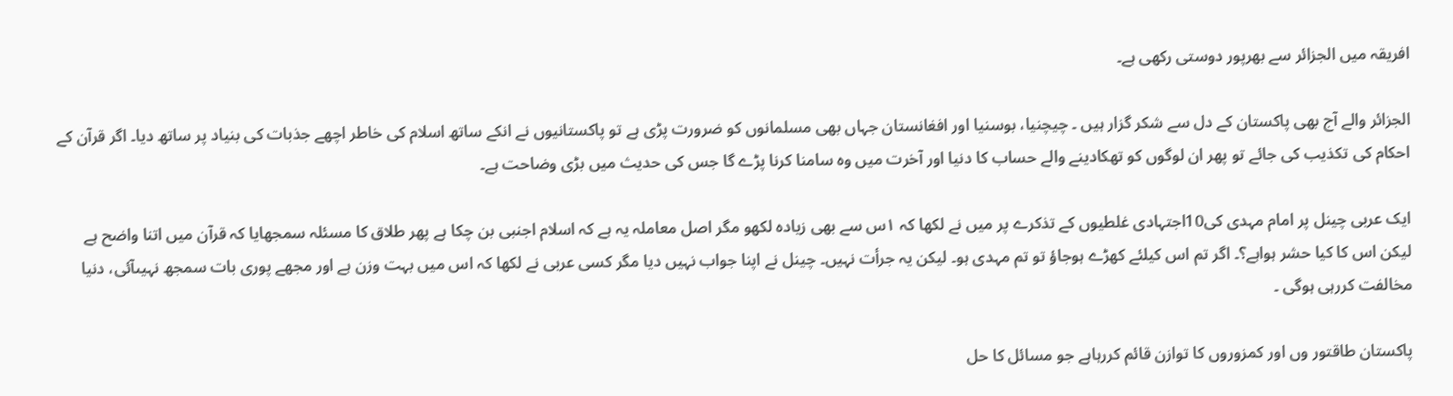افریقہ میں الجزائر سے بھرپور دوستی رکھی ہے۔

الجزائر والے آج بھی پاکستان کے دل سے شکر گزار ہیں ۔ چیچنیا، بوسنیا اور افغانستان جہاں بھی مسلمانوں کو ضرورت پڑی ہے تو پاکستانیوں نے انکے ساتھ اسلام کی خاطر اچھے جذبات کی بنیاد پر ساتھ دیا۔ اگر قرآن کے احکام کی تکذیب کی جائے تو پھر ان لوگوں کو تھکادینے والے حساب کا دنیا اور آخرت میں وہ سامنا کرنا پڑے گا جس کی حدیث میں بڑی وضاحت ہے۔

ایک عربی چینل پر امام مہدی کی10اجتہادی غلطیوں کے تذکرے پر میں نے لکھا کہ ١س سے بھی زیادہ لکھو مگر اصل معاملہ یہ ہے کہ اسلام اجنبی بن چکا ہے پھر طلاق کا مسئلہ سمجھایا کہ قرآن میں اتنا واضح ہے لیکن اس کا کیا حشر ہواہے؟۔ اگر تم اس کیلئے کھڑے ہوجاؤ تو تم مہدی ہو۔ لیکن یہ جرأت نہیں۔ چینل نے اپنا جواب نہیں دیا مگر کسی عربی نے لکھا کہ اس میں بہت وزن ہے اور مجھے پوری بات سمجھ نہیںآئی، دنیا مخالفت کررہی ہوگی ۔

پاکستان طاقتور وں اور کمزوروں کا توازن قائم کررہاہے جو مسائل کا حل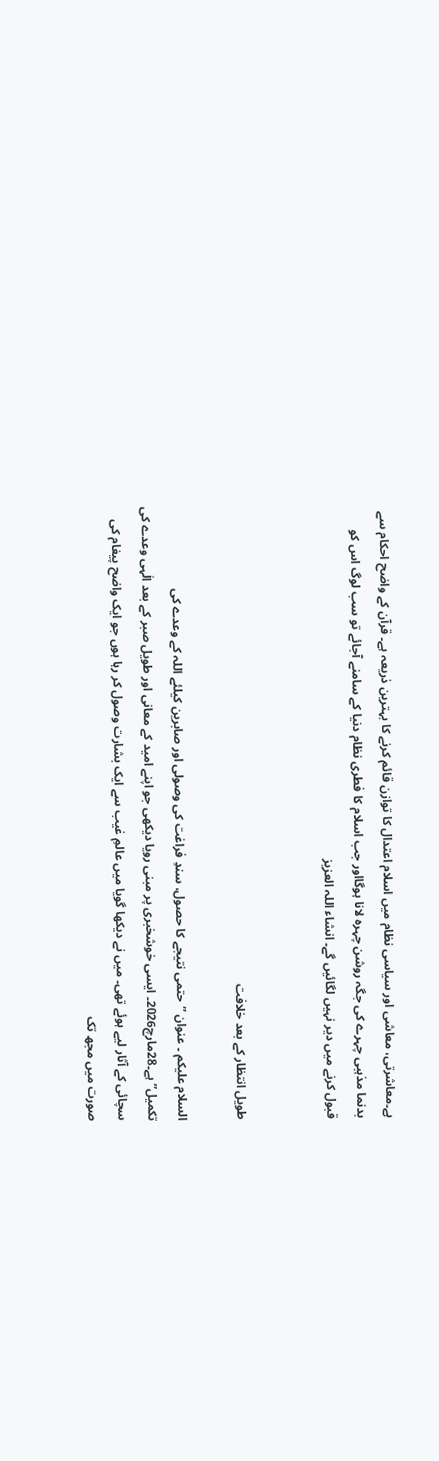ہے۔معاشرتی، معاشی اور سیاسی نظام میں اسلام اعتدال کا توازن قائم کرنے کا بہترین ذریعہ ہے۔ قرآن کے واضح احکام سے بدنما مذہبی چہرے کی جگہ روشن چہرہ لانا ہوگااور جب اسلام کا فطری نظام دنیا کے سامنے آجائے تو سب لوگ اس کو قبول کرنے میں دیر نہیں لگائیں گے۔ انشاء اللہ العزیز


طویل انتظار کے بعد خلافت

السلام علیکم ۔ عنوان ”حتمی نتیجے کا حصول، سندِ فراغت کی وصولی اور صابرین کیلئے اللہ کے وعدے کی تکمیل”ہے۔28مارچ2026۔ ایسی خوشخبری پر مبنی رویا دیکھی جو اپنے امید کے معانی اور طویل صبر کے بعد الٰہی وعدے کی سچائی کے آثار لیے ہوئے تھی۔ میں نے دیکھا گویا میں عالمِ غیب سے ایک بشارت وصول کر رہا ہوں جو ایک واضح پیغام کی صورت میں مجھ تک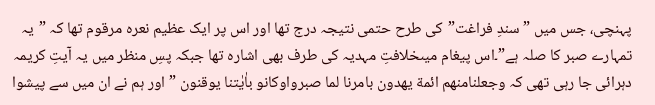پہنچی، جس میں ”سندِ فراغت”کی طرح حتمی نتیجہ درج تھا اور اس پر ایک عظیم نعرہ مرقوم تھا کہ ”یہ تمہارے صبر کا صلہ ہے”۔اس پیغام میںخلافتِ مہدیہ کی طرف بھی اشارہ تھا جبکہ پسِ منظر میں یہ آیتِ کریمہ دہرائی جا رہی تھی کہ وجعلنامنھم ائمة یھدون بامرنا لما صبرواوکانو باٰیٰتنا یوقنون ”اور ہم نے ان میں سے پیشوا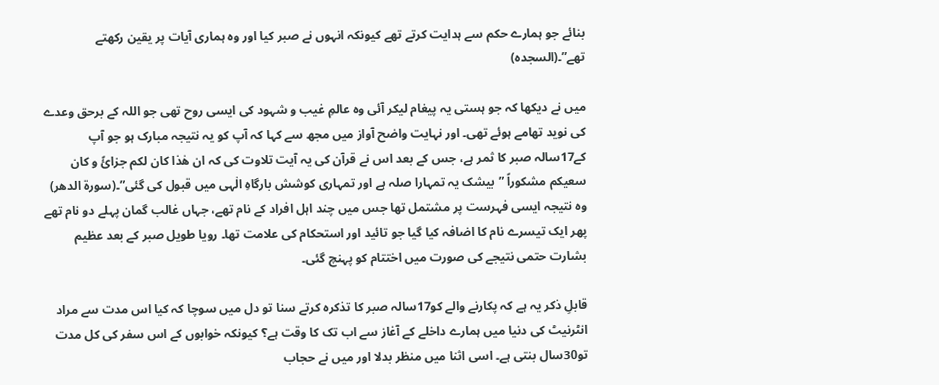بنائے جو ہمارے حکم سے ہدایت کرتے تھے کیونکہ انہوں نے صبر کیا اور وہ ہماری آیات پر یقین رکھتے تھے”۔(السجدہ)

میں نے دیکھا کہ جو ہستی یہ پیغام لیکر آئی وہ عالمِ غیب و شہود کی ایسی روح تھی جو اللہ کے برحق وعدے کی نوید تھامے ہوئے تھی۔ اور نہایت واضح آواز میں مجھ سے کہا کہ آپ کو یہ نتیجہ مبارک ہو جو آپ کے17سالہ صبر کا ثمر ہے، جس کے بعد اس نے قرآن کی یہ آیت تلاوت کی کہ ان ھٰذا کان لکم جزائً و کان سعیکم مشکوراً ”بیشک یہ تمہارا صلہ ہے اور تمہاری کوشش بارگاہِ الٰہی میں قبول کی گئی”۔(سورة الدھر) وہ نتیجہ ایسی فہرست پر مشتمل تھا جس میں چند اہل افراد کے نام تھے، جہاں غالب گمان پہلے دو نام تھے پھر ایک تیسرے نام کا اضافہ کیا گیا جو تائید اور استحکام کی علامت تھا۔ رویا طویل صبر کے بعد عظیم بشارت حتمی نتیجے کی صورت میں اختتام کو پہنچ گئی۔

قابلِ ذکر یہ ہے کہ پکارنے والے کو17سالہ صبر کا تذکرہ کرتے سنا تو دل میں سوچا کہ کیا اس مدت سے مراد انٹرنیٹ کی دنیا میں ہمارے داخلے کے آغاز سے اب تک کا وقت ہے؟ کیونکہ خوابوں کے اس سفر کی کل مدت تو30سال بنتی ہے۔ اسی اثنا میں منظر بدلا اور میں نے حجاب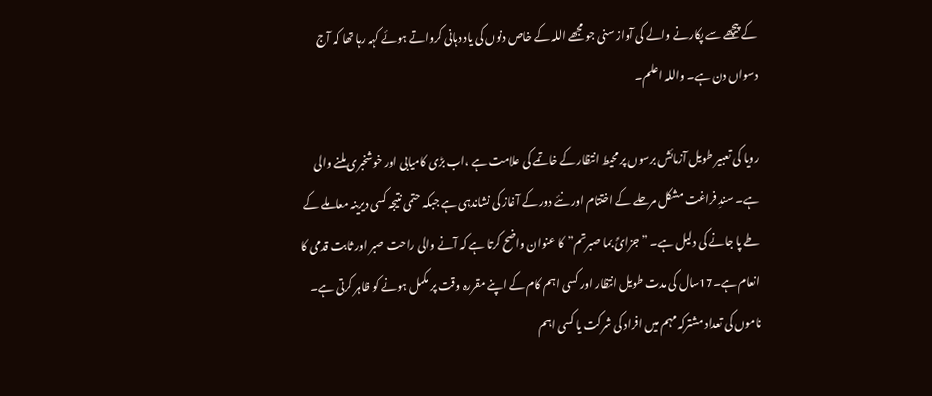کے پیچھے سے پکارنے والے کی آواز سنی جو مجھے اللہ کے خاص دنوں کی یاد دہانی کرواتے ہوئے کہہ رہا تھا کہ آج دسواں دن ہے۔ واللہ اعلم۔

رویا کی تعبیر طویل آزمائش برسوں پر محیط انتظار کے خاتمے کی علامت ہے ،اب بڑی کامیابی اور خوشخبری ملنے والی ہے۔ سندِ فراغت مشکل مرحلے کے اختتام اور نئے دور کے آغاز کی نشاندہی ہے جبکہ حتمی نتیجہ کسی دیرینہ معاملے کے طے پا جانے کی دلیل ہے۔ ”جزائً بما صبرتم”کا عنوان واضح کرتا ہے کہ آنے والی راحت صبر اور ثابت قدمی کا انعام ہے۔17سال کی مدت طویل انتظار اور کسی اہم کام کے اپنے مقررہ وقت پر مکمل ہونے کو ظاہر کرتی ہے۔ ناموں کی تعداد مشترکہ مہم میں افراد کی شرکت یا کسی اہم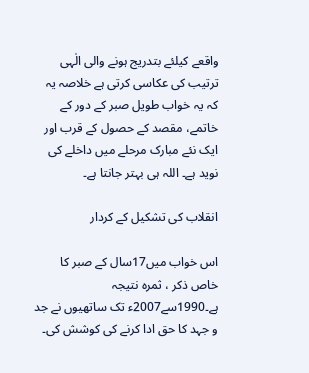واقعے کیلئے بتدریج ہونے والی الٰہی ترتیب کی عکاسی کرتی ہے خلاصہ یہ کہ یہ خواب طویل صبر کے دور کے خاتمے، مقصد کے حصول کے قرب اور ایک نئے مبارک مرحلے میں داخلے کی نوید ہے۔ اللہ ہی بہتر جانتا ہے۔

انقلاب کی تشکیل کے کردار

اس خواب میں17سال کے صبر کا خاص ذکر ، ثمرہ نتیجہ ہے۔1990سے2007ء تک ساتھیوں نے جد و جہد کا حق ادا کرنے کی کوشش کی۔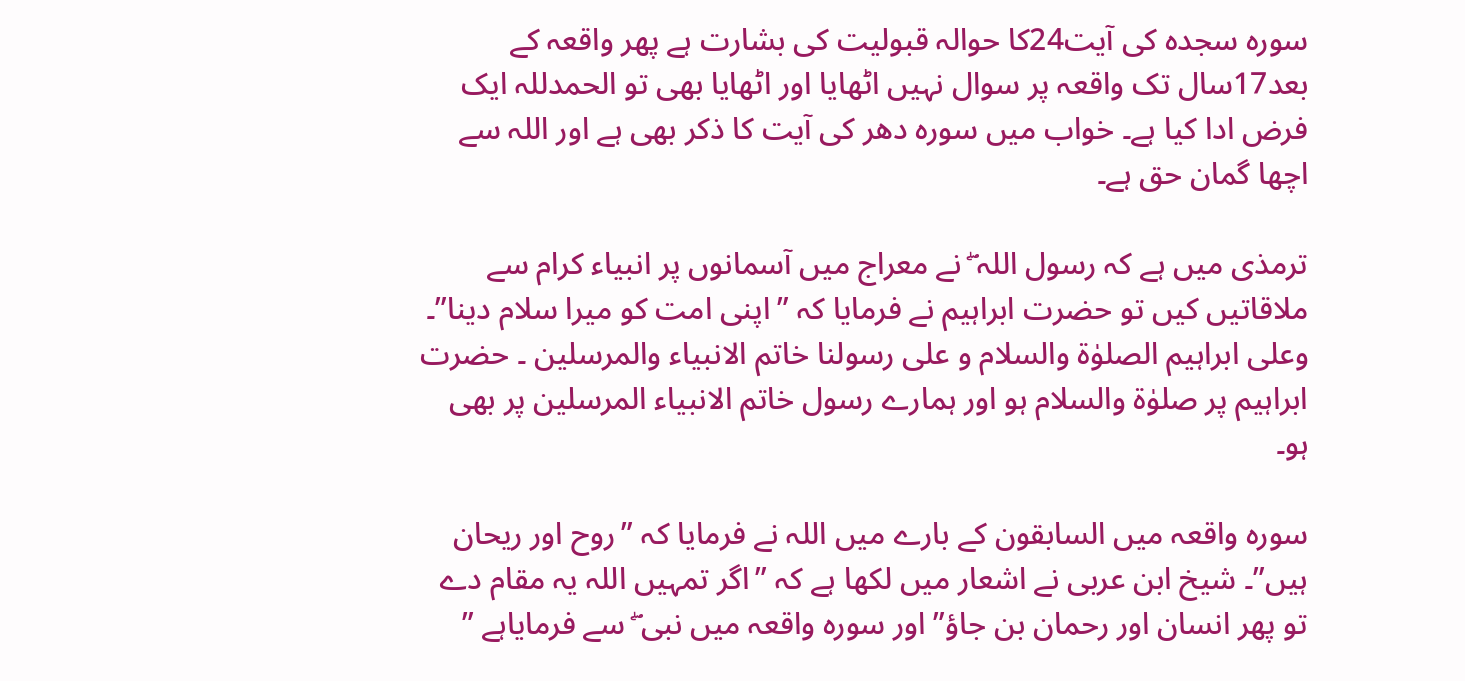سورہ سجدہ کی آیت24کا حوالہ قبولیت کی بشارت ہے پھر واقعہ کے بعد17سال تک واقعہ پر سوال نہیں اٹھایا اور اٹھایا بھی تو الحمدللہ ایک فرض ادا کیا ہے۔ خواب میں سورہ دھر کی آیت کا ذکر بھی ہے اور اللہ سے اچھا گمان حق ہے۔

ترمذی میں ہے کہ رسول اللہ ۖ نے معراج میں آسمانوں پر انبیاء کرام سے ملاقاتیں کیں تو حضرت ابراہیم نے فرمایا کہ ”اپنی امت کو میرا سلام دینا”۔ وعلی ابراہیم الصلوٰة والسلام و علی رسولنا خاتم الانبیاء والمرسلین ۔ حضرت ابراہیم پر صلوٰة والسلام ہو اور ہمارے رسول خاتم الانبیاء المرسلین پر بھی ہو۔

سورہ واقعہ میں السابقون کے بارے میں اللہ نے فرمایا کہ ”روح اور ریحان ہیں”۔ شیخ ابن عربی نے اشعار میں لکھا ہے کہ ”اگر تمہیں اللہ یہ مقام دے تو پھر انسان اور رحمان بن جاؤ” اور سورہ واقعہ میں نبی ۖ سے فرمایاہے ”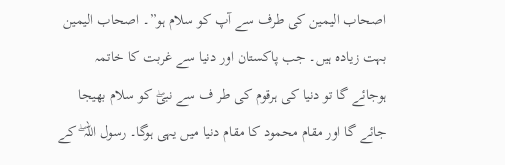اصحاب الیمین کی طرف سے آپ کو سلام ہو”۔ اصحاب الیمین بہت زیادہ ہیں۔ جب پاکستان اور دنیا سے غربت کا خاتمہ ہوجائے گا تو دنیا کی ہرقوم کی طر ف سے نبیۖ کو سلام بھیجا جائے گا اور مقام محمود کا مقام دنیا میں یہی ہوگا۔ رسول اللہ ۖ کے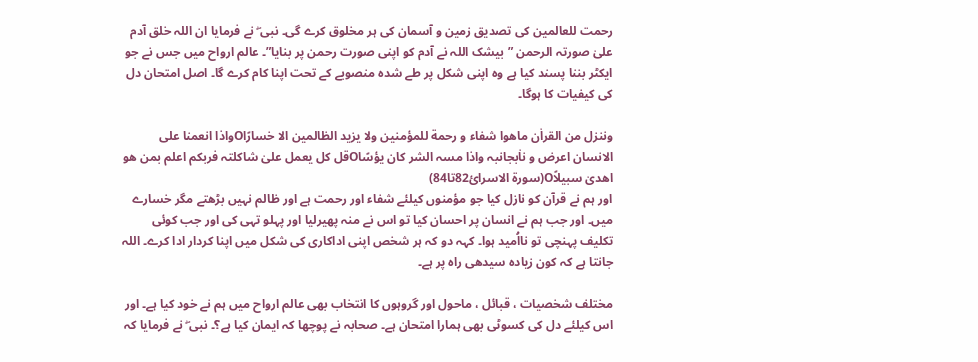رحمت للعالمین کی تصدیق زمین و آسمان کی ہر مخلوق کرے گی۔ نبی ۖ نے فرمایا ان اللہ خلق آدم علیٰ صورتہ الرحمن ”بیشک اللہ نے آدم کو اپنی صورت رحمن پر بنایا”۔ عالم ارواح میں جس نے جو ایکٹر بننا پسند کیا ہے وہ اپنی شکل پر طے شدہ منصوبے کے تحت اپنا کام کرے گا۔ اصل امتحان دل کی کیفیات کا ہوگا۔

وننزل من القراٰن ماھوا شفاء و رحمة للمؤمنین ولا یزید الظالمین الا خسارًاOواذا انعمنا علی الانسان اعرض و ناٰبجانبہ واذا مسہ الشر کان یؤسًاOقل کل یعمل علیٰ شاکلتہ فربکم اعلم بمن ھو اھدیٰ سبیلاًO(سورة الاسرائ82تا84)
اور ہم نے قرآن کو نازل کیا جو مؤمنوں کیلئے شفاء اور رحمت ہے اور ظالم نہیں بڑھتے مگر خسارے میں۔ اور جب ہم نے انسان پر احسان کیا تو اس نے منہ پھیرلیا اور پہلو تہی کی اور جب کوئی تکلیف پہنچی تو نااُمید ہوا۔ کہہ دو کہ ہر شخص اپنی اداکاری کی شکل میں اپنا کردار ادا کرے۔ اللہ جانتا ہے کہ کون زیادہ سیدھی راہ پر ہے۔

مختلف شخصیات ، قبائل ، ماحول اور گروہوں کا انتخاب بھی عالم ارواح میں ہم نے خود کیا ہے۔ اور اس کیلئے دل کی کسوٹی بھی ہمارا امتحان ہے۔ صحابہ نے پوچھا کہ ایمان کیا ہے؟۔ نبی ۖ نے فرمایا کہ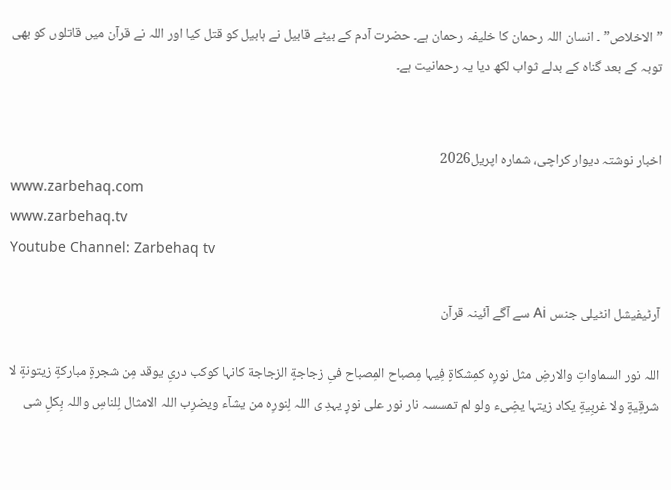”الاخلاص” ۔ انسان اللہ رحمان کا خلیفہ رحمان ہے۔ حضرت آدم کے بیٹے قابیل نے ہابیل کو قتل کیا اور اللہ نے قرآن میں قاتلوں کو بھی توبہ کے بعد گناہ کے بدلے ثواب لکھ دیا یہ رحمانیت ہے۔


اخبار نوشتہ دیوار کراچی، شمارہ اپریل2026
www.zarbehaq.com
www.zarbehaq.tv
Youtube Channel: Zarbehaq tv

آرٹیفیشل انٹیلی جنس Ai سے آگے آئینہ قرآن

اللہ نور السماواتِ والارضِ مثل نورِہ کمِشکاةٍ فِیہا مِصباح المِصباح فیِ زجاجةٍ الزجاجة کانہا کوکب دریِ یوقد مِن شجرةٍ مبارکةٍ زیتونةٍ لا شرقِیةٍ ولا غربِیةٍ یکاد زیتہا یضِیء ولو لم تمسسہ نار نور علی نورٍ یہدِ ی اللہ لِنورِہ من یشآء ویضرِب اللہ الامثال لِلناسِ واللہ بِکلِ شی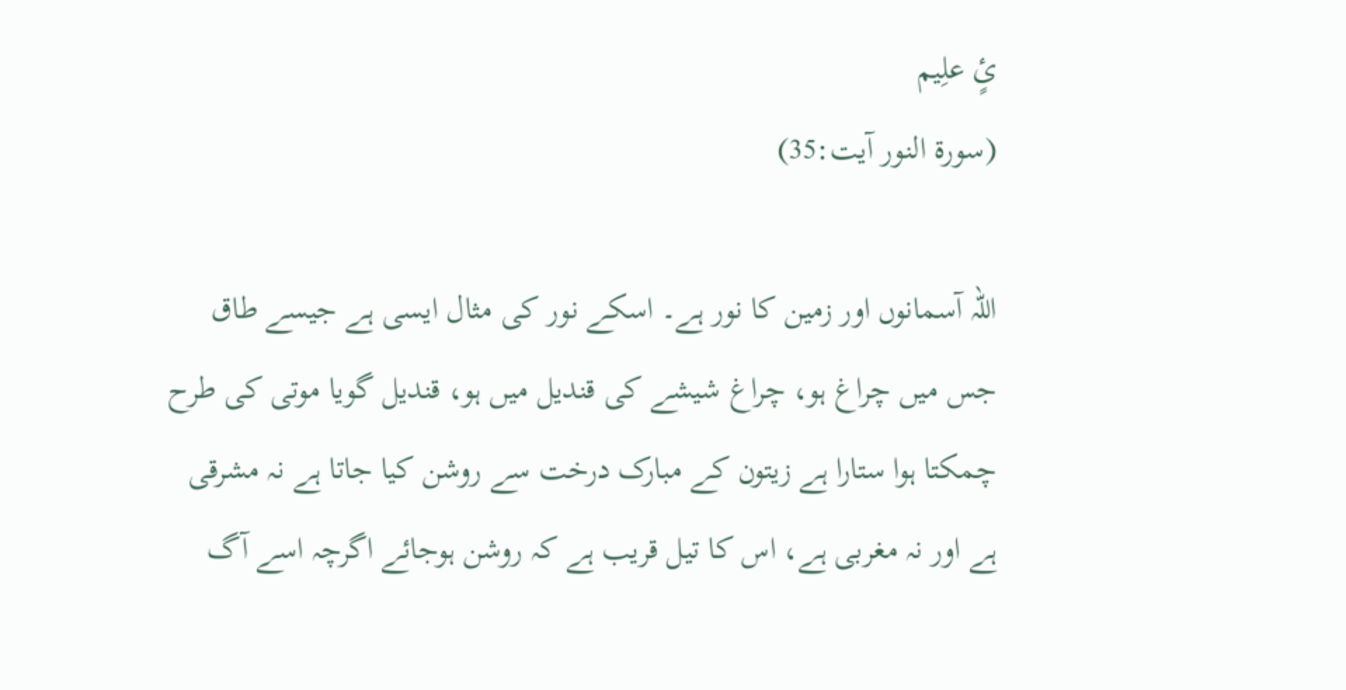ئٍ علِیم
(سورة النور آیت:35)

اللہ آسمانوں اور زمین کا نور ہے۔ اسکے نور کی مثال ایسی ہے جیسے طاق جس میں چراغ ہو، چراغ شیشے کی قندیل میں ہو، قندیل گویا موتی کی طرح چمکتا ہوا ستارا ہے زیتون کے مبارک درخت سے روشن کیا جاتا ہے نہ مشرقی ہے اور نہ مغربی ہے، اس کا تیل قریب ہے کہ روشن ہوجائے اگرچہ اسے آگ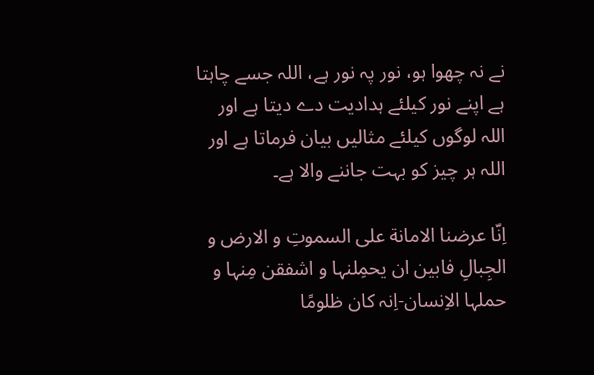نے نہ چھوا ہو، نور پہ نور ہے، اللہ جسے چاہتا ہے اپنے نور کیلئے ہدادیت دے دیتا ہے اور اللہ لوگوں کیلئے مثالیں بیان فرماتا ہے اور اللہ ہر چیز کو بہت جاننے والا ہے۔

اِنّا عرضنا الامانة علی السموتِ و الارض و الجِبالِ فابین ان یحمِلنہا و اشفقن مِنہا و حملہا الاِنسان-اِنہ کان ظلومًا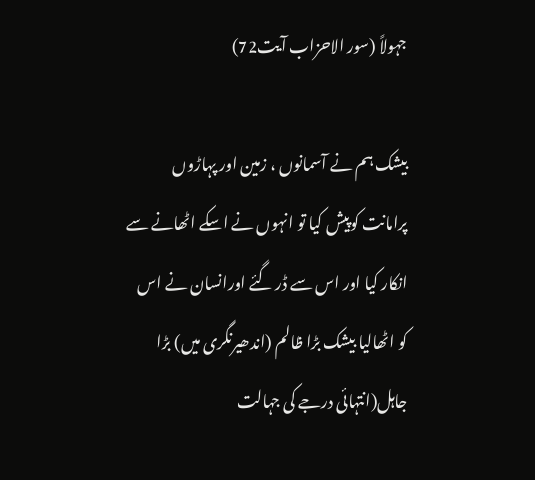جہولاً (سور الاحزاب آیت72)

بیشک ہم نے آسمانوں ، زمین اور پہاڑوں پرامانت کوپیش کیا تو انہوں نے اسکے اٹھانے سے انکار کیا اور اس سے ڈر گئے اورانسان نے اس کو اٹھالیا بیشک بڑا ظالم (اندھیرنگری میں) بڑا جاہل(انتہائی درجے کی جہالت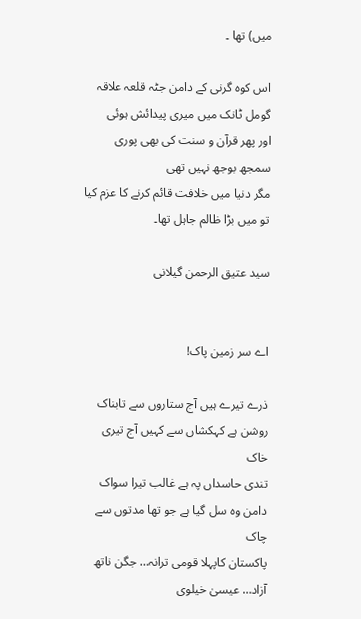میں) تھا ۔

اس کوہ گرنی کے دامن جٹہ قلعہ علاقہ گومل ٹانک میں میری پیدائش ہوئی
اور پھر قرآن و سنت کی بھی پوری سمجھ بوجھ نہیں تھی
مگر دنیا میں خلافت قائم کرنے کا عزم کیا تو میں بڑا ظالم جاہل تھا۔

سید عتیق الرحمن گیلانی


اے سر زمین پاک!

ذرے تیرے ہیں آج ستاروں سے تابناک
روشن ہے کہکشاں سے کہیں آج تیری خاک
تندی حاسداں پہ ہے غالب تیرا سواک
دامن وہ سل گیا ہے جو تھا مدتوں سے چاک
پاکستان کاپہلا قومی ترانہ… جگن ناتھ آزاد… عیسیٰ خیلوی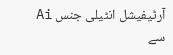آرٹیفیشل انٹیلی جنس Ai سے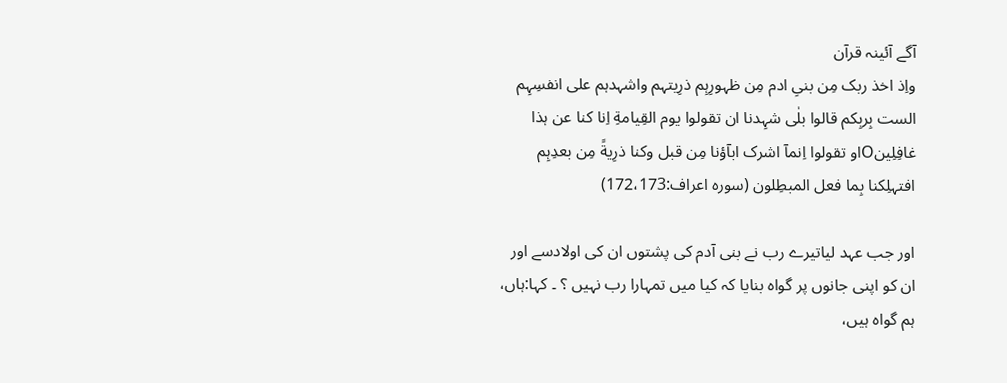آگے آئینہ قرآن
واِذ اخذ ربک مِن بنیِ ادم مِن ظہورِہِم ذرِیتہم واشہدہم علی انفسِہِم الست بِربِکم قالوا بلٰی شہِدنا ان تقولوا یوم القِیامةِ اِنا کنا عن ہذا غافِلِینOاو تقولوا اِنمآ اشرک ابآؤنا مِن قبل وکنا ذرِیةً مِن بعدِہِم افتہلِکنا بِما فعل المبطِلون (سورہ اعراف:172،173)

اور جب عہد لیاتیرے رب نے بنی آدم کی پشتوں ان کی اولادسے اور ان کو اپنی جانوں پر گواہ بنایا کہ کیا میں تمہارا رب نہیں ؟ ۔ کہا:ہاں، ہم گواہ ہیں،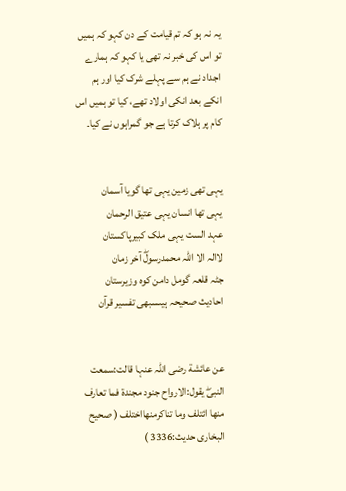یہ نہ ہو کہ تم قیامت کے دن کہو کہ ہمیں تو اس کی خبر نہ تھی یا کہو کہ ہمارے اجداد نے ہم سے پہلے شرک کیا اور ہم انکے بعد انکی اولاد تھے، کیا تو ہمیں اس کام پر ہلاک کرتا ہے جو گمراہوں نے کیا۔


یہی تھی زمین یہی تھا گویا آسمان
یہی تھا انسان یہی عتیق الرحمان
عہد الست یہی ملک کبیرپاکستان
لاالہ الا اللہ محمدرسولۖ آخر زمان
جٹہ قلعہ گومل دامن کوہ وزیرستان
احادیث صحیحہ ہیںسبھی تفسیر قرآن


عن عائشة رضی اللہ عنہا قالت:سمعت النبیۖ یقول:الارواح جنود مجندة فما تعارف منھا ائتلف وما تناکرمنھااختلف ( صحیح البخاری حدیث:3336 )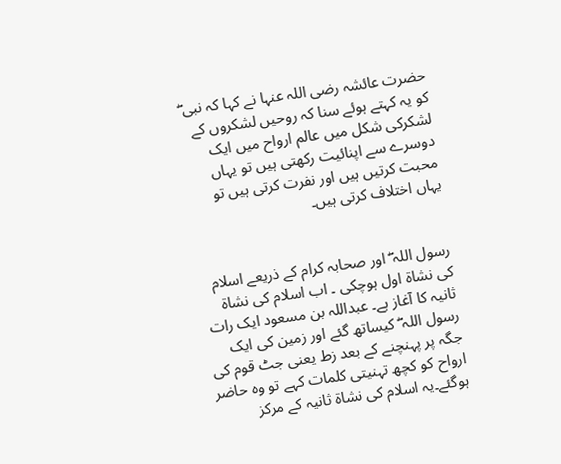حضرت عائشہ رضی اللہ عنہا نے کہا کہ نبی ۖ کو یہ کہتے ہوئے سنا کہ روحیں لشکروں کے لشکرکی شکل میں عالم ارواح میں ایک دوسرے سے اپنائیت رکھتی ہیں تو یہاں محبت کرتیں ہیں اور نفرت کرتی ہیں تو یہاں اختلاف کرتی ہیں۔


رسول اللہ ۖ اور صحابہ کرام کے ذریعے اسلام کی نشاة اول ہوچکی ۔ اب اسلام کی نشاة ثانیہ کا آغاز ہے۔ عبداللہ بن مسعود ایک رات رسول اللہ ۖ کیساتھ گئے اور زمین کی ایک جگہ پر پہنچنے کے بعد زط یعنی جٹ قوم کی ارواح کو کچھ تہنیتی کلمات کہے تو وہ حاضر ہوگئے۔یہ اسلام کی نشاة ثانیہ کے مرکز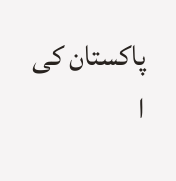پاکستان کی ا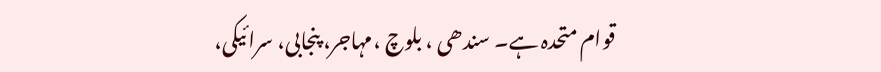قوام متحدہ ہے۔ سندھی ، بلوچ ،مہاجر، پنجابی، سرائیکی،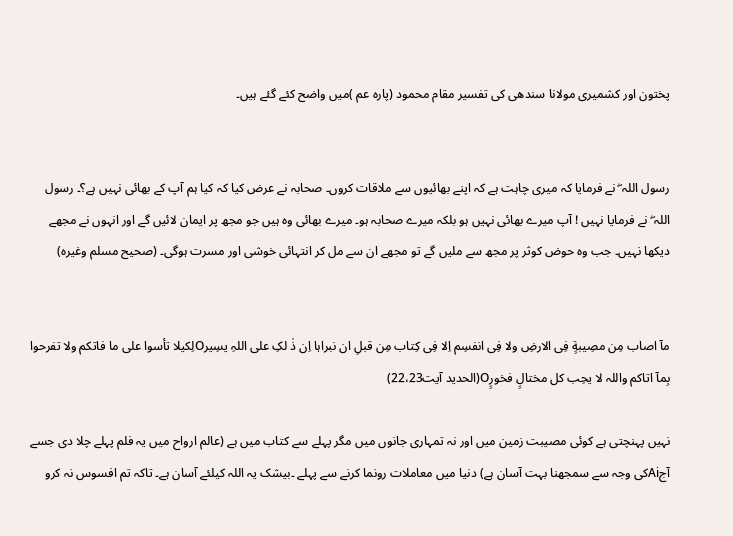پختون اور کشمیری مولانا سندھی کی تفسیر مقام محمود (پارہ عم )میں واضح کئے گئے ہیں۔


رسول اللہ ۖ نے فرمایا کہ میری چاہت ہے کہ اپنے بھائیوں سے ملاقات کروں۔ صحابہ نے عرض کیا کہ کیا ہم آپ کے بھائی نہیں ہے؟۔ رسول اللہ ۖ نے فرمایا نہیں ! آپ میرے بھائی نہیں ہو بلکہ میرے صحابہ ہو۔ میرے بھائی وہ ہیں جو مجھ پر ایمان لائیں گے اور انہوں نے مجھے دیکھا نہیں۔ جب وہ حوض کوثر پر مجھ سے ملیں گے تو مجھے ان سے مل کر انتہائی خوشی اور مسرت ہوگی۔ (صحیح مسلم وغیرہ)


مآ اصاب مِن مصِیبةٍ فِی الارضِ ولا فِی انفسِم اِلا فِی کِتاب مِن قبلِ ان نبراہا اِن ذٰ لکِ علی اللہِ یسِیرOلِکیلا تأسوا علی ما فاتکم ولا تفرحوا بِمآ اتاکم واللہ لا یحِب کل مختالٍ فخورٍO(الحدید آیت22،23)

نہیں پہنچتی ہے کوئی مصیبت زمین میں اور نہ تمہاری جانوں میں مگر پہلے سے کتاب میں ہے (عالم ارواح میں یہ فلم پہلے چلا دی جسے آجAiکی وجہ سے سمجھنا بہت آسان ہے) دنیا میں معاملات رونما کرنے سے پہلے ۔بیشک یہ اللہ کیلئے آسان ہے۔ تاکہ تم افسوس نہ کرو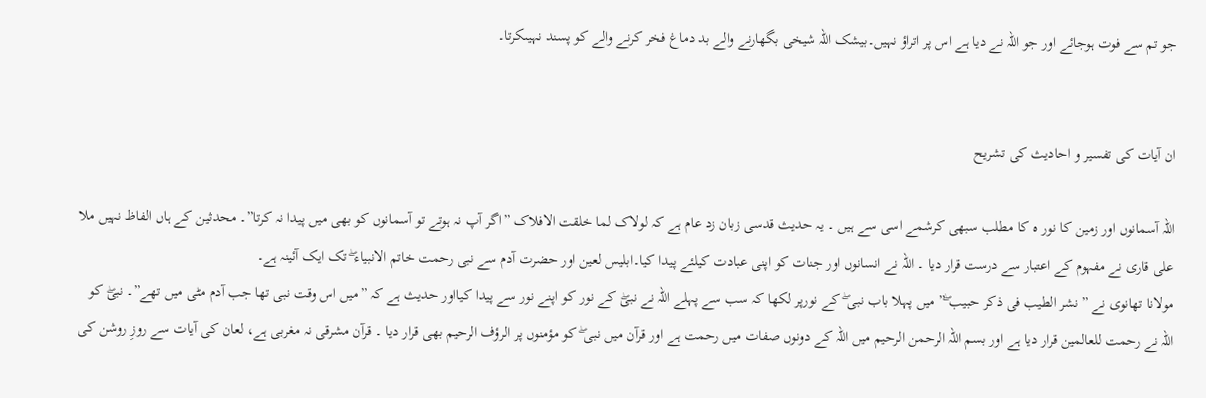جو تم سے فوت ہوجائے اور جو اللہ نے دیا ہے اس پر اتراؤ نہیں۔بیشک اللہ شیخی بگھارنے والے بد دماغ فخر کرنے والے کو پسند نہیںکرتا۔


ان آیات کی تفسیر و احادیث کی تشریح

اللہ آسمانوں اور زمین کا نور ہ کا مطلب سبھی کرشمے اسی سے ہیں ۔ یہ حدیث قدسی زبان زد عام ہے کہ لولاک لما خلقت الافلاک ”اگر آپ نہ ہوتے تو آسمانوں کو بھی میں پیدا نہ کرتا”۔ محدثین کے ہاں الفاظ نہیں ملا علی قاری نے مفہوم کے اعتبار سے درست قرار دیا ۔ اللہ نے انسانوں اور جنات کو اپنی عبادت کیلئے پیدا کیا۔ابلیس لعین اور حضرت آدم سے نبی رحمت خاتم الانبیاء ۖ تک ایک آئینہ ہے۔
مولانا تھانوی نے ”نشر الطیب فی ذکر حبیب ۖ” میں پہلا باب نبی ۖ کے نورپر لکھا کہ سب سے پہلے اللہ نے نبیۖ کے نور کو اپنے نور سے پیدا کیااور حدیث ہے کہ ”میں اس وقت نبی تھا جب آدم مٹی میں تھے”۔ نبیۖ کو اللہ نے رحمت للعالمین قرار دیا ہے اور بسم اللہ الرحمن الرحیم میں اللہ کے دونوں صفات میں رحمت ہے اور قرآن میں نبی ۖ کو مؤمنوں پر الرؤف الرحیم بھی قرار دیا ۔ قرآن مشرقی نہ مغربی ہے، لعان کی آیات سے روزِ روشن کی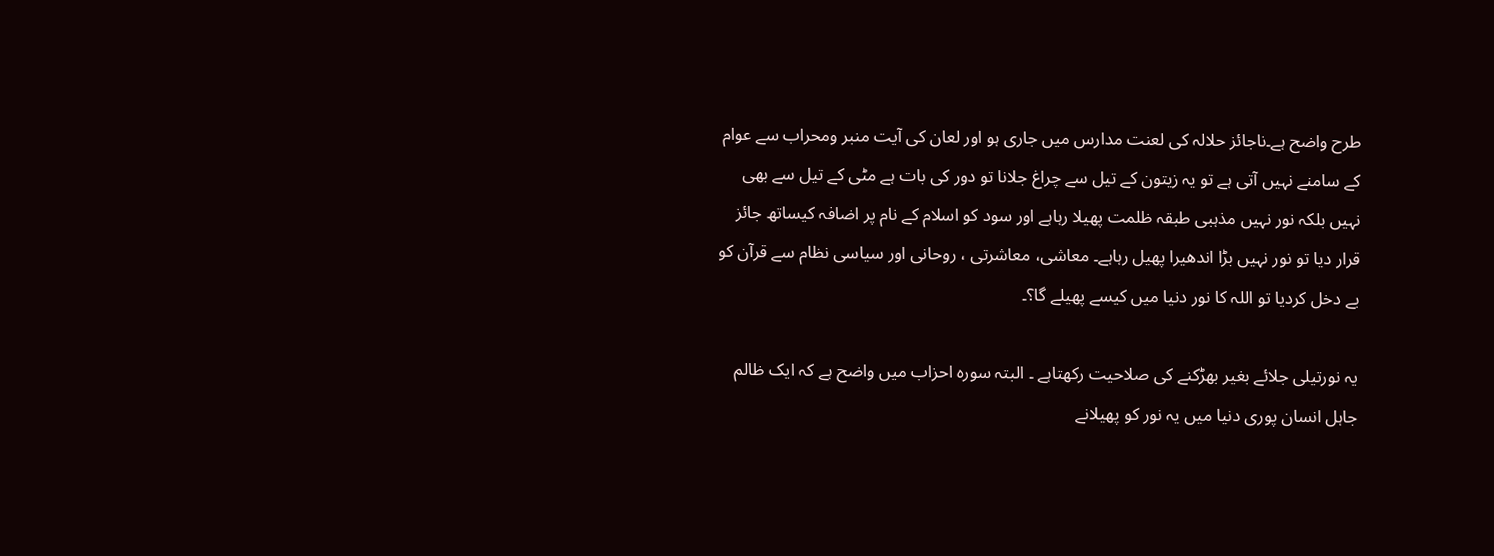طرح واضح ہے۔ناجائز حلالہ کی لعنت مدارس میں جاری ہو اور لعان کی آیت منبر ومحراب سے عوام کے سامنے نہیں آتی ہے تو یہ زیتون کے تیل سے چراغ جلانا تو دور کی بات ہے مٹی کے تیل سے بھی نہیں بلکہ نور نہیں مذہبی طبقہ ظلمت پھیلا رہاہے اور سود کو اسلام کے نام پر اضافہ کیساتھ جائز قرار دیا تو نور نہیں بڑا اندھیرا پھیل رہاہے۔ معاشی، معاشرتی ، روحانی اور سیاسی نظام سے قرآن کو بے دخل کردیا تو اللہ کا نور دنیا میں کیسے پھیلے گا؟۔

یہ نورتیلی جلائے بغیر بھڑکنے کی صلاحیت رکھتاہے ۔ البتہ سورہ احزاب میں واضح ہے کہ ایک ظالم جاہل انسان پوری دنیا میں یہ نور کو پھیلانے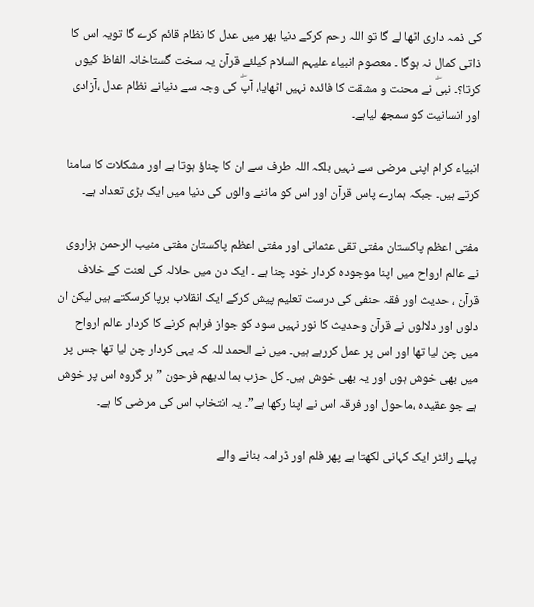کی ذمہ داری اٹھا لے گا تو اللہ رحم کرکے دنیا بھر میں عدل کا نظام قائم کرے گا تویہ اس کا ذاتی کمال نہ ہوگا ۔ معصوم انبیاء علیہم السلام کیلئے قرآن یہ سخت گستاخانہ الفاظ کیوں کرتا؟۔ نبیۖ نے محنت و مشقت کا فائدہ نہیں اٹھایا، آپۖ کی وجہ سے دنیانے نظام عدل ،آزادی اور انسانیت کو سمجھ لیاہے۔

انبیاء کرام اپنی مرضی سے نہیں بلکہ اللہ طرف سے ان کا چناؤ ہوتا ہے اور مشکلات کا سامنا کرتے ہیں۔ جبکہ ہمارے پاس قرآن اور اس کو ماننے والوں کی دنیا میں ایک بڑی تعداد ہے۔

مفتی اعظم پاکستان مفتی تقی عثمانی اور مفتی اعظم پاکستان مفتی منیب الرحمن ہزاروی نے عالم ارواح میں اپنا موجودہ کردار خود چنا ہے ۔ ایک دن میں حلالہ کی لعنت کے خلاف قرآن ، حدیث اور فقہ حنفی کی درست تعلیم پیش کرکے ایک انقلاب برپا کرسکتے ہیں لیکن ان دلوں اور دلالوں نے قرآن وحدیث کا نور نہیں سود کو جواز فراہم کرنے کا کردار عالم ارواح میں چن لیا تھا اور اس پر عمل کررہے ہیں۔ میں نے الحمد للہ کہ یہی کردار چن لیا تھا جس پر میں بھی خوش ہوں اور یہ بھی خوش ہیں۔ کل حزب بما لدیھم فرحون ”ہر گروہ اس پر خوش ہے جو عقیدہ ،ماحول اور فرقہ اس نے اپنا رکھا ہے”۔ یہ انتخاب اس کی مرضی کا ہے۔

پہلے رائٹر ایک کہانی لکھتا ہے پھر فلم اور ڈرامہ بنانے والے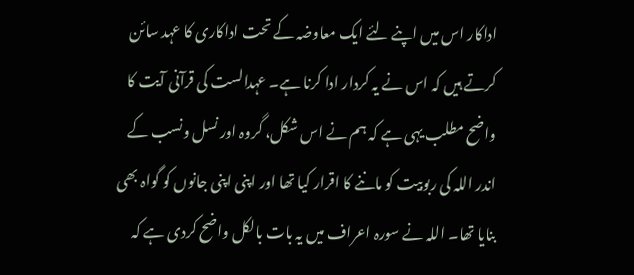اداکار اس میں اپنے لئے ایک معاوضہ کے تحت اداکاری کا عہد سائن کرتے ہیں کہ اس نے یہ کردار ادا کرنا ہے۔ عہدالست کی قرآنی آیت کا واضح مطلب یہی ہے کہ ہم نے اس شکل، گروہ اور نسل ونسب کے اندر اللہ کی ربوبیت کو ماننے کا اقرار کیا تھا اور اپنی اپنی جانوں کو گواہ بھی بنایا تھا۔ اللہ نے سورہ اعراف میں یہ بات بالکل واضح کردی ہے کہ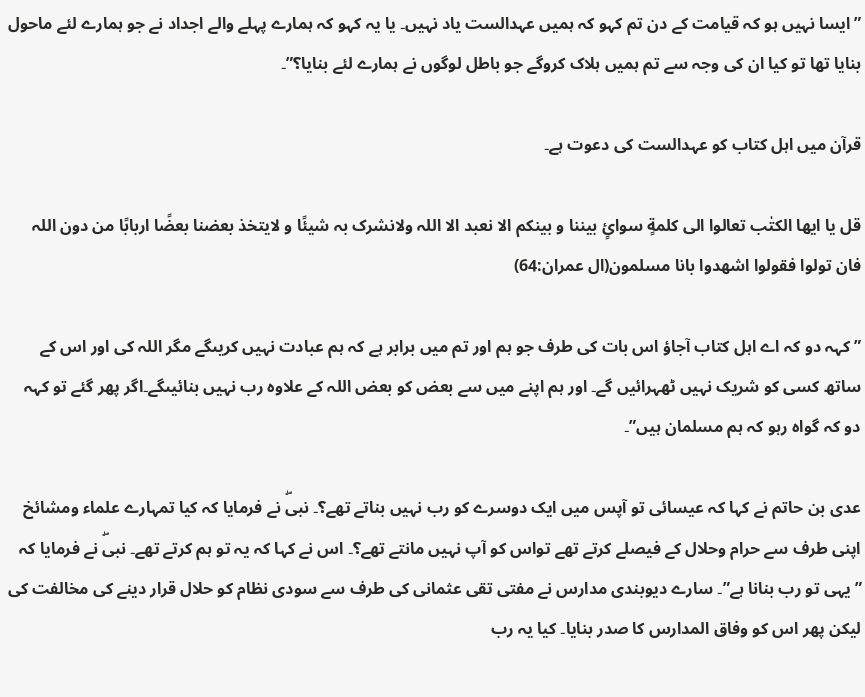”ایسا نہیں ہو کہ قیامت کے دن تم کہو کہ ہمیں عہدالست یاد نہیں۔ یا یہ کہو کہ ہمارے پہلے والے اجداد نے جو ہمارے لئے ماحول بنایا تھا تو کیا ان کی وجہ سے تم ہمیں ہلاک کروگے جو باطل لوگوں نے ہمارے لئے بنایا؟”۔

قرآن میں اہل کتاب کو عہدالست کی دعوت ہے۔

قل یا ایھا الکتٰب تعالوا الی کلمةٍ سوائٍ بیننا و بینکم الا نعبد الا اللہ ولانشرک بہ شیئًا و لایتخذ بعضنا بعضًا اربابًا من دون اللہ فان تولوا فقولوا اشھدوا بانا مسلمون(ال عمران:64)

” کہہ دو کہ اے اہل کتاب آجاؤ اس بات کی طرف جو ہم اور تم میں برابر ہے کہ ہم عبادت نہیں کریںگے مگر اللہ کی اور اس کے ساتھ کسی کو شریک نہیں ٹھہرائیں گے۔ اور ہم اپنے میں سے بعض کو بعض اللہ کے علاوہ رب نہیں بنائیںگے۔اگر پھر گئے تو کہہ دو کہ گواہ رہو کہ ہم مسلمان ہیں”۔

عدی بن حاتم نے کہا کہ عیسائی تو آپس میں ایک دوسرے کو رب نہیں بناتے تھے؟۔ نبیۖ نے فرمایا کہ کیا تمہارے علماء ومشائخ اپنی طرف سے حرام وحلال کے فیصلے کرتے تھے تواس کو آپ نہیں مانتے تھے؟۔ اس نے کہا کہ یہ تو ہم کرتے تھے۔ نبیۖ نے فرمایا کہ ”یہی تو رب بنانا ہے”۔ سارے دیوبندی مدارس نے مفتی تقی عثمانی کی طرف سے سودی نظام کو حلال قرار دینے کی مخالفت کی لیکن پھر اس کو وفاق المدارس کا صدر بنایا۔ کیا یہ رب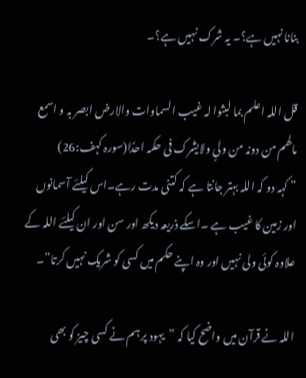بنانا نہیں ہے؟۔ یہ شرک نہیں ہے؟۔

قل اللہ اعلم بما لبثوا لہ غیب السماوات والارض ابصر بہ و اسمع مالھم من دونہ من ولیٍ ولایشرک فی حکمہ احدًا(سورہ کہف:26)
” کہہ دو کہ اللہ بہتر جانتا ہے کہ کتنی مدت رہے۔اس کیلئے آسمانوں اور زمین کا غیب ہے ۔اسکے ذریعہ دیکھ اور سن اور ان کیلئے اللہ کے علاوہ کوئی ولی نہیں اور وہ اپنے حکم میں کسی کو شریک نہیں کرتا”۔

اللہ نے قرآن میں واضح کیا کہ ”یہود پر ہم نے کسی چیز کو بھی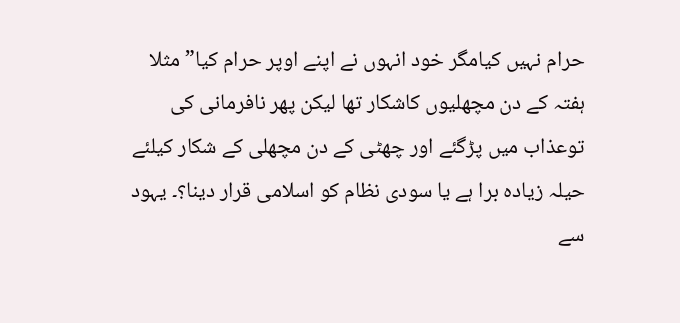حرام نہیں کیامگر خود انہوں نے اپنے اوپر حرام کیا” مثلا ہفتہ کے دن مچھلیوں کاشکار تھا لیکن پھر نافرمانی کی توعذاب میں پڑگئے اور چھٹی کے دن مچھلی کے شکار کیلئے حیلہ زیادہ برا ہے یا سودی نظام کو اسلامی قرار دینا؟۔ یہود سے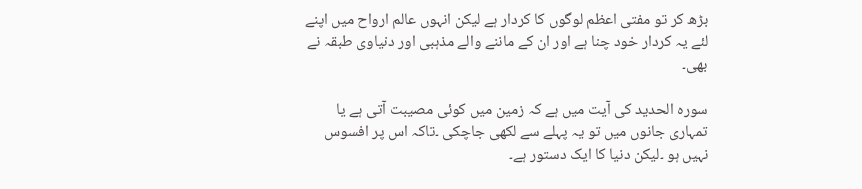بڑھ کر تو مفتی اعظم لوگوں کا کردار ہے لیکن انہوں عالم ارواح میں اپنے لئے یہ کردار خود چنا ہے اور ان کے ماننے والے مذہبی اور دنیاوی طبقہ نے بھی۔

سورہ الحدید کی آیت میں ہے کہ زمین میں کوئی مصیبت آتی ہے یا تمہاری جانوں میں تو یہ پہلے سے لکھی جاچکی ۔تاکہ اس پر افسوس نہیں ہو ۔لیکن دنیا کا ایک دستور ہے۔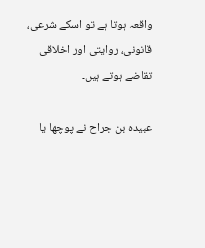واقعہ ہوتا ہے تو اسکے شرعی، قانونی، روایتی اور اخلاقی تقاضے ہوتے ہیں۔

عبیدہ بن جراح نے پوچھا یا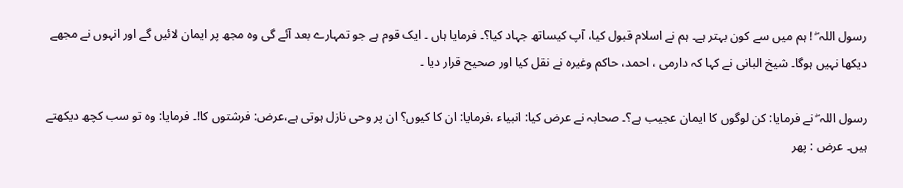رسول اللہ ۖ ! ہم میں سے کون بہتر ہے۔ ہم نے اسلام قبول کیا، آپ کیساتھ جہاد کیا؟۔ فرمایا ہاں ۔ ایک قوم ہے جو تمہارے بعد آئے گی وہ مجھ پر ایمان لائیں گے اور انہوں نے مجھے دیکھا نہیں ہوگا۔ شیخ البانی نے کہا کہ دارمی ، احمد، حاکم وغیرہ نے نقل کیا اور صحیح قرار دیا ۔

رسول اللہ ۖ نے فرمایا: کن لوگوں کا ایمان عجیب ہے؟۔ صحابہ نے عرض کیا: انبیاء ،فرمایا: ان کا کیوں؟ ان پر وحی نازل ہوتی ہے،عرض: فرشتوں کا!۔ فرمایا: وہ تو سب کچھ دیکھتے ہیں۔ عرض : پھر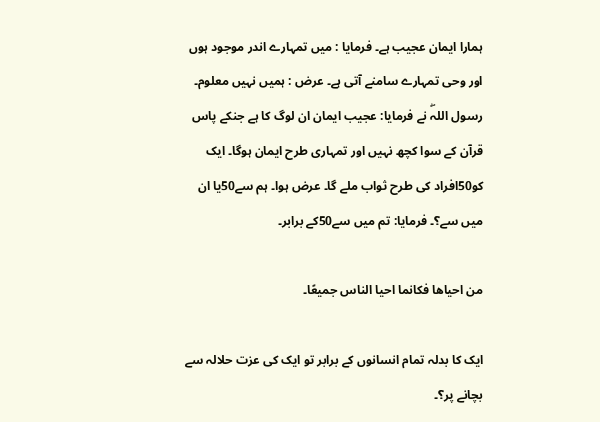ہمارا ایمان عجیب ہے۔ فرمایا : میں تمہارے اندر موجود ہوں اور وحی تمہارے سامنے آتی ہے۔ عرض : ہمیں نہیں معلوم۔ رسول اللہۖ نے فرمایا: عجیب ایمان ان لوگ کا ہے جنکے پاس قرآن کے سوا کچھ نہیں اور تمہاری طرح ایمان ہوگا۔ ایک کو50افراد کی طرح ثواب ملے گا۔ عرض ہوا۔ ہم سے50یا ان میں سے؟۔ فرمایا: تم میں سے50کے برابر۔

من احیاھا فکانما احیا الناس جمیعًا۔

ایک کا بدلہ تمام انسانوں کے برابر تو ایک کی عزت حلالہ سے بچانے پر؟۔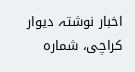اخبار نوشتہ دیوار کراچی، شمارہ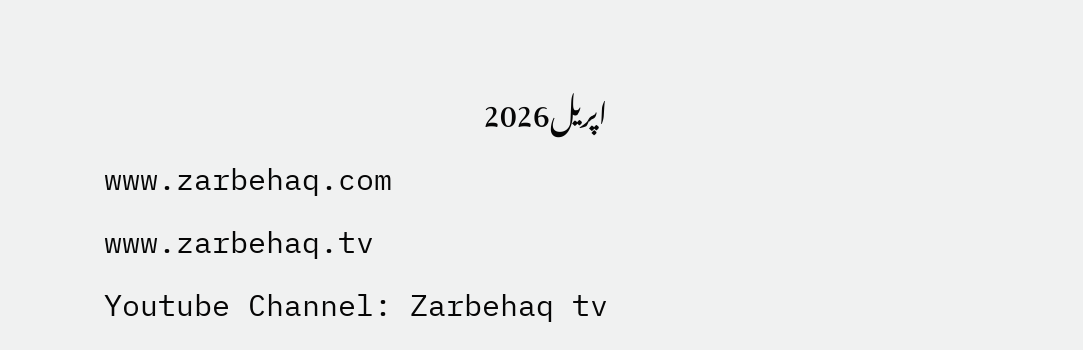اپریل2026
www.zarbehaq.com
www.zarbehaq.tv
Youtube Channel: Zarbehaq tv